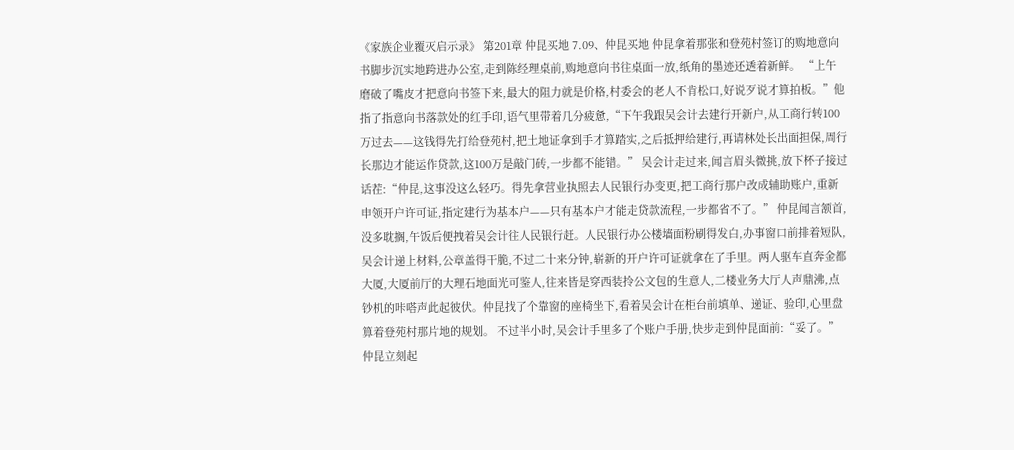《家族企业覆灭启示录》 第201章 仲昆买地 7.09、仲昆买地 仲昆拿着那张和登苑村签订的购地意向书脚步沉实地跨进办公室,走到陈经理桌前,购地意向书往桌面一放,纸角的墨迹还透着新鲜。 “上午磨破了嘴皮才把意向书签下来,最大的阻力就是价格,村委会的老人不肯松口,好说歹说才算拍板。”他指了指意向书落款处的红手印,语气里带着几分疲惫,“下午我跟吴会计去建行开新户,从工商行转100万过去——这钱得先打给登苑村,把土地证拿到手才算踏实,之后抵押给建行,再请林处长出面担保,周行长那边才能运作贷款,这100万是敲门砖,一步都不能错。” 吴会计走过来,闻言眉头微挑,放下杯子接过话茬:“仲昆,这事没这么轻巧。得先拿营业执照去人民银行办变更,把工商行那户改成辅助账户,重新申领开户许可证,指定建行为基本户——只有基本户才能走贷款流程,一步都省不了。” 仲昆闻言颔首,没多耽搁,午饭后便拽着吴会计往人民银行赶。人民银行办公楼墙面粉刷得发白,办事窗口前排着短队,吴会计递上材料,公章盖得干脆,不过二十来分钟,崭新的开户许可证就拿在了手里。两人驱车直奔金都大厦,大厦前厅的大理石地面光可鉴人,往来皆是穿西装拎公文包的生意人,二楼业务大厅人声鼎沸,点钞机的咔嗒声此起彼伏。仲昆找了个靠窗的座椅坐下,看着吴会计在柜台前填单、递证、验印,心里盘算着登苑村那片地的规划。 不过半小时,吴会计手里多了个账户手册,快步走到仲昆面前:“妥了。”仲昆立刻起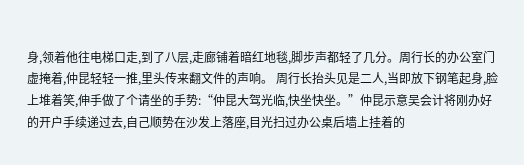身,领着他往电梯口走,到了八层,走廊铺着暗红地毯,脚步声都轻了几分。周行长的办公室门虚掩着,仲昆轻轻一推,里头传来翻文件的声响。 周行长抬头见是二人,当即放下钢笔起身,脸上堆着笑,伸手做了个请坐的手势:“仲昆大驾光临,快坐快坐。”仲昆示意吴会计将刚办好的开户手续递过去,自己顺势在沙发上落座,目光扫过办公桌后墙上挂着的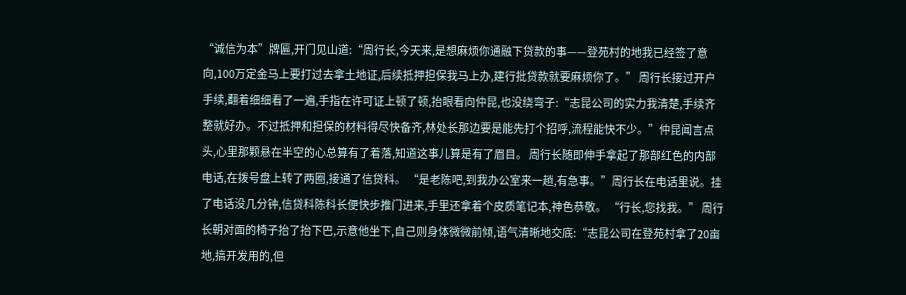“诚信为本”牌匾,开门见山道:“周行长,今天来,是想麻烦你通融下贷款的事——登苑村的地我已经签了意向,100万定金马上要打过去拿土地证,后续抵押担保我马上办,建行批贷款就要麻烦你了。” 周行长接过开户手续,翻着细细看了一遍,手指在许可证上顿了顿,抬眼看向仲昆,也没绕弯子:“志昆公司的实力我清楚,手续齐整就好办。不过抵押和担保的材料得尽快备齐,林处长那边要是能先打个招呼,流程能快不少。”仲昆闻言点头,心里那颗悬在半空的心总算有了着落,知道这事儿算是有了眉目。 周行长随即伸手拿起了那部红色的内部电话,在拨号盘上转了两圈,接通了信贷科。 “是老陈吧,到我办公室来一趟,有急事。”周行长在电话里说。挂了电话没几分钟,信贷科陈科长便快步推门进来,手里还拿着个皮质笔记本,神色恭敬。 “行长,您找我。” 周行长朝对面的椅子抬了抬下巴,示意他坐下,自己则身体微微前倾,语气清晰地交底:“志昆公司在登苑村拿了20亩地,搞开发用的,但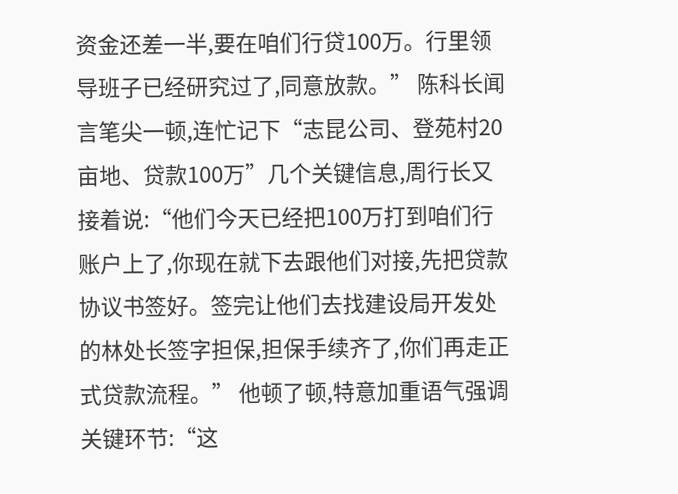资金还差一半,要在咱们行贷100万。行里领导班子已经研究过了,同意放款。” 陈科长闻言笔尖一顿,连忙记下“志昆公司、登苑村20亩地、贷款100万”几个关键信息,周行长又接着说:“他们今天已经把100万打到咱们行账户上了,你现在就下去跟他们对接,先把贷款协议书签好。签完让他们去找建设局开发处的林处长签字担保,担保手续齐了,你们再走正式贷款流程。” 他顿了顿,特意加重语气强调关键环节:“这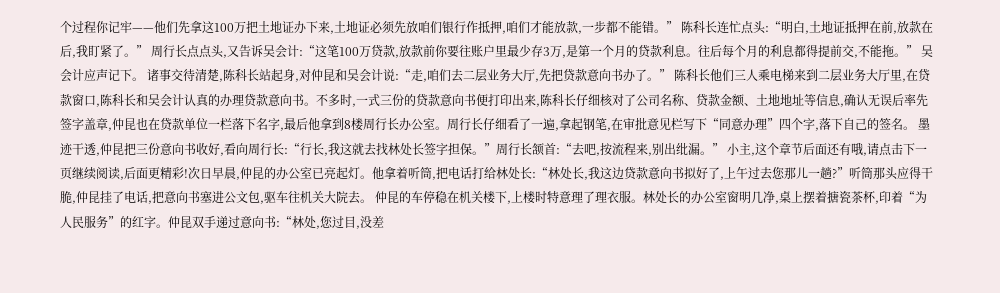个过程你记牢——他们先拿这100万把土地证办下来,土地证必须先放咱们银行作抵押,咱们才能放款,一步都不能错。” 陈科长连忙点头:“明白,土地证抵押在前,放款在后,我盯紧了。” 周行长点点头,又告诉吴会计:“这笔100万贷款,放款前你要往账户里最少存3万,是第一个月的贷款利息。往后每个月的利息都得提前交,不能拖。” 吴会计应声记下。 诸事交待清楚,陈科长站起身,对仲昆和吴会计说:“走,咱们去二层业务大厅,先把贷款意向书办了。” 陈科长他们三人乘电梯来到二层业务大厅里,在贷款窗口,陈科长和吴会计认真的办理贷款意向书。不多时,一式三份的贷款意向书便打印出来,陈科长仔细核对了公司名称、贷款金额、土地地址等信息,确认无误后率先签字盖章,仲昆也在贷款单位一栏落下名字,最后他拿到8楼周行长办公室。周行长仔细看了一遍,拿起钢笔,在审批意见栏写下“同意办理”四个字,落下自己的签名。 墨迹干透,仲昆把三份意向书收好,看向周行长:“行长,我这就去找林处长签字担保。”周行长颔首:“去吧,按流程来,别出纰漏。” 小主,这个章节后面还有哦,请点击下一页继续阅读,后面更精彩!次日早晨,仲昆的办公室已亮起灯。他拿着听筒,把电话打给林处长:“林处长,我这边贷款意向书拟好了,上午过去您那儿一趟?”听筒那头应得干脆,仲昆挂了电话,把意向书塞进公文包,驱车往机关大院去。 仲昆的车停稳在机关楼下,上楼时特意理了理衣服。林处长的办公室窗明几净,桌上摆着搪瓷茶杯,印着“为人民服务”的红字。仲昆双手递过意向书:“林处,您过目,没差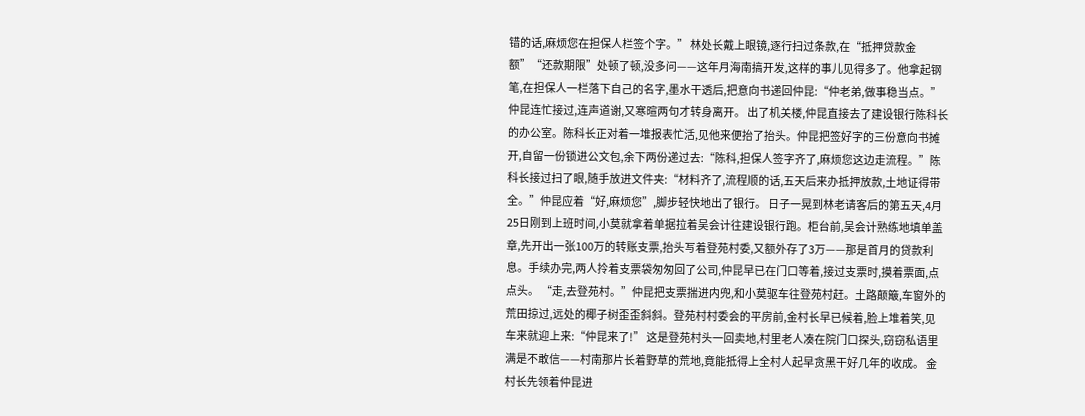错的话,麻烦您在担保人栏签个字。” 林处长戴上眼镜,逐行扫过条款,在“抵押贷款金额”“还款期限”处顿了顿,没多问——这年月海南搞开发,这样的事儿见得多了。他拿起钢笔,在担保人一栏落下自己的名字,墨水干透后,把意向书递回仲昆:“仲老弟,做事稳当点。”仲昆连忙接过,连声道谢,又寒暄两句才转身离开。 出了机关楼,仲昆直接去了建设银行陈科长的办公室。陈科长正对着一堆报表忙活,见他来便抬了抬头。仲昆把签好字的三份意向书摊开,自留一份锁进公文包,余下两份递过去:“陈科,担保人签字齐了,麻烦您这边走流程。”陈科长接过扫了眼,随手放进文件夹:“材料齐了,流程顺的话,五天后来办抵押放款,土地证得带全。”仲昆应着“好,麻烦您”,脚步轻快地出了银行。 日子一晃到林老请客后的第五天,4月25日刚到上班时间,小莫就拿着单据拉着吴会计往建设银行跑。柜台前,吴会计熟练地填单盖章,先开出一张100万的转账支票,抬头写着登苑村委,又额外存了3万——那是首月的贷款利息。手续办完,两人拎着支票袋匆匆回了公司,仲昆早已在门口等着,接过支票时,摸着票面,点点头。 “走,去登苑村。”仲昆把支票揣进内兜,和小莫驱车往登苑村赶。土路颠簸,车窗外的荒田掠过,远处的椰子树歪歪斜斜。登苑村村委会的平房前,金村长早已候着,脸上堆着笑,见车来就迎上来:“仲昆来了!” 这是登苑村头一回卖地,村里老人凑在院门口探头,窃窃私语里满是不敢信——村南那片长着野草的荒地,竟能抵得上全村人起早贪黑干好几年的收成。 金村长先领着仲昆进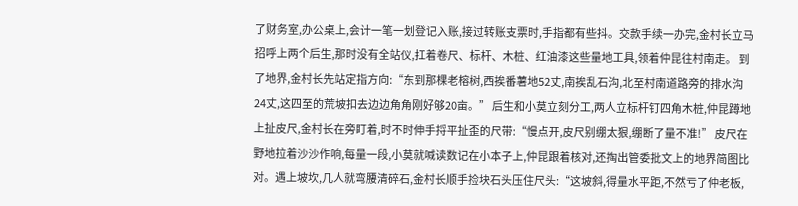了财务室,办公桌上,会计一笔一划登记入账,接过转账支票时,手指都有些抖。交款手续一办完,金村长立马招呼上两个后生,那时没有全站仪,扛着卷尺、标杆、木桩、红油漆这些量地工具,领着仲昆往村南走。 到了地界,金村长先站定指方向:“东到那棵老榕树,西挨番薯地52丈,南挨乱石沟,北至村南道路旁的排水沟24丈,这四至的荒坡扣去边边角角刚好够20亩。” 后生和小莫立刻分工,两人立标杆钉四角木桩,仲昆蹲地上扯皮尺,金村长在旁盯着,时不时伸手捋平扯歪的尺带:“慢点开,皮尺别绷太狠,绷断了量不准!” 皮尺在野地拉着沙沙作响,每量一段,小莫就喊读数记在小本子上,仲昆跟着核对,还掏出管委批文上的地界简图比对。遇上坡坎,几人就弯腰清碎石,金村长顺手捡块石头压住尺头:“这坡斜,得量水平距,不然亏了仲老板,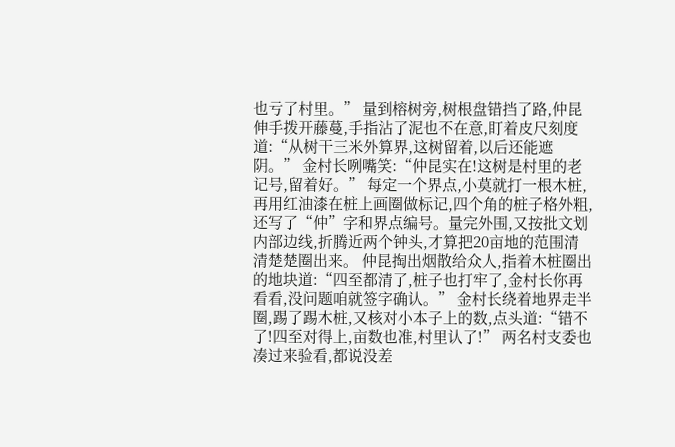也亏了村里。” 量到榕树旁,树根盘错挡了路,仲昆伸手拨开藤蔓,手指沾了泥也不在意,盯着皮尺刻度道:“从树干三米外算界,这树留着,以后还能遮阴。” 金村长咧嘴笑:“仲昆实在!这树是村里的老记号,留着好。” 每定一个界点,小莫就打一根木桩,再用红油漆在桩上画圈做标记,四个角的桩子格外粗,还写了“仲”字和界点编号。量完外围,又按批文划内部边线,折腾近两个钟头,才算把20亩地的范围清清楚楚圈出来。 仲昆掏出烟散给众人,指着木桩圈出的地块道:“四至都清了,桩子也打牢了,金村长你再看看,没问题咱就签字确认。” 金村长绕着地界走半圈,踢了踢木桩,又核对小本子上的数,点头道:“错不了!四至对得上,亩数也准,村里认了!” 两名村支委也凑过来验看,都说没差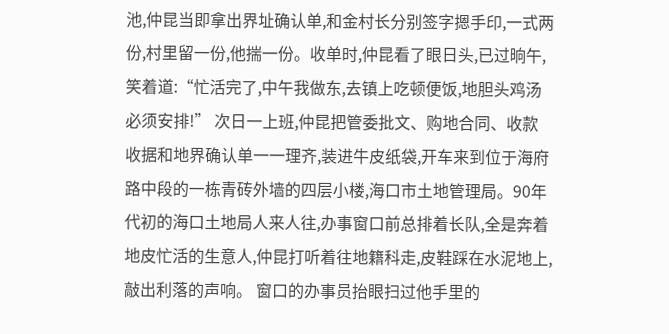池,仲昆当即拿出界址确认单,和金村长分别签字摁手印,一式两份,村里留一份,他揣一份。收单时,仲昆看了眼日头,已过晌午,笑着道:“忙活完了,中午我做东,去镇上吃顿便饭,地胆头鸡汤必须安排!” 次日一上班,仲昆把管委批文、购地合同、收款收据和地界确认单一一理齐,装进牛皮纸袋,开车来到位于海府路中段的一栋青砖外墙的四层小楼,海口市土地管理局。90年代初的海口土地局人来人往,办事窗口前总排着长队,全是奔着地皮忙活的生意人,仲昆打听着往地籍科走,皮鞋踩在水泥地上,敲出利落的声响。 窗口的办事员抬眼扫过他手里的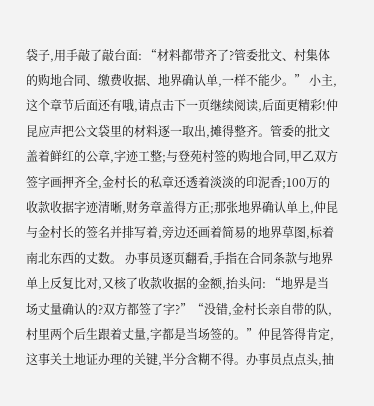袋子,用手敲了敲台面: “材料都带齐了?管委批文、村集体的购地合同、缴费收据、地界确认单,一样不能少。” 小主,这个章节后面还有哦,请点击下一页继续阅读,后面更精彩!仲昆应声把公文袋里的材料逐一取出,摊得整齐。管委的批文盖着鲜红的公章,字迹工整;与登苑村签的购地合同,甲乙双方签字画押齐全,金村长的私章还透着淡淡的印泥香;100万的收款收据字迹清晰,财务章盖得方正;那张地界确认单上,仲昆与金村长的签名并排写着,旁边还画着简易的地界草图,标着南北东西的丈数。 办事员逐页翻看,手指在合同条款与地界单上反复比对,又核了收款收据的金额,抬头问: “地界是当场丈量确认的?双方都签了字?”“没错,金村长亲自带的队,村里两个后生跟着丈量,字都是当场签的。”仲昆答得肯定,这事关土地证办理的关键,半分含糊不得。办事员点点头,抽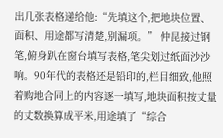出几张表格递给他:“先填这个,把地块位置、面积、用途都写清楚,别漏项。” 仲昆接过钢笔,俯身趴在窗台填写表格,笔尖划过纸面沙沙响。90年代的表格还是铅印的,栏目细致,他照着购地合同上的内容逐一填写,地块面积按丈量的丈数换算成平米,用途填了“综合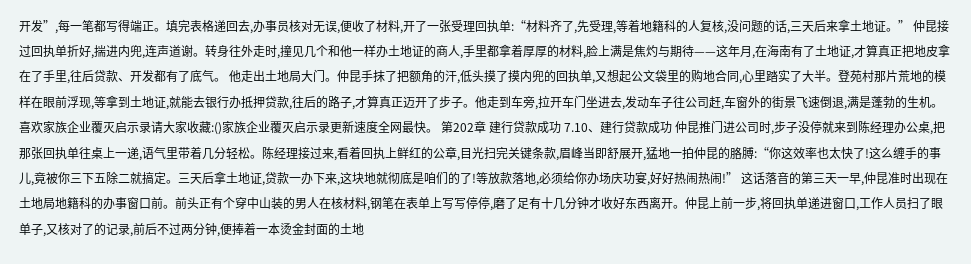开发”,每一笔都写得端正。填完表格递回去,办事员核对无误,便收了材料,开了一张受理回执单:“材料齐了,先受理,等着地籍科的人复核,没问题的话,三天后来拿土地证。” 仲昆接过回执单折好,揣进内兜,连声道谢。转身往外走时,撞见几个和他一样办土地证的商人,手里都拿着厚厚的材料,脸上满是焦灼与期待——这年月,在海南有了土地证,才算真正把地皮拿在了手里,往后贷款、开发都有了底气。 他走出土地局大门。仲昆手抹了把额角的汗,低头摸了摸内兜的回执单,又想起公文袋里的购地合同,心里踏实了大半。登苑村那片荒地的模样在眼前浮现,等拿到土地证,就能去银行办抵押贷款,往后的路子,才算真正迈开了步子。他走到车旁,拉开车门坐进去,发动车子往公司赶,车窗外的街景飞速倒退,满是蓬勃的生机。 喜欢家族企业覆灭启示录请大家收藏:()家族企业覆灭启示录更新速度全网最快。 第202章 建行贷款成功 7.10、建行贷款成功 仲昆推门进公司时,步子没停就来到陈经理办公桌,把那张回执单往桌上一递,语气里带着几分轻松。陈经理接过来,看着回执上鲜红的公章,目光扫完关键条款,眉峰当即舒展开,猛地一拍仲昆的胳膊:“你这效率也太快了!这么缠手的事儿,竟被你三下五除二就搞定。三天后拿土地证,贷款一办下来,这块地就彻底是咱们的了!等放款落地,必须给你办场庆功宴,好好热闹热闹!” 这话落音的第三天一早,仲昆准时出现在土地局地籍科的办事窗口前。前头正有个穿中山装的男人在核材料,钢笔在表单上写写停停,磨了足有十几分钟才收好东西离开。仲昆上前一步,将回执单递进窗口,工作人员扫了眼单子,又核对了的记录,前后不过两分钟,便捧着一本烫金封面的土地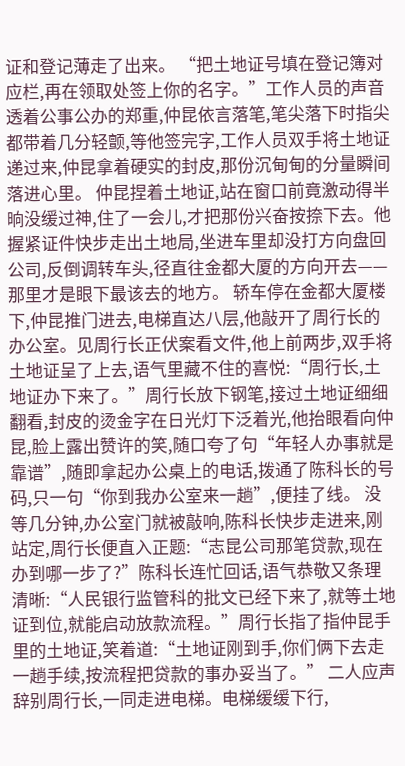证和登记薄走了出来。 “把土地证号填在登记簿对应栏,再在领取处签上你的名字。”工作人员的声音透着公事公办的郑重,仲昆依言落笔,笔尖落下时指尖都带着几分轻颤,等他签完字,工作人员双手将土地证递过来,仲昆拿着硬实的封皮,那份沉甸甸的分量瞬间落进心里。 仲昆捏着土地证,站在窗口前竟激动得半晌没缓过神,住了一会儿,才把那份兴奋按捺下去。他握紧证件快步走出土地局,坐进车里却没打方向盘回公司,反倒调转车头,径直往金都大厦的方向开去——那里才是眼下最该去的地方。 轿车停在金都大厦楼下,仲昆推门进去,电梯直达八层,他敲开了周行长的办公室。见周行长正伏案看文件,他上前两步,双手将土地证呈了上去,语气里藏不住的喜悦:“周行长,土地证办下来了。”周行长放下钢笔,接过土地证细细翻看,封皮的烫金字在日光灯下泛着光,他抬眼看向仲昆,脸上露出赞许的笑,随口夸了句“年轻人办事就是靠谱”,随即拿起办公桌上的电话,拨通了陈科长的号码,只一句“你到我办公室来一趟”,便挂了线。 没等几分钟,办公室门就被敲响,陈科长快步走进来,刚站定,周行长便直入正题:“志昆公司那笔贷款,现在办到哪一步了?”陈科长连忙回话,语气恭敬又条理清晰:“人民银行监管科的批文已经下来了,就等土地证到位,就能启动放款流程。”周行长指了指仲昆手里的土地证,笑着道:“土地证刚到手,你们俩下去走一趟手续,按流程把贷款的事办妥当了。” 二人应声辞别周行长,一同走进电梯。电梯缓缓下行,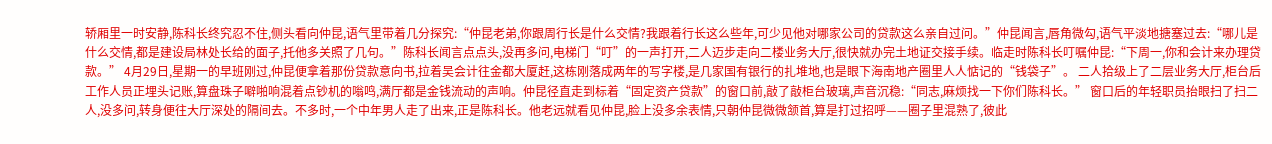轿厢里一时安静,陈科长终究忍不住,侧头看向仲昆,语气里带着几分探究:“仲昆老弟,你跟周行长是什么交情?我跟着行长这么些年,可少见他对哪家公司的贷款这么亲自过问。”仲昆闻言,唇角微勾,语气平淡地搪塞过去:“哪儿是什么交情,都是建设局林处长给的面子,托他多关照了几句。”陈科长闻言点点头,没再多问,电梯门“叮”的一声打开,二人迈步走向二楼业务大厅,很快就办完土地证交接手续。临走时陈科长叮嘱仲昆:“下周一,你和会计来办理贷款。” 4月29日,星期一的早班刚过,仲昆便拿着那份贷款意向书,拉着吴会计往金都大厦赶,这栋刚落成两年的写字楼,是几家国有银行的扎堆地,也是眼下海南地产圈里人人惦记的“钱袋子”。 二人拾级上了二层业务大厅,柜台后工作人员正埋头记账,算盘珠子噼啪响混着点钞机的嗡鸣,满厅都是金钱流动的声响。仲昆径直走到标着“固定资产贷款”的窗口前,敲了敲柜台玻璃,声音沉稳:“同志,麻烦找一下你们陈科长。” 窗口后的年轻职员抬眼扫了扫二人,没多问,转身便往大厅深处的隔间去。不多时,一个中年男人走了出来,正是陈科长。他老远就看见仲昆,脸上没多余表情,只朝仲昆微微颔首,算是打过招呼——圈子里混熟了,彼此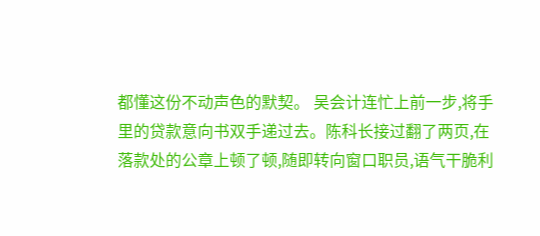都懂这份不动声色的默契。 吴会计连忙上前一步,将手里的贷款意向书双手递过去。陈科长接过翻了两页,在落款处的公章上顿了顿,随即转向窗口职员,语气干脆利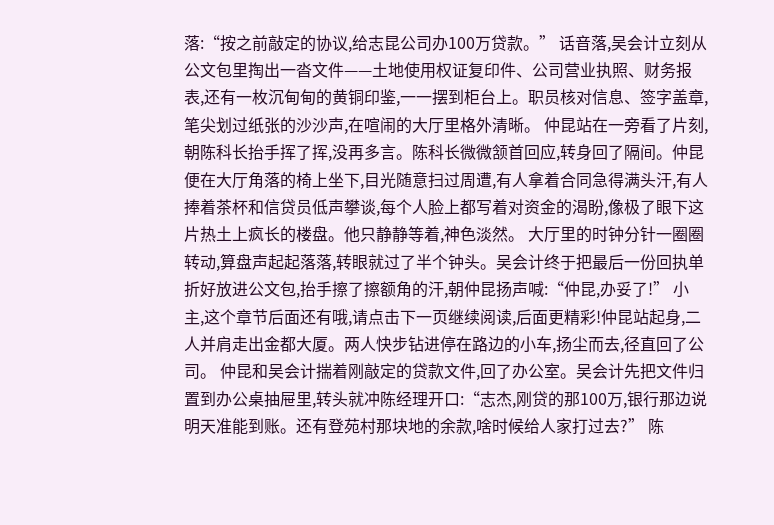落:“按之前敲定的协议,给志昆公司办100万贷款。” 话音落,吴会计立刻从公文包里掏出一沓文件——土地使用权证复印件、公司营业执照、财务报表,还有一枚沉甸甸的黄铜印鉴,一一摆到柜台上。职员核对信息、签字盖章,笔尖划过纸张的沙沙声,在喧闹的大厅里格外清晰。 仲昆站在一旁看了片刻,朝陈科长抬手挥了挥,没再多言。陈科长微微颔首回应,转身回了隔间。仲昆便在大厅角落的椅上坐下,目光随意扫过周遭,有人拿着合同急得满头汗,有人捧着茶杯和信贷员低声攀谈,每个人脸上都写着对资金的渴盼,像极了眼下这片热土上疯长的楼盘。他只静静等着,神色淡然。 大厅里的时钟分针一圈圈转动,算盘声起起落落,转眼就过了半个钟头。吴会计终于把最后一份回执单折好放进公文包,抬手擦了擦额角的汗,朝仲昆扬声喊:“仲昆,办妥了!” 小主,这个章节后面还有哦,请点击下一页继续阅读,后面更精彩!仲昆站起身,二人并肩走出金都大厦。两人快步钻进停在路边的小车,扬尘而去,径直回了公司。 仲昆和吴会计揣着刚敲定的贷款文件,回了办公室。吴会计先把文件归置到办公桌抽屉里,转头就冲陈经理开口:“志杰,刚贷的那100万,银行那边说明天准能到账。还有登苑村那块地的余款,啥时候给人家打过去?” 陈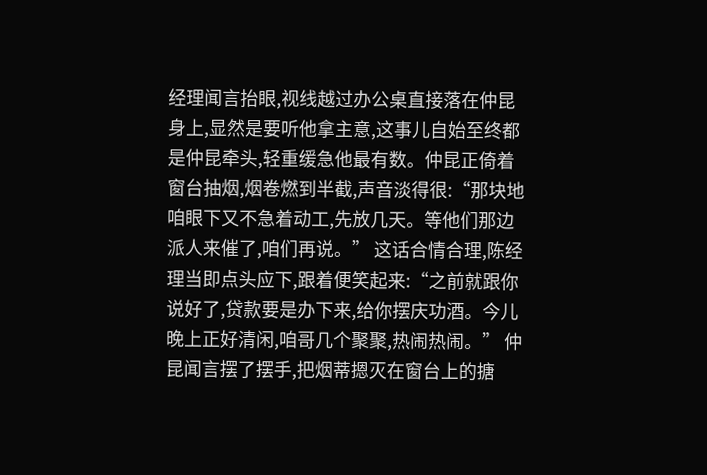经理闻言抬眼,视线越过办公桌直接落在仲昆身上,显然是要听他拿主意,这事儿自始至终都是仲昆牵头,轻重缓急他最有数。仲昆正倚着窗台抽烟,烟卷燃到半截,声音淡得很:“那块地咱眼下又不急着动工,先放几天。等他们那边派人来催了,咱们再说。” 这话合情合理,陈经理当即点头应下,跟着便笑起来:“之前就跟你说好了,贷款要是办下来,给你摆庆功酒。今儿晚上正好清闲,咱哥几个聚聚,热闹热闹。” 仲昆闻言摆了摆手,把烟蒂摁灭在窗台上的搪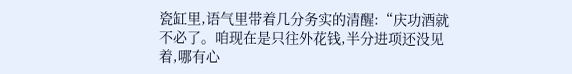瓷缸里,语气里带着几分务实的清醒:“庆功酒就不必了。咱现在是只往外花钱,半分进项还没见着,哪有心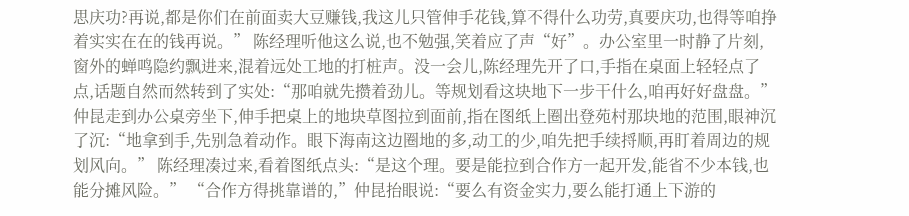思庆功?再说,都是你们在前面卖大豆赚钱,我这儿只管伸手花钱,算不得什么功劳,真要庆功,也得等咱挣着实实在在的钱再说。” 陈经理听他这么说,也不勉强,笑着应了声“好”。办公室里一时静了片刻,窗外的蝉鸣隐约飘进来,混着远处工地的打桩声。没一会儿,陈经理先开了口,手指在桌面上轻轻点了点,话题自然而然转到了实处:“那咱就先攒着劲儿。等规划看这块地下一步干什么,咱再好好盘盘。” 仲昆走到办公桌旁坐下,伸手把桌上的地块草图拉到面前,指在图纸上圈出登苑村那块地的范围,眼神沉了沉:“地拿到手,先别急着动作。眼下海南这边圈地的多,动工的少,咱先把手续捋顺,再盯着周边的规划风向。” 陈经理凑过来,看着图纸点头:“是这个理。要是能拉到合作方一起开发,能省不少本钱,也能分摊风险。” “合作方得挑靠谱的,”仲昆抬眼说:“要么有资金实力,要么能打通上下游的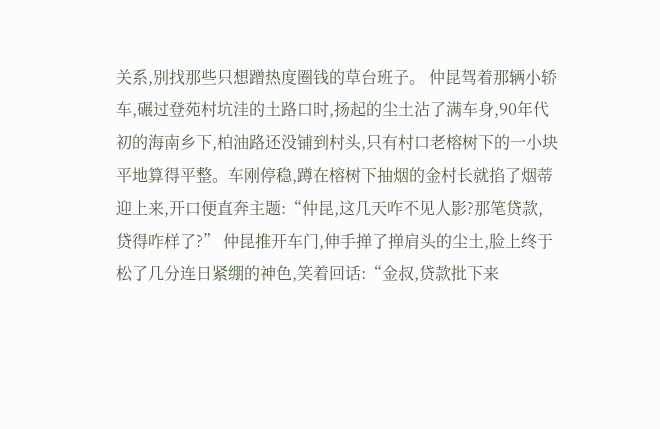关系,别找那些只想蹭热度圈钱的草台班子。 仲昆驾着那辆小轿车,碾过登苑村坑洼的土路口时,扬起的尘土沾了满车身,90年代初的海南乡下,柏油路还没铺到村头,只有村口老榕树下的一小块平地算得平整。车刚停稳,蹲在榕树下抽烟的金村长就掐了烟蒂迎上来,开口便直奔主题:“仲昆,这几天咋不见人影?那笔贷款,贷得咋样了?” 仲昆推开车门,伸手掸了掸肩头的尘土,脸上终于松了几分连日紧绷的神色,笑着回话:“金叔,贷款批下来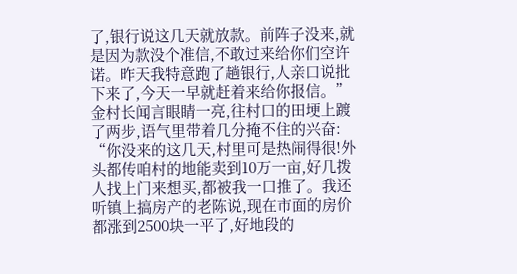了,银行说这几天就放款。前阵子没来,就是因为款没个准信,不敢过来给你们空许诺。昨天我特意跑了趟银行,人亲口说批下来了,今天一早就赶着来给你报信。” 金村长闻言眼睛一亮,往村口的田埂上踱了两步,语气里带着几分掩不住的兴奋: “你没来的这几天,村里可是热闹得很!外头都传咱村的地能卖到10万一亩,好几拨人找上门来想买,都被我一口推了。我还听镇上搞房产的老陈说,现在市面的房价都涨到2500块一平了,好地段的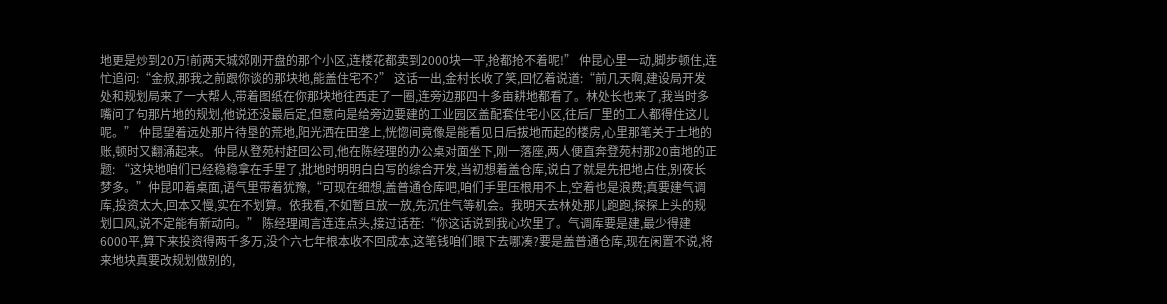地更是炒到20万!前两天城郊刚开盘的那个小区,连楼花都卖到2000块一平,抢都抢不着呢!” 仲昆心里一动,脚步顿住,连忙追问:“金叔,那我之前跟你谈的那块地,能盖住宅不?” 这话一出,金村长收了笑,回忆着说道:“前几天啊,建设局开发处和规划局来了一大帮人,带着图纸在你那块地往西走了一圈,连旁边那四十多亩耕地都看了。林处长也来了,我当时多嘴问了句那片地的规划,他说还没最后定,但意向是给旁边要建的工业园区盖配套住宅小区,往后厂里的工人都得住这儿呢。” 仲昆望着远处那片待垦的荒地,阳光洒在田垄上,恍惚间竟像是能看见日后拔地而起的楼房,心里那笔关于土地的账,顿时又翻涌起来。 仲昆从登苑村赶回公司,他在陈经理的办公桌对面坐下,刚一落座,两人便直奔登苑村那20亩地的正题: “这块地咱们已经稳稳拿在手里了,批地时明明白白写的综合开发,当初想着盖仓库,说白了就是先把地占住,别夜长梦多。”仲昆叩着桌面,语气里带着犹豫,“可现在细想,盖普通仓库吧,咱们手里压根用不上,空着也是浪费;真要建气调库,投资太大,回本又慢,实在不划算。依我看,不如暂且放一放,先沉住气等机会。我明天去林处那儿跑跑,探探上头的规划口风,说不定能有新动向。” 陈经理闻言连连点头,接过话茬:“你这话说到我心坎里了。气调库要是建,最少得建6000平,算下来投资得两千多万,没个六七年根本收不回成本,这笔钱咱们眼下去哪凑?要是盖普通仓库,现在闲置不说,将来地块真要改规划做别的,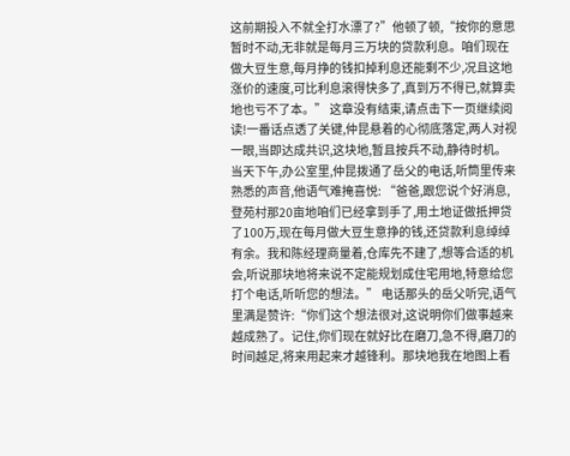这前期投入不就全打水漂了?”他顿了顿,“按你的意思暂时不动,无非就是每月三万块的贷款利息。咱们现在做大豆生意,每月挣的钱扣掉利息还能剩不少,况且这地涨价的速度,可比利息滚得快多了,真到万不得已,就算卖地也亏不了本。” 这章没有结束,请点击下一页继续阅读!一番话点透了关键,仲昆悬着的心彻底落定,两人对视一眼,当即达成共识,这块地,暂且按兵不动,静待时机。 当天下午,办公室里,仲昆拨通了岳父的电话,听筒里传来熟悉的声音,他语气难掩喜悦: “爸爸,跟您说个好消息,登苑村那20亩地咱们已经拿到手了,用土地证做抵押贷了100万,现在每月做大豆生意挣的钱,还贷款利息绰绰有余。我和陈经理商量着,仓库先不建了,想等合适的机会,听说那块地将来说不定能规划成住宅用地,特意给您打个电话,听听您的想法。” 电话那头的岳父听完,语气里满是赞许:“你们这个想法很对,这说明你们做事越来越成熟了。记住,你们现在就好比在磨刀,急不得,磨刀的时间越足,将来用起来才越锋利。那块地我在地图上看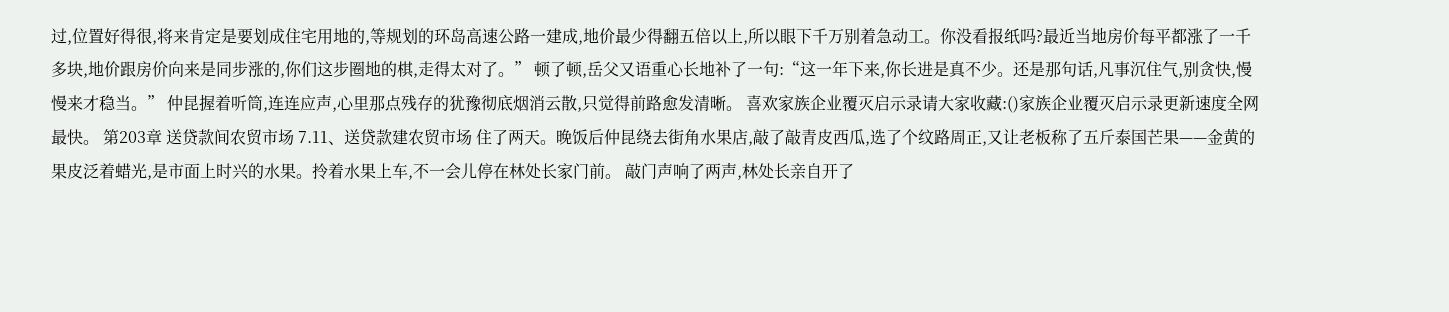过,位置好得很,将来肯定是要划成住宅用地的,等规划的环岛高速公路一建成,地价最少得翻五倍以上,所以眼下千万别着急动工。你没看报纸吗?最近当地房价每平都涨了一千多块,地价跟房价向来是同步涨的,你们这步圈地的棋,走得太对了。” 顿了顿,岳父又语重心长地补了一句:“这一年下来,你长进是真不少。还是那句话,凡事沉住气,别贪快,慢慢来才稳当。” 仲昆握着听筒,连连应声,心里那点残存的犹豫彻底烟消云散,只觉得前路愈发清晰。 喜欢家族企业覆灭启示录请大家收藏:()家族企业覆灭启示录更新速度全网最快。 第203章 送贷款间农贸市场 7.11、送贷款建农贸市场 住了两天。晚饭后仲昆绕去街角水果店,敲了敲青皮西瓜,选了个纹路周正,又让老板称了五斤泰国芒果——金黄的果皮泛着蜡光,是市面上时兴的水果。拎着水果上车,不一会儿停在林处长家门前。 敲门声响了两声,林处长亲自开了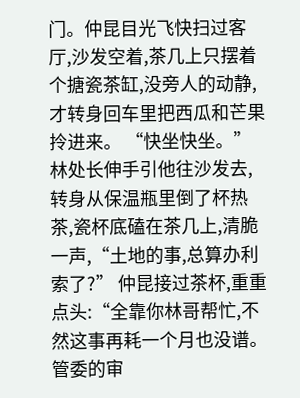门。仲昆目光飞快扫过客厅,沙发空着,茶几上只摆着个搪瓷茶缸,没旁人的动静,才转身回车里把西瓜和芒果拎进来。 “快坐快坐。”林处长伸手引他往沙发去,转身从保温瓶里倒了杯热茶,瓷杯底磕在茶几上,清脆一声,“土地的事,总算办利索了?” 仲昆接过茶杯,重重点头:“全靠你林哥帮忙,不然这事再耗一个月也没谱。管委的审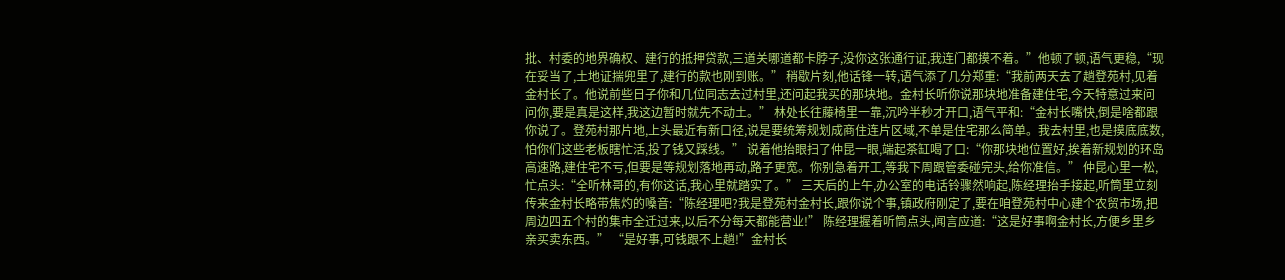批、村委的地界确权、建行的抵押贷款,三道关哪道都卡脖子,没你这张通行证,我连门都摸不着。”他顿了顿,语气更稳,“现在妥当了,土地证揣兜里了,建行的款也刚到账。” 稍歇片刻,他话锋一转,语气添了几分郑重:“我前两天去了趟登苑村,见着金村长了。他说前些日子你和几位同志去过村里,还问起我买的那块地。金村长听你说那块地准备建住宅,今天特意过来问问你,要是真是这样,我这边暂时就先不动土。” 林处长往藤椅里一靠,沉吟半秒才开口,语气平和:“金村长嘴快,倒是啥都跟你说了。登苑村那片地,上头最近有新口径,说是要统筹规划成商住连片区域,不单是住宅那么简单。我去村里,也是摸底底数,怕你们这些老板瞎忙活,投了钱又踩线。” 说着他抬眼扫了仲昆一眼,端起茶缸喝了口:“你那块地位置好,挨着新规划的环岛高速路,建住宅不亏,但要是等规划落地再动,路子更宽。你别急着开工,等我下周跟管委碰完头,给你准信。” 仲昆心里一松,忙点头:“全听林哥的,有你这话,我心里就踏实了。” 三天后的上午,办公室的电话铃骤然响起,陈经理抬手接起,听筒里立刻传来金村长略带焦灼的嗓音:“陈经理吧?我是登苑村金村长,跟你说个事,镇政府刚定了,要在咱登苑村中心建个农贸市场,把周边四五个村的集市全迁过来,以后不分每天都能营业!” 陈经理握着听筒点头,闻言应道:“这是好事啊金村长,方便乡里乡亲买卖东西。” “是好事,可钱跟不上趟!”金村长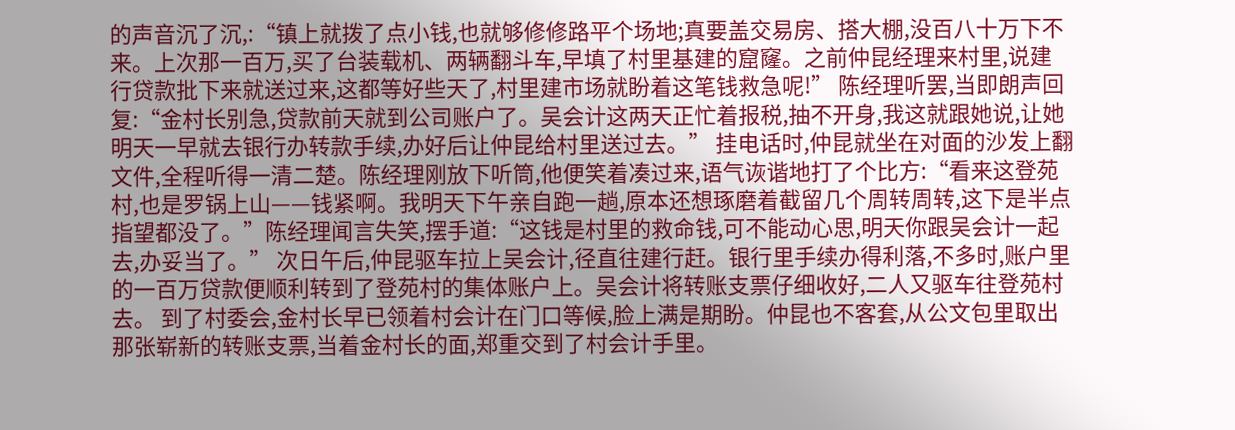的声音沉了沉,:“镇上就拨了点小钱,也就够修修路平个场地;真要盖交易房、搭大棚,没百八十万下不来。上次那一百万,买了台装载机、两辆翻斗车,早填了村里基建的窟窿。之前仲昆经理来村里,说建行贷款批下来就送过来,这都等好些天了,村里建市场就盼着这笔钱救急呢!” 陈经理听罢,当即朗声回复:“金村长别急,贷款前天就到公司账户了。吴会计这两天正忙着报税,抽不开身,我这就跟她说,让她明天一早就去银行办转款手续,办好后让仲昆给村里送过去。” 挂电话时,仲昆就坐在对面的沙发上翻文件,全程听得一清二楚。陈经理刚放下听筒,他便笑着凑过来,语气诙谐地打了个比方:“看来这登苑村,也是罗锅上山——钱紧啊。我明天下午亲自跑一趟,原本还想琢磨着截留几个周转周转,这下是半点指望都没了。”陈经理闻言失笑,摆手道:“这钱是村里的救命钱,可不能动心思,明天你跟吴会计一起去,办妥当了。” 次日午后,仲昆驱车拉上吴会计,径直往建行赶。银行里手续办得利落,不多时,账户里的一百万贷款便顺利转到了登苑村的集体账户上。吴会计将转账支票仔细收好,二人又驱车往登苑村去。 到了村委会,金村长早已领着村会计在门口等候,脸上满是期盼。仲昆也不客套,从公文包里取出那张崭新的转账支票,当着金村长的面,郑重交到了村会计手里。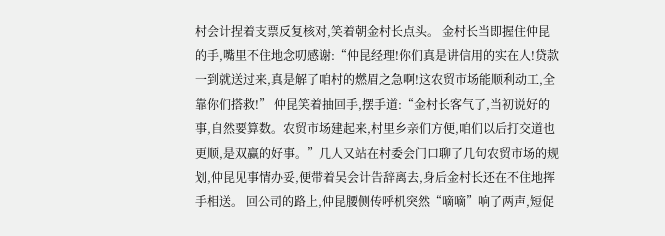村会计捏着支票反复核对,笑着朝金村长点头。 金村长当即握住仲昆的手,嘴里不住地念叨感谢:“仲昆经理!你们真是讲信用的实在人!贷款一到就送过来,真是解了咱村的燃眉之急啊!这农贸市场能顺利动工,全靠你们搭救!” 仲昆笑着抽回手,摆手道:“金村长客气了,当初说好的事,自然要算数。农贸市场建起来,村里乡亲们方便,咱们以后打交道也更顺,是双赢的好事。”几人又站在村委会门口聊了几句农贸市场的规划,仲昆见事情办妥,便带着吴会计告辞离去,身后金村长还在不住地挥手相送。 回公司的路上,仲昆腰侧传呼机突然“嘀嘀”响了两声,短促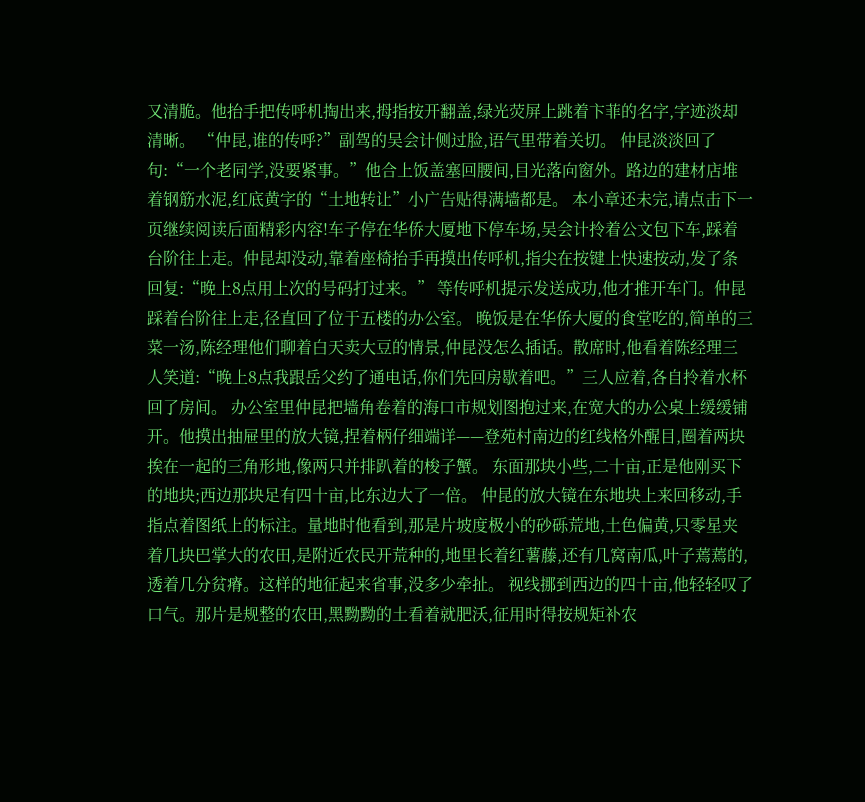又清脆。他抬手把传呼机掏出来,拇指按开翻盖,绿光荧屏上跳着卞菲的名字,字迹淡却清晰。 “仲昆,谁的传呼?”副驾的吴会计侧过脸,语气里带着关切。 仲昆淡淡回了句:“一个老同学,没要紧事。”他合上饭盖塞回腰间,目光落向窗外。路边的建材店堆着钢筋水泥,红底黄字的“土地转让”小广告贴得满墙都是。 本小章还未完,请点击下一页继续阅读后面精彩内容!车子停在华侨大厦地下停车场,吴会计拎着公文包下车,踩着台阶往上走。仲昆却没动,靠着座椅抬手再摸出传呼机,指尖在按键上快速按动,发了条回复:“晚上8点用上次的号码打过来。” 等传呼机提示发送成功,他才推开车门。仲昆踩着台阶往上走,径直回了位于五楼的办公室。 晚饭是在华侨大厦的食堂吃的,简单的三菜一汤,陈经理他们聊着白天卖大豆的情景,仲昆没怎么插话。散席时,他看着陈经理三人笑道:“晚上8点我跟岳父约了通电话,你们先回房歇着吧。”三人应着,各自拎着水杯回了房间。 办公室里仲昆把墙角卷着的海口市规划图抱过来,在宽大的办公桌上缓缓铺开。他摸出抽屉里的放大镜,捏着柄仔细端详——登苑村南边的红线格外醒目,圈着两块挨在一起的三角形地,像两只并排趴着的梭子蟹。 东面那块小些,二十亩,正是他刚买下的地块;西边那块足有四十亩,比东边大了一倍。 仲昆的放大镜在东地块上来回移动,手指点着图纸上的标注。量地时他看到,那是片坡度极小的砂砾荒地,土色偏黄,只零星夹着几块巴掌大的农田,是附近农民开荒种的,地里长着红薯藤,还有几窝南瓜,叶子蔫蔫的,透着几分贫瘠。这样的地征起来省事,没多少牵扯。 视线挪到西边的四十亩,他轻轻叹了口气。那片是规整的农田,黑黝黝的土看着就肥沃,征用时得按规矩补农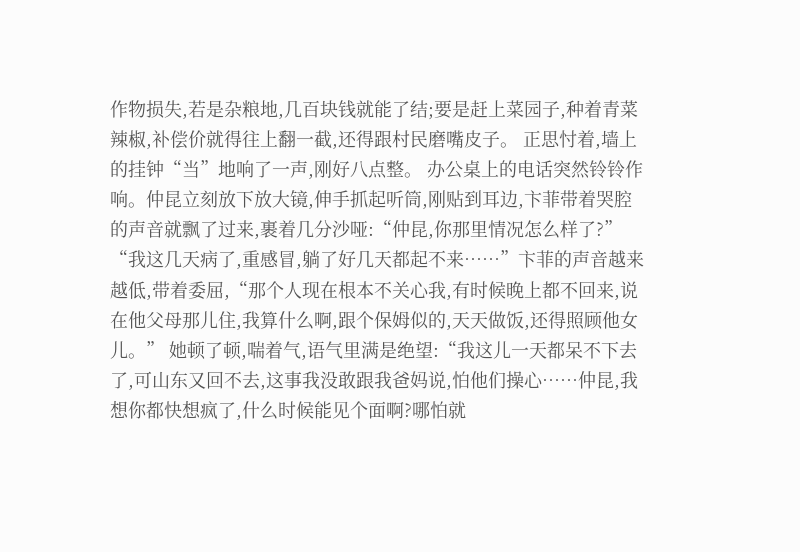作物损失,若是杂粮地,几百块钱就能了结;要是赶上菜园子,种着青菜辣椒,补偿价就得往上翻一截,还得跟村民磨嘴皮子。 正思忖着,墙上的挂钟“当”地响了一声,刚好八点整。 办公桌上的电话突然铃铃作响。仲昆立刻放下放大镜,伸手抓起听筒,刚贴到耳边,卞菲带着哭腔的声音就飘了过来,裹着几分沙哑:“仲昆,你那里情况怎么样了?” “我这几天病了,重感冒,躺了好几天都起不来……”卞菲的声音越来越低,带着委屈,“那个人现在根本不关心我,有时候晚上都不回来,说在他父母那儿住,我算什么啊,跟个保姆似的,天天做饭,还得照顾他女儿。” 她顿了顿,喘着气,语气里满是绝望:“我这儿一天都呆不下去了,可山东又回不去,这事我没敢跟我爸妈说,怕他们操心……仲昆,我想你都快想疯了,什么时候能见个面啊?哪怕就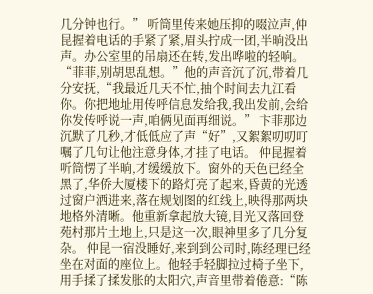几分钟也行。” 听筒里传来她压抑的啜泣声,仲昆握着电话的手紧了紧,眉头拧成一团,半晌没出声。办公室里的吊扇还在转,发出哗啦的轻响。 “菲菲,别胡思乱想。”他的声音沉了沉,带着几分安抚,“我最近几天不忙,抽个时间去九江看你。你把地址用传呼信息发给我,我出发前,会给你发传呼说一声,咱俩见面再细说。” 卞菲那边沉默了几秒,才低低应了声“好”,又絮絮叨叨叮嘱了几句让他注意身体,才挂了电话。 仲昆握着听筒愣了半晌,才缓缓放下。窗外的天色已经全黑了,华侨大厦楼下的路灯亮了起来,昏黄的光透过窗户洒进来,落在规划图的红线上,映得那两块地格外清晰。他重新拿起放大镜,目光又落回登苑村那片土地上,只是这一次,眼神里多了几分复杂。 仲昆一宿没睡好,来到到公司时,陈经理已经坐在对面的座位上。他轻手轻脚拉过椅子坐下,用手揉了揉发胀的太阳穴,声音里带着倦意:“陈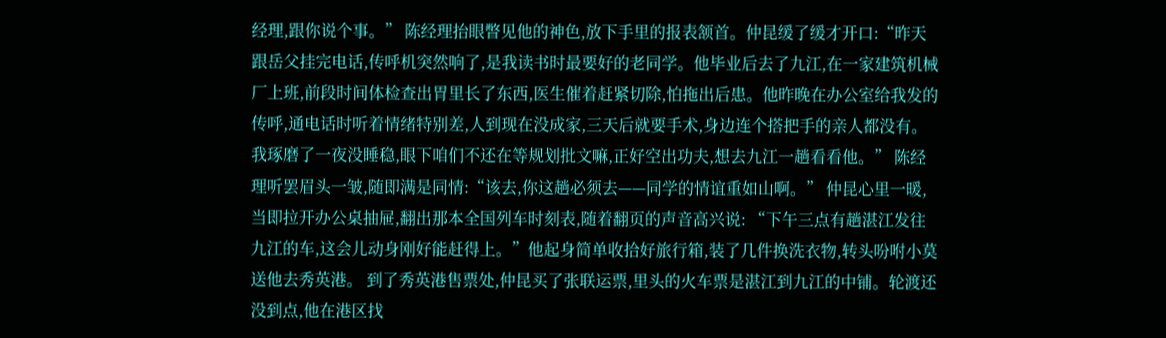经理,跟你说个事。” 陈经理抬眼瞥见他的神色,放下手里的报表颔首。仲昆缓了缓才开口:“昨天跟岳父挂完电话,传呼机突然响了,是我读书时最要好的老同学。他毕业后去了九江,在一家建筑机械厂上班,前段时间体检查出胃里长了东西,医生催着赶紧切除,怕拖出后患。他昨晚在办公室给我发的传呼,通电话时听着情绪特别差,人到现在没成家,三天后就要手术,身边连个搭把手的亲人都没有。我琢磨了一夜没睡稳,眼下咱们不还在等规划批文嘛,正好空出功夫,想去九江一趟看看他。” 陈经理听罢眉头一皱,随即满是同情:“该去,你这趟必须去——同学的情谊重如山啊。” 仲昆心里一暖,当即拉开办公桌抽屉,翻出那本全国列车时刻表,随着翻页的声音高兴说: “下午三点有趟湛江发往九江的车,这会儿动身刚好能赶得上。”他起身简单收拾好旅行箱,装了几件换洗衣物,转头吩咐小莫送他去秀英港。 到了秀英港售票处,仲昆买了张联运票,里头的火车票是湛江到九江的中铺。轮渡还没到点,他在港区找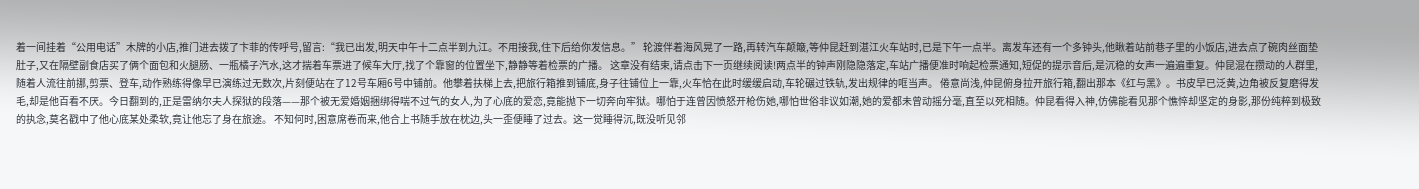着一间挂着“公用电话”木牌的小店,推门进去拨了卞菲的传呼号,留言:“我已出发,明天中午十二点半到九江。不用接我,住下后给你发信息。” 轮渡伴着海风晃了一路,再转汽车颠簸,等仲昆赶到湛江火车站时,已是下午一点半。离发车还有一个多钟头,他瞅着站前巷子里的小饭店,进去点了碗肉丝面垫肚子,又在隔壁副食店买了俩个面包和火腿肠、一瓶橘子汽水,这才揣着车票进了候车大厅,找了个靠窗的位置坐下,静静等着检票的广播。 这章没有结束,请点击下一页继续阅读!两点半的钟声刚隐隐落定,车站广播便准时响起检票通知,短促的提示音后,是沉稳的女声一遍遍重复。仲昆混在攒动的人群里,随着人流往前挪,剪票、登车,动作熟练得像早已演练过无数次,片刻便站在了12号车厢6号中铺前。他攀着扶梯上去,把旅行箱推到铺底,身子往铺位上一靠,火车恰在此时缓缓启动,车轮碾过铁轨,发出规律的哐当声。 倦意尚浅,仲昆俯身拉开旅行箱,翻出那本《红与黑》。书皮早已泛黄,边角被反复磨得发毛,却是他百看不厌。今日翻到的,正是雷纳尔夫人探狱的段落——那个被无爱婚姻捆绑得喘不过气的女人,为了心底的爱恋,竟能抛下一切奔向牢狱。哪怕于连曾因愤怒开枪伤她,哪怕世俗非议如潮,她的爱都未曾动摇分毫,直至以死相随。仲昆看得入神,仿佛能看见那个憔悴却坚定的身影,那份纯粹到极致的执念,莫名戳中了他心底某处柔软,竟让他忘了身在旅途。 不知何时,困意席卷而来,他合上书随手放在枕边,头一歪便睡了过去。这一觉睡得沉,既没听见邻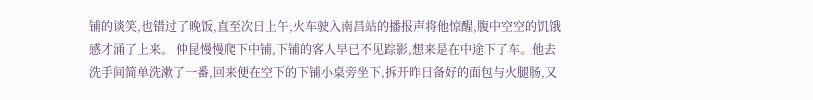铺的谈笑,也错过了晚饭,直至次日上午,火车驶入南昌站的播报声将他惊醒,腹中空空的饥饿感才涌了上来。 仲昆慢慢爬下中铺,下铺的客人早已不见踪影,想来是在中途下了车。他去洗手间简单洗漱了一番,回来便在空下的下铺小桌旁坐下,拆开昨日备好的面包与火腿肠,又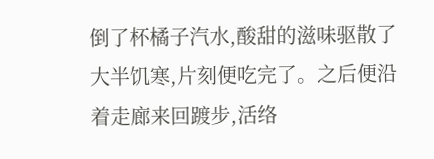倒了杯橘子汽水,酸甜的滋味驱散了大半饥寒,片刻便吃完了。之后便沿着走廊来回踱步,活络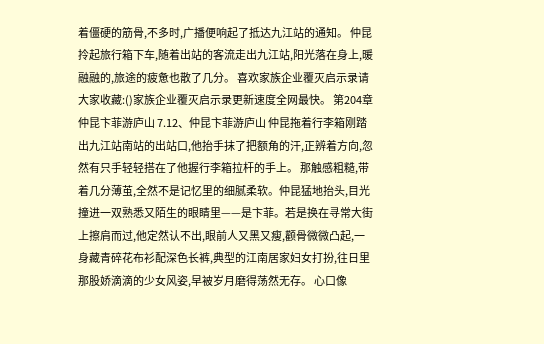着僵硬的筋骨,不多时,广播便响起了抵达九江站的通知。 仲昆拎起旅行箱下车,随着出站的客流走出九江站,阳光落在身上,暖融融的,旅途的疲惫也散了几分。 喜欢家族企业覆灭启示录请大家收藏:()家族企业覆灭启示录更新速度全网最快。 第204章 仲昆卞菲游庐山 7.12、仲昆卞菲游庐山 仲昆拖着行李箱刚踏出九江站南站的出站口,他抬手抹了把额角的汗,正辨着方向,忽然有只手轻轻搭在了他握行李箱拉杆的手上。 那触感粗糙,带着几分薄茧,全然不是记忆里的细腻柔软。仲昆猛地抬头,目光撞进一双熟悉又陌生的眼睛里——是卞菲。若是换在寻常大街上擦肩而过,他定然认不出,眼前人又黑又瘦,颧骨微微凸起,一身藏青碎花布衫配深色长裤,典型的江南居家妇女打扮,往日里那股娇滴滴的少女风姿,早被岁月磨得荡然无存。 心口像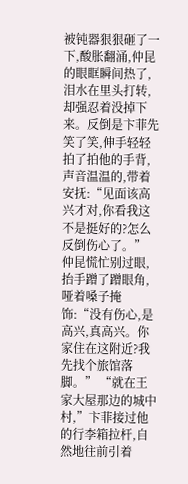被钝器狠狠砸了一下,酸胀翻涌,仲昆的眼眶瞬间热了,泪水在里头打转,却强忍着没掉下来。反倒是卞菲先笑了笑,伸手轻轻拍了拍他的手背,声音温温的,带着安抚:“见面该高兴才对,你看我这不是挺好的?怎么反倒伤心了。” 仲昆慌忙别过眼,抬手蹭了蹭眼角,哑着嗓子掩饰:“没有伤心,是高兴,真高兴。你家住在这附近?我先找个旅馆落脚。” “就在王家大屋那边的城中村,”卞菲接过他的行李箱拉杆,自然地往前引着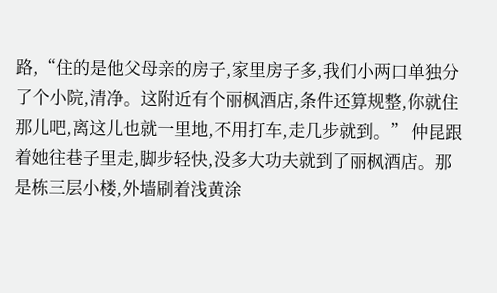路,“住的是他父母亲的房子,家里房子多,我们小两口单独分了个小院,清净。这附近有个丽枫酒店,条件还算规整,你就住那儿吧,离这儿也就一里地,不用打车,走几步就到。” 仲昆跟着她往巷子里走,脚步轻快,没多大功夫就到了丽枫酒店。那是栋三层小楼,外墙刷着浅黄涂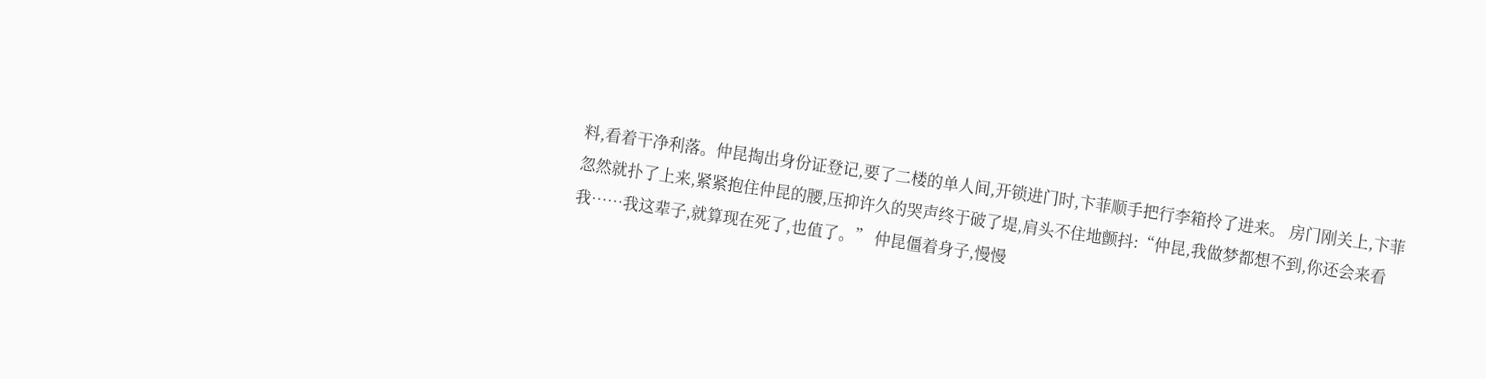料,看着干净利落。仲昆掏出身份证登记,要了二楼的单人间,开锁进门时,卞菲顺手把行李箱拎了进来。 房门刚关上,卞菲忽然就扑了上来,紧紧抱住仲昆的腰,压抑许久的哭声终于破了堤,肩头不住地颤抖:“仲昆,我做梦都想不到,你还会来看我……我这辈子,就算现在死了,也值了。” 仲昆僵着身子,慢慢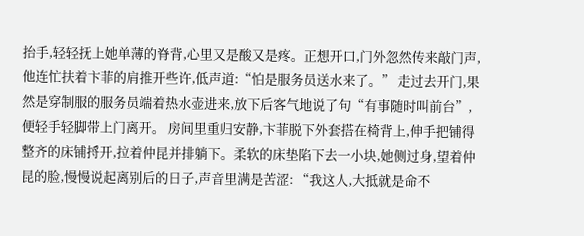抬手,轻轻抚上她单薄的脊背,心里又是酸又是疼。正想开口,门外忽然传来敲门声,他连忙扶着卞菲的肩推开些许,低声道:“怕是服务员送水来了。” 走过去开门,果然是穿制服的服务员端着热水壶进来,放下后客气地说了句“有事随时叫前台”,便轻手轻脚带上门离开。 房间里重归安静,卞菲脱下外套搭在椅背上,伸手把铺得整齐的床铺捋开,拉着仲昆并排躺下。柔软的床垫陷下去一小块,她侧过身,望着仲昆的脸,慢慢说起离别后的日子,声音里满是苦涩: “我这人,大抵就是命不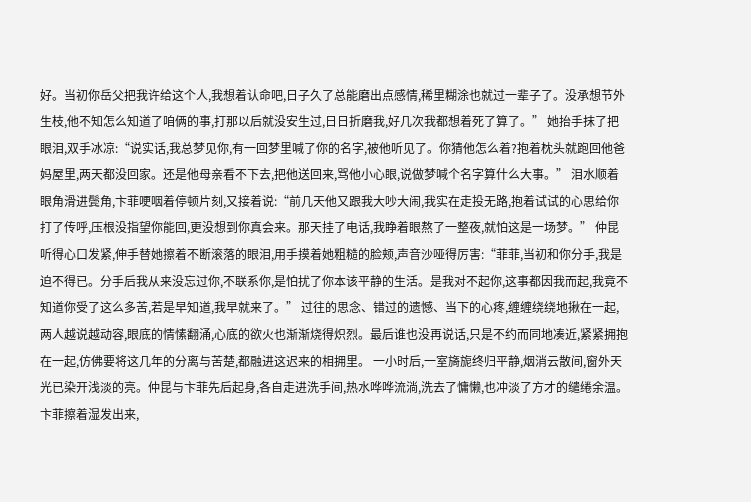好。当初你岳父把我许给这个人,我想着认命吧,日子久了总能磨出点感情,稀里糊涂也就过一辈子了。没承想节外生枝,他不知怎么知道了咱俩的事,打那以后就没安生过,日日折磨我,好几次我都想着死了算了。” 她抬手抹了把眼泪,双手冰凉:“说实话,我总梦见你,有一回梦里喊了你的名字,被他听见了。你猜他怎么着?抱着枕头就跑回他爸妈屋里,两天都没回家。还是他母亲看不下去,把他送回来,骂他小心眼,说做梦喊个名字算什么大事。” 泪水顺着眼角滑进鬓角,卞菲哽咽着停顿片刻,又接着说:“前几天他又跟我大吵大闹,我实在走投无路,抱着试试的心思给你打了传呼,压根没指望你能回,更没想到你真会来。那天挂了电话,我睁着眼熬了一整夜,就怕这是一场梦。” 仲昆听得心口发紧,伸手替她擦着不断滚落的眼泪,用手摸着她粗糙的脸颊,声音沙哑得厉害:“菲菲,当初和你分手,我是迫不得已。分手后我从来没忘过你,不联系你,是怕扰了你本该平静的生活。是我对不起你,这事都因我而起,我竟不知道你受了这么多苦,若是早知道,我早就来了。” 过往的思念、错过的遗憾、当下的心疼,缠缠绕绕地揪在一起,两人越说越动容,眼底的情愫翻涌,心底的欲火也渐渐烧得炽烈。最后谁也没再说话,只是不约而同地凑近,紧紧拥抱在一起,仿佛要将这几年的分离与苦楚,都融进这迟来的相拥里。 一小时后,一室旖旎终归平静,烟消云散间,窗外天光已染开浅淡的亮。仲昆与卞菲先后起身,各自走进洗手间,热水哗哗流淌,洗去了慵懒,也冲淡了方才的缱绻余温。 卞菲擦着湿发出来,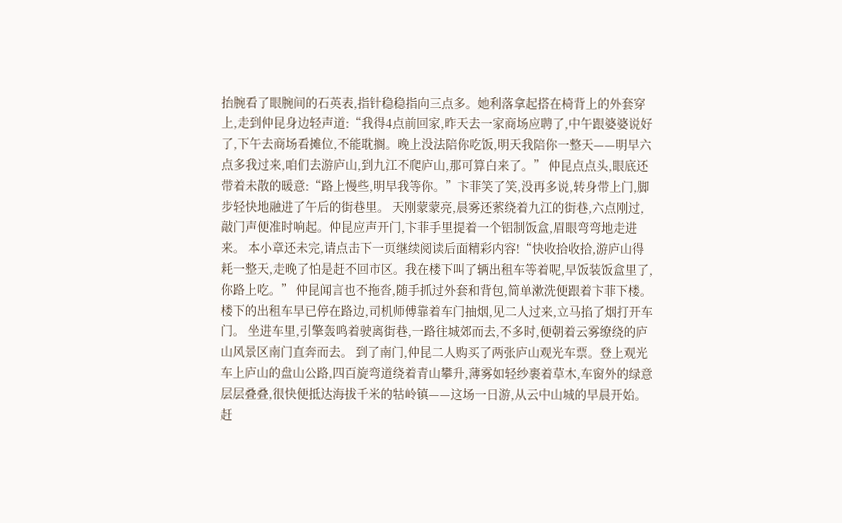抬腕看了眼腕间的石英表,指针稳稳指向三点多。她利落拿起搭在椅背上的外套穿上,走到仲昆身边轻声道:“我得4点前回家,昨天去一家商场应聘了,中午跟婆婆说好了,下午去商场看摊位,不能耽搁。晚上没法陪你吃饭,明天我陪你一整天——明早六点多我过来,咱们去游庐山,到九江不爬庐山,那可算白来了。” 仲昆点点头,眼底还带着未散的暖意:“路上慢些,明早我等你。”卞菲笑了笑,没再多说,转身带上门,脚步轻快地融进了午后的街巷里。 天刚蒙蒙亮,晨雾还萦绕着九江的街巷,六点刚过,敲门声便准时响起。仲昆应声开门,卞菲手里提着一个铝制饭盒,眉眼弯弯地走进来。 本小章还未完,请点击下一页继续阅读后面精彩内容!“快收拾收拾,游庐山得耗一整天,走晚了怕是赶不回市区。我在楼下叫了辆出租车等着呢,早饭装饭盒里了,你路上吃。” 仲昆闻言也不拖沓,随手抓过外套和背包,简单漱洗便跟着卞菲下楼。楼下的出租车早已停在路边,司机师傅靠着车门抽烟,见二人过来,立马掐了烟打开车门。 坐进车里,引擎轰鸣着驶离街巷,一路往城郊而去,不多时,便朝着云雾缭绕的庐山风景区南门直奔而去。 到了南门,仲昆二人购买了两张庐山观光车票。登上观光车上庐山的盘山公路,四百旋弯道绕着青山攀升,薄雾如轻纱裹着草木,车窗外的绿意层层叠叠,很快便抵达海拔千米的牯岭镇——这场一日游,从云中山城的早晨开始。 赶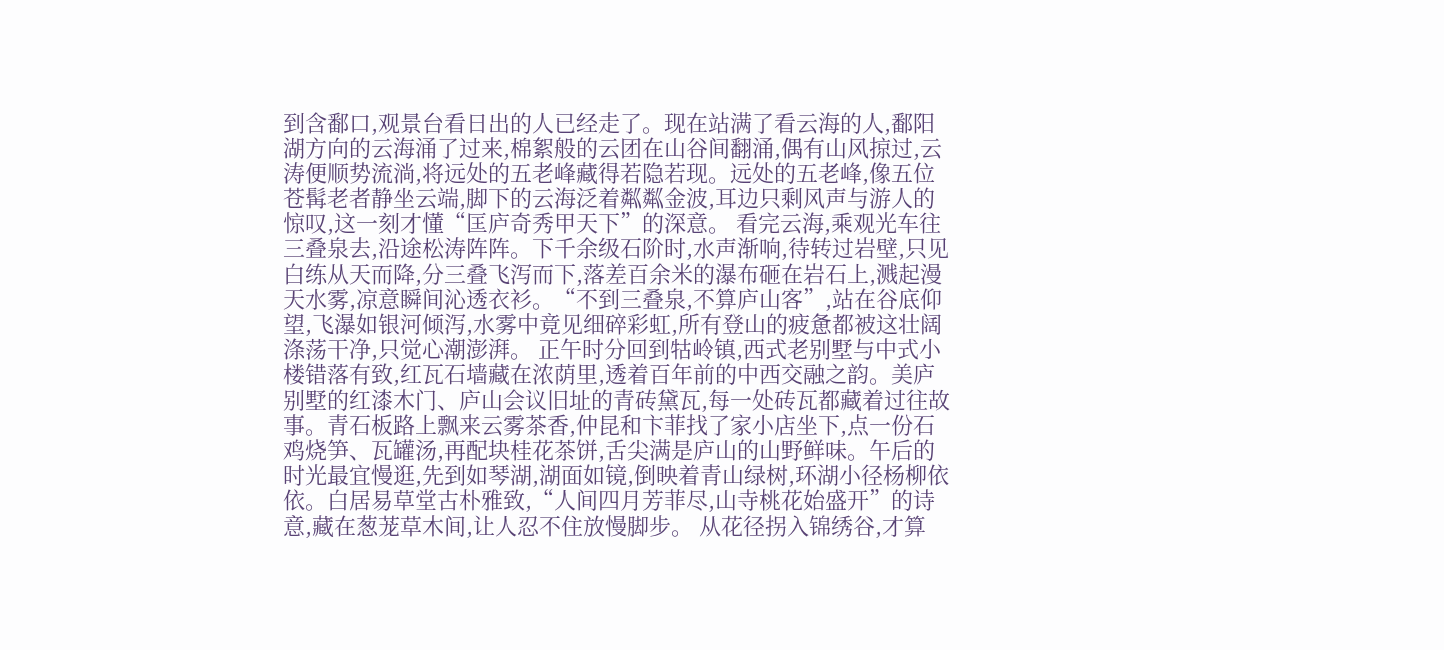到含鄱口,观景台看日出的人已经走了。现在站满了看云海的人,鄱阳湖方向的云海涌了过来,棉絮般的云团在山谷间翻涌,偶有山风掠过,云涛便顺势流淌,将远处的五老峰藏得若隐若现。远处的五老峰,像五位苍髯老者静坐云端,脚下的云海泛着粼粼金波,耳边只剩风声与游人的惊叹,这一刻才懂“匡庐奇秀甲天下”的深意。 看完云海,乘观光车往三叠泉去,沿途松涛阵阵。下千余级石阶时,水声渐响,待转过岩壁,只见白练从天而降,分三叠飞泻而下,落差百余米的瀑布砸在岩石上,溅起漫天水雾,凉意瞬间沁透衣衫。“不到三叠泉,不算庐山客”,站在谷底仰望,飞瀑如银河倾泻,水雾中竟见细碎彩虹,所有登山的疲惫都被这壮阔涤荡干净,只觉心潮澎湃。 正午时分回到牯岭镇,西式老别墅与中式小楼错落有致,红瓦石墙藏在浓荫里,透着百年前的中西交融之韵。美庐别墅的红漆木门、庐山会议旧址的青砖黛瓦,每一处砖瓦都藏着过往故事。青石板路上飘来云雾茶香,仲昆和卞菲找了家小店坐下,点一份石鸡烧笋、瓦罐汤,再配块桂花茶饼,舌尖满是庐山的山野鲜味。午后的时光最宜慢逛,先到如琴湖,湖面如镜,倒映着青山绿树,环湖小径杨柳依依。白居易草堂古朴雅致,“人间四月芳菲尽,山寺桃花始盛开”的诗意,藏在葱茏草木间,让人忍不住放慢脚步。 从花径拐入锦绣谷,才算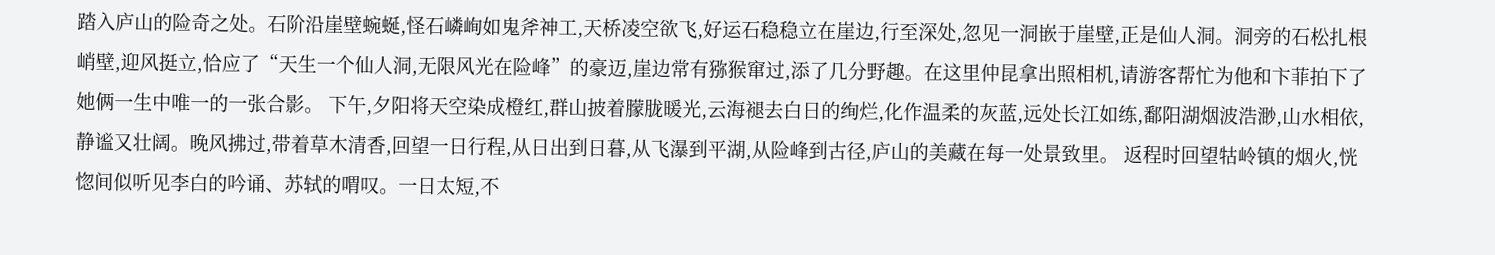踏入庐山的险奇之处。石阶沿崖壁蜿蜒,怪石嶙峋如鬼斧神工,天桥凌空欲飞,好运石稳稳立在崖边,行至深处,忽见一洞嵌于崖壁,正是仙人洞。洞旁的石松扎根峭壁,迎风挺立,恰应了“天生一个仙人洞,无限风光在险峰”的豪迈,崖边常有猕猴窜过,添了几分野趣。在这里仲昆拿出照相机,请游客帮忙为他和卞菲拍下了她俩一生中唯一的一张合影。 下午,夕阳将天空染成橙红,群山披着朦胧暖光,云海褪去白日的绚烂,化作温柔的灰蓝,远处长江如练,鄱阳湖烟波浩渺,山水相依,静谧又壮阔。晚风拂过,带着草木清香,回望一日行程,从日出到日暮,从飞瀑到平湖,从险峰到古径,庐山的美藏在每一处景致里。 返程时回望牯岭镇的烟火,恍惚间似听见李白的吟诵、苏轼的喟叹。一日太短,不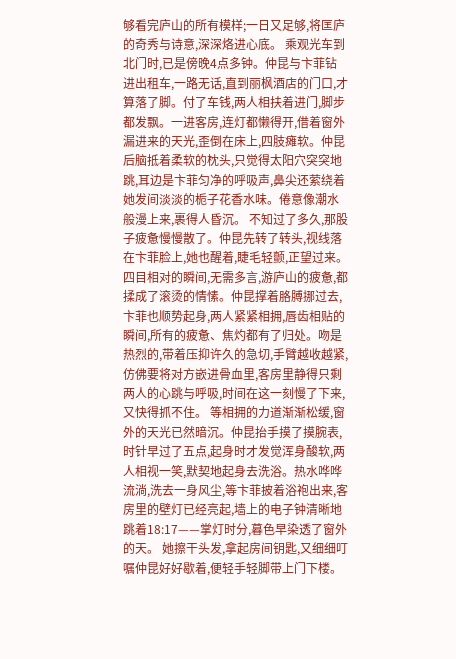够看完庐山的所有模样;一日又足够,将匡庐的奇秀与诗意,深深烙进心底。 乘观光车到北门时,已是傍晚4点多钟。仲昆与卞菲钻进出租车,一路无话,直到丽枫酒店的门口,才算落了脚。付了车钱,两人相扶着进门,脚步都发飘。一进客房,连灯都懒得开,借着窗外漏进来的天光,歪倒在床上,四肢瘫软。仲昆后脑抵着柔软的枕头,只觉得太阳穴突突地跳,耳边是卞菲匀净的呼吸声,鼻尖还萦绕着她发间淡淡的栀子花香水味。倦意像潮水般漫上来,裹得人昏沉。 不知过了多久,那股子疲惫慢慢散了。仲昆先转了转头,视线落在卞菲脸上,她也醒着,睫毛轻颤,正望过来。四目相对的瞬间,无需多言,游庐山的疲惫,都揉成了滚烫的情愫。仲昆撑着胳膊挪过去,卞菲也顺势起身,两人紧紧相拥,唇齿相贴的瞬间,所有的疲惫、焦灼都有了归处。吻是热烈的,带着压抑许久的急切,手臂越收越紧,仿佛要将对方嵌进骨血里,客房里静得只剩两人的心跳与呼吸,时间在这一刻慢了下来,又快得抓不住。 等相拥的力道渐渐松缓,窗外的天光已然暗沉。仲昆抬手摸了摸腕表,时针早过了五点,起身时才发觉浑身酸软,两人相视一笑,默契地起身去洗浴。热水哗哗流淌,洗去一身风尘,等卞菲披着浴袍出来,客房里的壁灯已经亮起,墙上的电子钟清晰地跳着18:17——掌灯时分,暮色早染透了窗外的天。 她擦干头发,拿起房间钥匙,又细细叮嘱仲昆好好歇着,便轻手轻脚带上门下楼。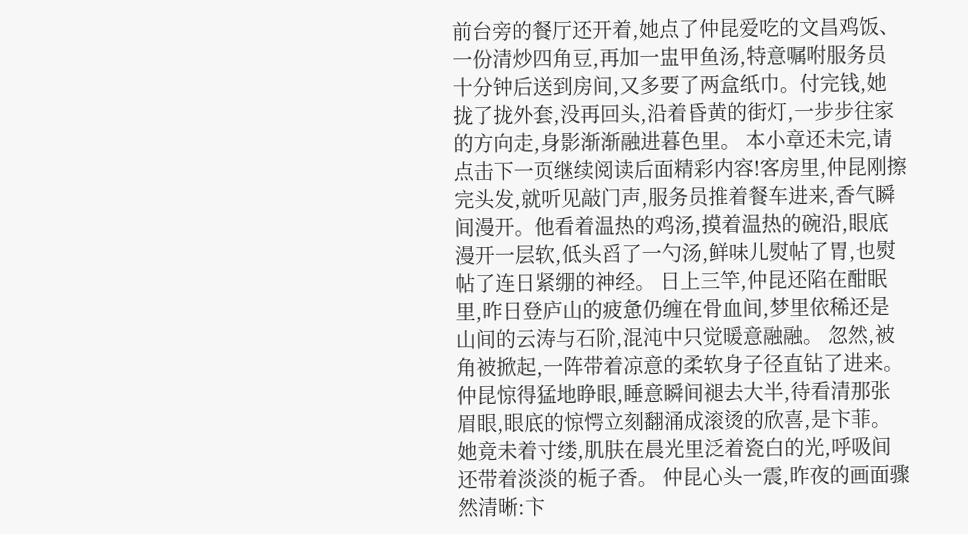前台旁的餐厅还开着,她点了仲昆爱吃的文昌鸡饭、一份清炒四角豆,再加一盅甲鱼汤,特意嘱咐服务员十分钟后送到房间,又多要了两盒纸巾。付完钱,她拢了拢外套,没再回头,沿着昏黄的街灯,一步步往家的方向走,身影渐渐融进暮色里。 本小章还未完,请点击下一页继续阅读后面精彩内容!客房里,仲昆刚擦完头发,就听见敲门声,服务员推着餐车进来,香气瞬间漫开。他看着温热的鸡汤,摸着温热的碗沿,眼底漫开一层软,低头舀了一勺汤,鲜味儿熨帖了胃,也熨帖了连日紧绷的神经。 日上三竿,仲昆还陷在酣眠里,昨日登庐山的疲惫仍缠在骨血间,梦里依稀还是山间的云涛与石阶,混沌中只觉暖意融融。 忽然,被角被掀起,一阵带着凉意的柔软身子径直钻了进来。仲昆惊得猛地睁眼,睡意瞬间褪去大半,待看清那张眉眼,眼底的惊愕立刻翻涌成滚烫的欣喜,是卞菲。她竟未着寸缕,肌肤在晨光里泛着瓷白的光,呼吸间还带着淡淡的栀子香。 仲昆心头一震,昨夜的画面骤然清晰:卞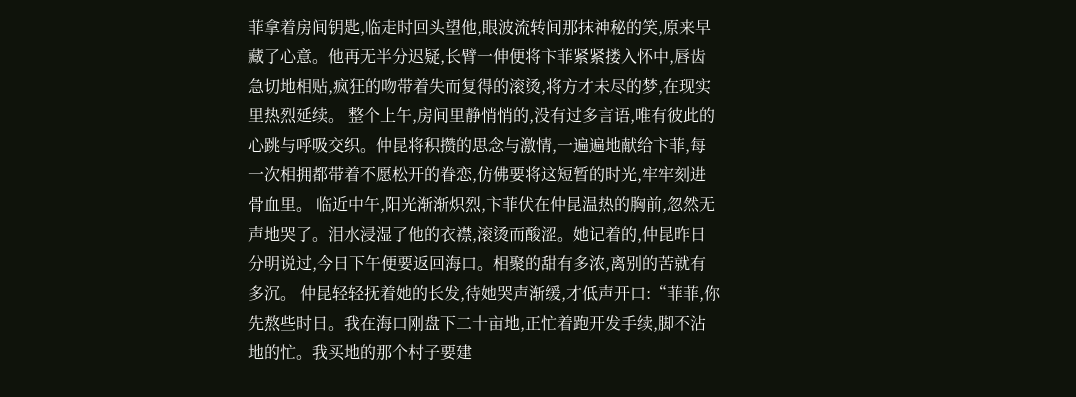菲拿着房间钥匙,临走时回头望他,眼波流转间那抹神秘的笑,原来早藏了心意。他再无半分迟疑,长臂一伸便将卞菲紧紧搂入怀中,唇齿急切地相贴,疯狂的吻带着失而复得的滚烫,将方才未尽的梦,在现实里热烈延续。 整个上午,房间里静悄悄的,没有过多言语,唯有彼此的心跳与呼吸交织。仲昆将积攒的思念与激情,一遍遍地献给卞菲,每一次相拥都带着不愿松开的眷恋,仿佛要将这短暂的时光,牢牢刻进骨血里。 临近中午,阳光渐渐炽烈,卞菲伏在仲昆温热的胸前,忽然无声地哭了。泪水浸湿了他的衣襟,滚烫而酸涩。她记着的,仲昆昨日分明说过,今日下午便要返回海口。相聚的甜有多浓,离别的苦就有多沉。 仲昆轻轻抚着她的长发,待她哭声渐缓,才低声开口:“菲菲,你先熬些时日。我在海口刚盘下二十亩地,正忙着跑开发手续,脚不沾地的忙。我买地的那个村子要建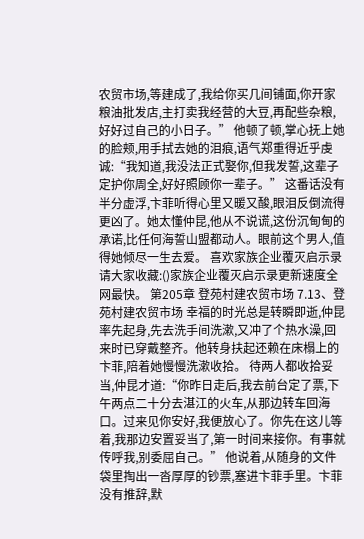农贸市场,等建成了,我给你买几间铺面,你开家粮油批发店,主打卖我经营的大豆,再配些杂粮,好好过自己的小日子。” 他顿了顿,掌心抚上她的脸颊,用手拭去她的泪痕,语气郑重得近乎虔诚:“我知道,我没法正式娶你,但我发誓,这辈子定护你周全,好好照顾你一辈子。” 这番话没有半分虚浮,卞菲听得心里又暖又酸,眼泪反倒流得更凶了。她太懂仲昆,他从不说谎,这份沉甸甸的承诺,比任何海誓山盟都动人。眼前这个男人,值得她倾尽一生去爱。 喜欢家族企业覆灭启示录请大家收藏:()家族企业覆灭启示录更新速度全网最快。 第205章 登苑村建农贸市场 7.13、登苑村建农贸市场 幸福的时光总是转瞬即逝,仲昆率先起身,先去洗手间洗漱,又冲了个热水澡,回来时已穿戴整齐。他转身扶起还赖在床榻上的卞菲,陪着她慢慢洗漱收拾。 待两人都收拾妥当,仲昆才道:“你昨日走后,我去前台定了票,下午两点二十分去湛江的火车,从那边转车回海口。过来见你安好,我便放心了。你先在这儿等着,我那边安置妥当了,第一时间来接你。有事就传呼我,别委屈自己。” 他说着,从随身的文件袋里掏出一沓厚厚的钞票,塞进卞菲手里。卞菲没有推辞,默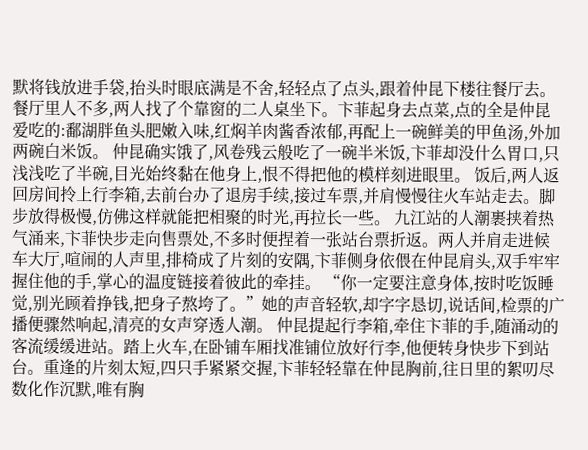默将钱放进手袋,抬头时眼底满是不舍,轻轻点了点头,跟着仲昆下楼往餐厅去。 餐厅里人不多,两人找了个靠窗的二人桌坐下。卞菲起身去点菜,点的全是仲昆爱吃的:鄱湖胖鱼头肥嫩入味,红焖羊肉酱香浓郁,再配上一碗鲜美的甲鱼汤,外加两碗白米饭。 仲昆确实饿了,风卷残云般吃了一碗半米饭,卞菲却没什么胃口,只浅浅吃了半碗,目光始终黏在他身上,恨不得把他的模样刻进眼里。 饭后,两人返回房间拎上行李箱,去前台办了退房手续,接过车票,并肩慢慢往火车站走去。脚步放得极慢,仿佛这样就能把相聚的时光,再拉长一些。 九江站的人潮裹挟着热气涌来,卞菲快步走向售票处,不多时便捏着一张站台票折返。两人并肩走进候车大厅,喧闹的人声里,排椅成了片刻的安隅,卞菲侧身依偎在仲昆肩头,双手牢牢握住他的手,掌心的温度链接着彼此的牵挂。 “你一定要注意身体,按时吃饭睡觉,别光顾着挣钱,把身子熬垮了。”她的声音轻软,却字字恳切,说话间,检票的广播便骤然响起,清亮的女声穿透人潮。 仲昆提起行李箱,牵住卞菲的手,随涌动的客流缓缓进站。踏上火车,在卧铺车厢找准铺位放好行李,他便转身快步下到站台。重逢的片刻太短,四只手紧紧交握,卞菲轻轻靠在仲昆胸前,往日里的絮叨尽数化作沉默,唯有胸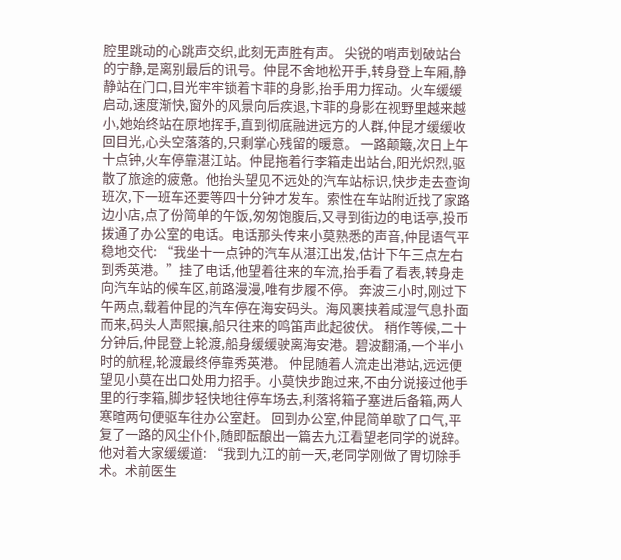腔里跳动的心跳声交织,此刻无声胜有声。 尖锐的哨声划破站台的宁静,是离别最后的讯号。仲昆不舍地松开手,转身登上车厢,静静站在门口,目光牢牢锁着卞菲的身影,抬手用力挥动。火车缓缓启动,速度渐快,窗外的风景向后疾退,卞菲的身影在视野里越来越小,她始终站在原地挥手,直到彻底融进远方的人群,仲昆才缓缓收回目光,心头空落落的,只剩掌心残留的暖意。 一路颠簸,次日上午十点钟,火车停靠湛江站。仲昆拖着行李箱走出站台,阳光炽烈,驱散了旅途的疲惫。他抬头望见不远处的汽车站标识,快步走去查询班次,下一班车还要等四十分钟才发车。索性在车站附近找了家路边小店,点了份简单的午饭,匆匆饱腹后,又寻到街边的电话亭,投币拨通了办公室的电话。电话那头传来小莫熟悉的声音,仲昆语气平稳地交代: “我坐十一点钟的汽车从湛江出发,估计下午三点左右到秀英港。”挂了电话,他望着往来的车流,抬手看了看表,转身走向汽车站的候车区,前路漫漫,唯有步履不停。 奔波三小时,刚过下午两点,载着仲昆的汽车停在海安码头。海风裹挟着咸湿气息扑面而来,码头人声熙攘,船只往来的鸣笛声此起彼伏。 稍作等候,二十分钟后,仲昆登上轮渡,船身缓缓驶离海安港。碧波翻涌,一个半小时的航程,轮渡最终停靠秀英港。 仲昆随着人流走出港站,远远便望见小莫在出口处用力招手。小莫快步跑过来,不由分说接过他手里的行李箱,脚步轻快地往停车场去,利落将箱子塞进后备箱,两人寒暄两句便驱车往办公室赶。 回到办公室,仲昆简单歇了口气,平复了一路的风尘仆仆,随即酝酿出一篇去九江看望老同学的说辞。他对着大家缓缓道: “我到九江的前一天,老同学刚做了胃切除手术。术前医生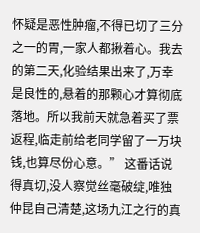怀疑是恶性肿瘤,不得已切了三分之一的胃,一家人都揪着心。我去的第二天,化验结果出来了,万幸是良性的,悬着的那颗心才算彻底落地。所以我前天就急着买了票返程,临走前给老同学留了一万块钱,也算尽份心意。” 这番话说得真切,没人察觉丝毫破绽,唯独仲昆自己清楚,这场九江之行的真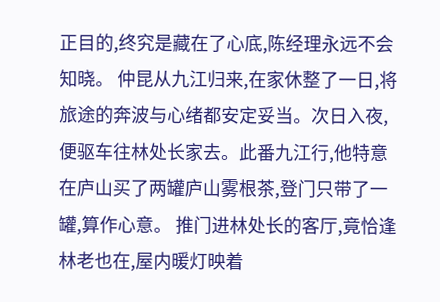正目的,终究是藏在了心底,陈经理永远不会知晓。 仲昆从九江归来,在家休整了一日,将旅途的奔波与心绪都安定妥当。次日入夜,便驱车往林处长家去。此番九江行,他特意在庐山买了两罐庐山雾根茶,登门只带了一罐,算作心意。 推门进林处长的客厅,竟恰逢林老也在,屋内暖灯映着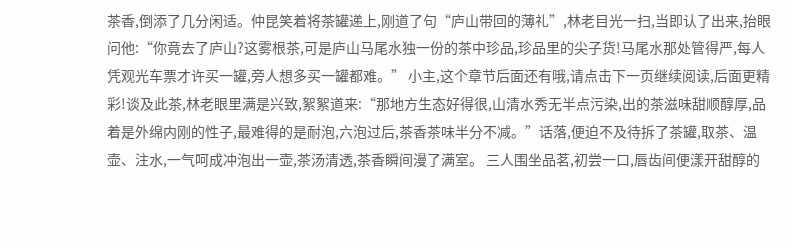茶香,倒添了几分闲适。仲昆笑着将茶罐递上,刚道了句“庐山带回的薄礼”,林老目光一扫,当即认了出来,抬眼问他:“你竟去了庐山?这雾根茶,可是庐山马尾水独一份的茶中珍品,珍品里的尖子货!马尾水那处管得严,每人凭观光车票才许买一罐,旁人想多买一罐都难。” 小主,这个章节后面还有哦,请点击下一页继续阅读,后面更精彩!谈及此茶,林老眼里满是兴致,絮絮道来:“那地方生态好得很,山清水秀无半点污染,出的茶滋味甜顺醇厚,品着是外绵内刚的性子,最难得的是耐泡,六泡过后,茶香茶味半分不减。”话落,便迫不及待拆了茶罐,取茶、温壶、注水,一气呵成冲泡出一壶,茶汤清透,茶香瞬间漫了满室。 三人围坐品茗,初尝一口,唇齿间便漾开甜醇的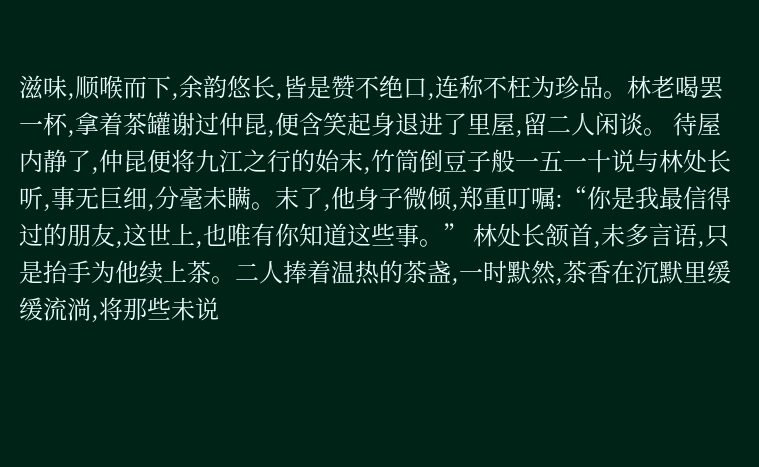滋味,顺喉而下,余韵悠长,皆是赞不绝口,连称不枉为珍品。林老喝罢一杯,拿着茶罐谢过仲昆,便含笑起身退进了里屋,留二人闲谈。 待屋内静了,仲昆便将九江之行的始末,竹筒倒豆子般一五一十说与林处长听,事无巨细,分毫未瞒。末了,他身子微倾,郑重叮嘱:“你是我最信得过的朋友,这世上,也唯有你知道这些事。” 林处长颔首,未多言语,只是抬手为他续上茶。二人捧着温热的茶盏,一时默然,茶香在沉默里缓缓流淌,将那些未说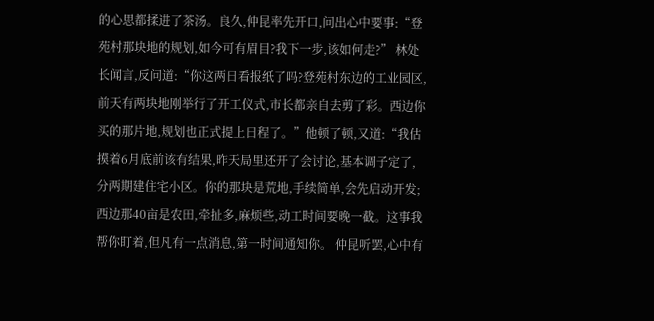的心思都揉进了茶汤。良久,仲昆率先开口,问出心中要事:“登苑村那块地的规划,如今可有眉目?我下一步,该如何走?” 林处长闻言,反问道:“你这两日看报纸了吗?登苑村东边的工业园区,前天有两块地刚举行了开工仪式,市长都亲自去剪了彩。西边你买的那片地,规划也正式提上日程了。”他顿了顿,又道:“我估摸着6月底前该有结果,昨天局里还开了会讨论,基本调子定了,分两期建住宅小区。你的那块是荒地,手续简单,会先启动开发;西边那40亩是农田,牵扯多,麻烦些,动工时间要晚一截。这事我帮你盯着,但凡有一点消息,第一时间通知你。 仲昆听罢,心中有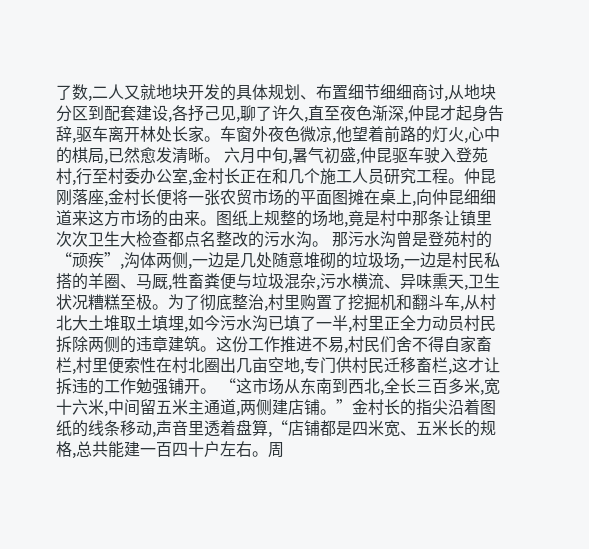了数,二人又就地块开发的具体规划、布置细节细细商讨,从地块分区到配套建设,各抒己见,聊了许久,直至夜色渐深,仲昆才起身告辞,驱车离开林处长家。车窗外夜色微凉,他望着前路的灯火,心中的棋局,已然愈发清晰。 六月中旬,暑气初盛,仲昆驱车驶入登苑村,行至村委办公室,金村长正在和几个施工人员研究工程。仲昆刚落座,金村长便将一张农贸市场的平面图摊在桌上,向仲昆细细道来这方市场的由来。图纸上规整的场地,竟是村中那条让镇里次次卫生大检查都点名整改的污水沟。 那污水沟曾是登苑村的“顽疾”,沟体两侧,一边是几处随意堆砌的垃圾场,一边是村民私搭的羊圈、马厩,牲畜粪便与垃圾混杂,污水横流、异味熏天,卫生状况糟糕至极。为了彻底整治,村里购置了挖掘机和翻斗车,从村北大土堆取土填埋,如今污水沟已填了一半,村里正全力动员村民拆除两侧的违章建筑。这份工作推进不易,村民们舍不得自家畜栏,村里便索性在村北圈出几亩空地,专门供村民迁移畜栏,这才让拆违的工作勉强铺开。 “这市场从东南到西北,全长三百多米,宽十六米,中间留五米主通道,两侧建店铺。”金村长的指尖沿着图纸的线条移动,声音里透着盘算,“店铺都是四米宽、五米长的规格,总共能建一百四十户左右。周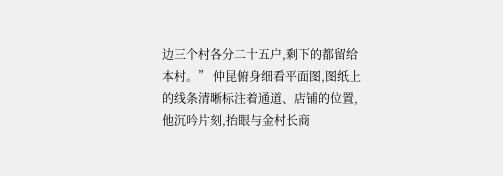边三个村各分二十五户,剩下的都留给本村。” 仲昆俯身细看平面图,图纸上的线条清晰标注着通道、店铺的位置,他沉吟片刻,抬眼与金村长商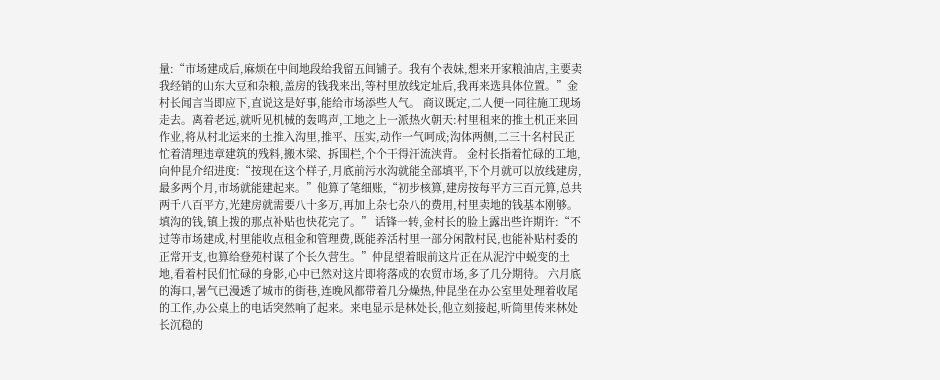量:“市场建成后,麻烦在中间地段给我留五间铺子。我有个表妹,想来开家粮油店,主要卖我经销的山东大豆和杂粮,盖房的钱我来出,等村里放线定址后,我再来选具体位置。”金村长闻言当即应下,直说这是好事,能给市场添些人气。 商议既定,二人便一同往施工现场走去。离着老远,就听见机械的轰鸣声,工地之上一派热火朝天:村里租来的推土机正来回作业,将从村北运来的土推入沟里,推平、压实,动作一气呵成;沟体两侧,二三十名村民正忙着清理违章建筑的残料,搬木梁、拆围栏,个个干得汗流浃背。 金村长指着忙碌的工地,向仲昆介绍进度:“按现在这个样子,月底前污水沟就能全部填平,下个月就可以放线建房,最多两个月,市场就能建起来。”他算了笔细账,“初步核算,建房按每平方三百元算,总共两千八百平方,光建房就需要八十多万,再加上杂七杂八的费用,村里卖地的钱基本刚够。填沟的钱,镇上拨的那点补贴也快花完了。” 话锋一转,金村长的脸上露出些许期许:“不过等市场建成,村里能收点租金和管理费,既能养活村里一部分闲散村民,也能补贴村委的正常开支,也算给登苑村谋了个长久营生。”仲昆望着眼前这片正在从泥泞中蜕变的土地,看着村民们忙碌的身影,心中已然对这片即将落成的农贸市场,多了几分期待。 六月底的海口,暑气已漫透了城市的街巷,连晚风都带着几分燥热,仲昆坐在办公室里处理着收尾的工作,办公桌上的电话突然响了起来。来电显示是林处长,他立刻接起,听筒里传来林处长沉稳的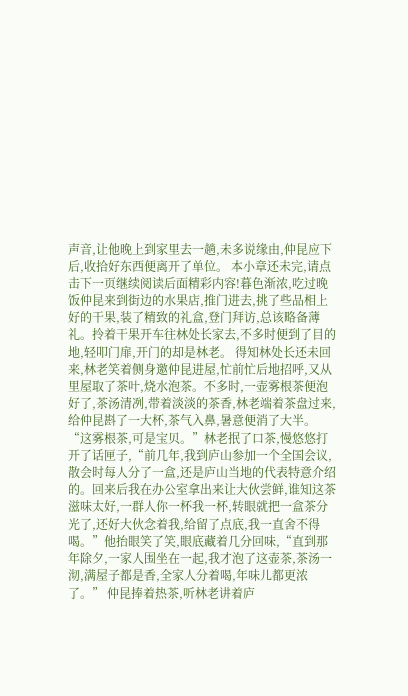声音,让他晚上到家里去一趟,未多说缘由,仲昆应下后,收拾好东西便离开了单位。 本小章还未完,请点击下一页继续阅读后面精彩内容!暮色渐浓,吃过晚饭仲昆来到街边的水果店,推门进去,挑了些品相上好的干果,装了精致的礼盒,登门拜访,总该略备薄礼。拎着干果开车往林处长家去,不多时便到了目的地,轻叩门扉,开门的却是林老。 得知林处长还未回来,林老笑着侧身邀仲昆进屋,忙前忙后地招呼,又从里屋取了茶叶,烧水泡茶。不多时,一壶雾根茶便泡好了,茶汤清冽,带着淡淡的茶香,林老端着茶盘过来,给仲昆斟了一大杯,茶气入鼻,暑意便消了大半。 “这雾根茶,可是宝贝。”林老抿了口茶,慢悠悠打开了话匣子,“前几年,我到庐山参加一个全国会议,散会时每人分了一盒,还是庐山当地的代表特意介绍的。回来后我在办公室拿出来让大伙尝鲜,谁知这茶滋味太好,一群人你一杯我一杯,转眼就把一盒茶分光了,还好大伙念着我,给留了点底,我一直舍不得喝。”他抬眼笑了笑,眼底藏着几分回味,“直到那年除夕,一家人围坐在一起,我才泡了这壶茶,茶汤一沏,满屋子都是香,全家人分着喝,年味儿都更浓了。” 仲昆捧着热茶,听林老讲着庐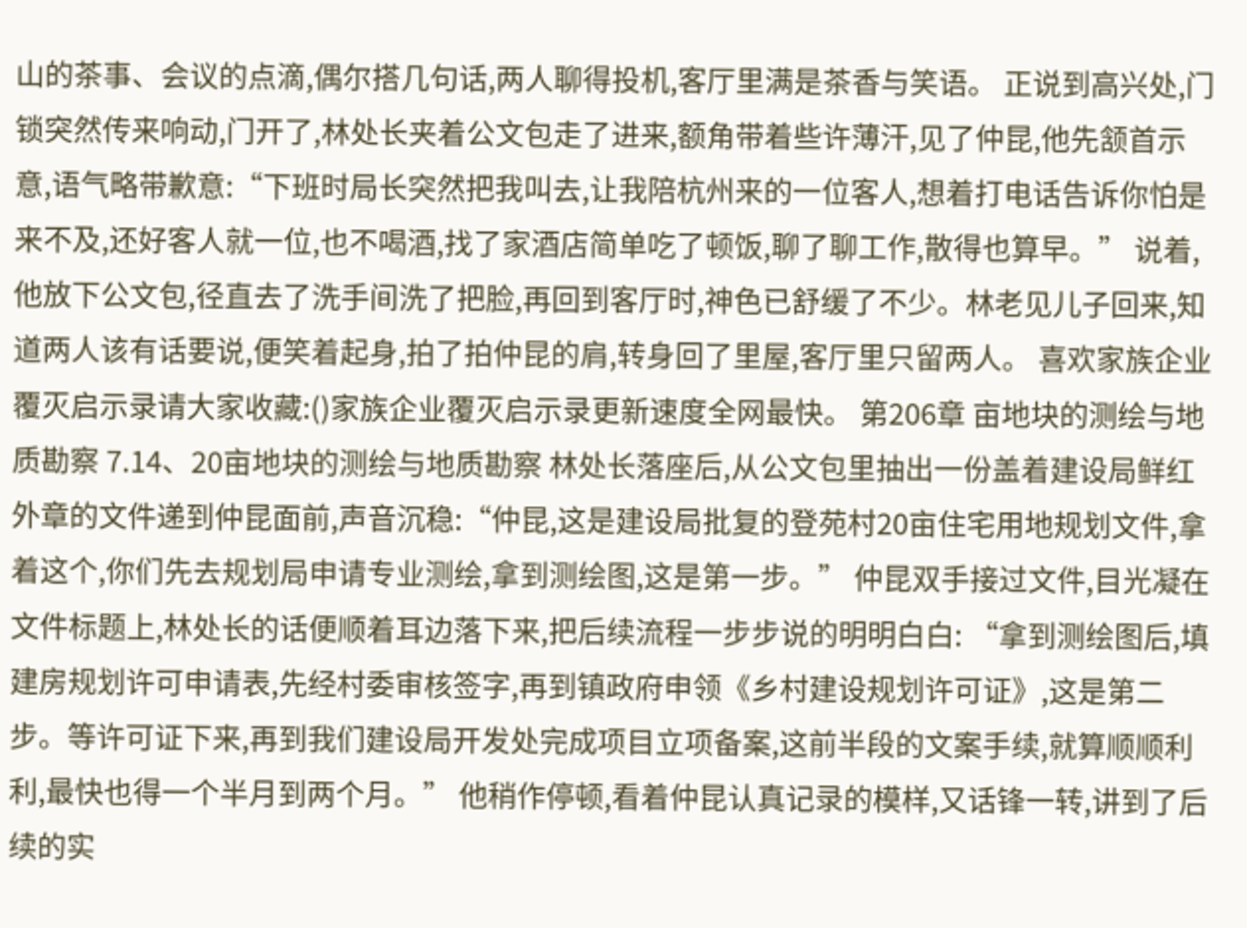山的茶事、会议的点滴,偶尔搭几句话,两人聊得投机,客厅里满是茶香与笑语。 正说到高兴处,门锁突然传来响动,门开了,林处长夹着公文包走了进来,额角带着些许薄汗,见了仲昆,他先颔首示意,语气略带歉意:“下班时局长突然把我叫去,让我陪杭州来的一位客人,想着打电话告诉你怕是来不及,还好客人就一位,也不喝酒,找了家酒店简单吃了顿饭,聊了聊工作,散得也算早。” 说着,他放下公文包,径直去了洗手间洗了把脸,再回到客厅时,神色已舒缓了不少。林老见儿子回来,知道两人该有话要说,便笑着起身,拍了拍仲昆的肩,转身回了里屋,客厅里只留两人。 喜欢家族企业覆灭启示录请大家收藏:()家族企业覆灭启示录更新速度全网最快。 第206章 亩地块的测绘与地质勘察 7.14、20亩地块的测绘与地质勘察 林处长落座后,从公文包里抽出一份盖着建设局鲜红外章的文件递到仲昆面前,声音沉稳:“仲昆,这是建设局批复的登苑村20亩住宅用地规划文件,拿着这个,你们先去规划局申请专业测绘,拿到测绘图,这是第一步。” 仲昆双手接过文件,目光凝在文件标题上,林处长的话便顺着耳边落下来,把后续流程一步步说的明明白白: “拿到测绘图后,填建房规划许可申请表,先经村委审核签字,再到镇政府申领《乡村建设规划许可证》,这是第二步。等许可证下来,再到我们建设局开发处完成项目立项备案,这前半段的文案手续,就算顺顺利利,最快也得一个半月到两个月。” 他稍作停顿,看着仲昆认真记录的模样,又话锋一转,讲到了后续的实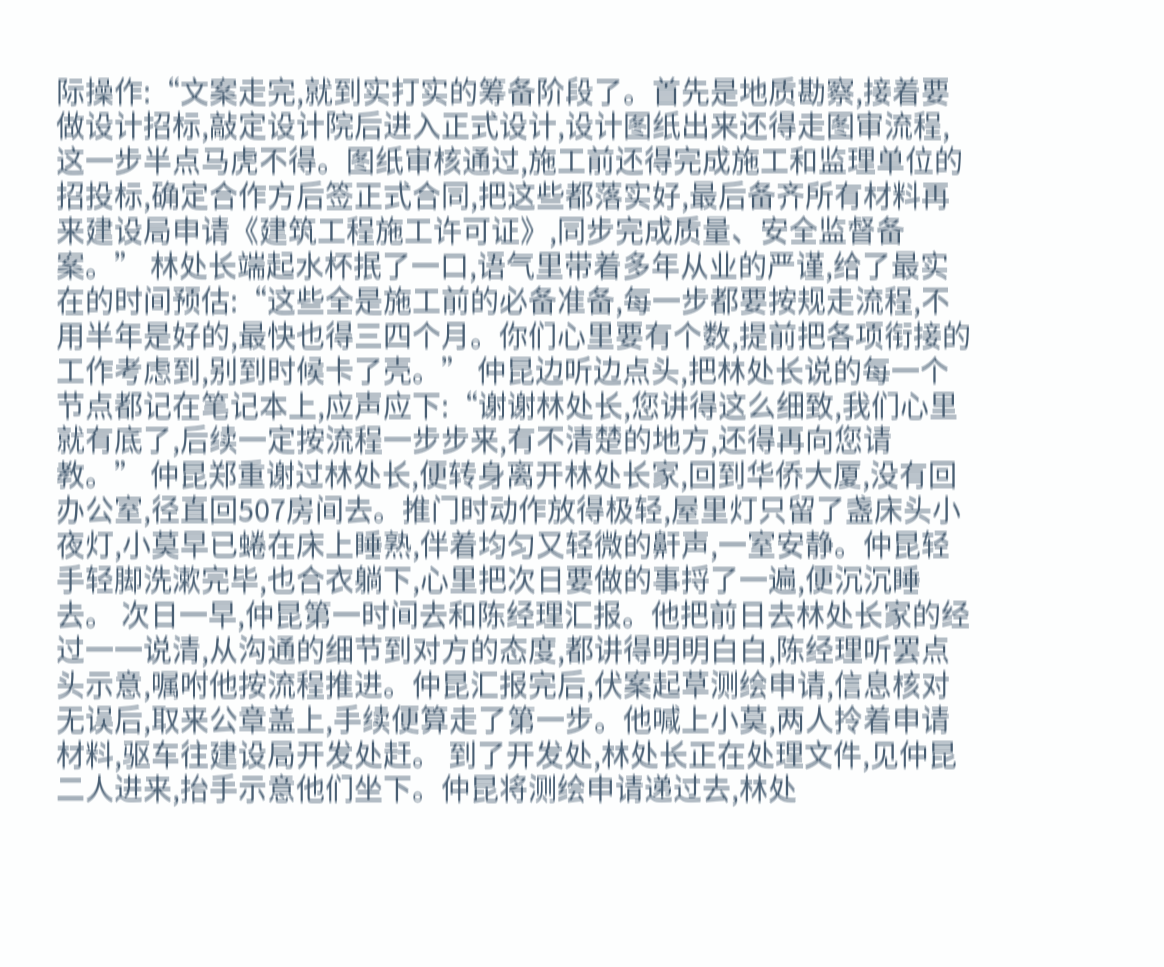际操作:“文案走完,就到实打实的筹备阶段了。首先是地质勘察,接着要做设计招标,敲定设计院后进入正式设计,设计图纸出来还得走图审流程,这一步半点马虎不得。图纸审核通过,施工前还得完成施工和监理单位的招投标,确定合作方后签正式合同,把这些都落实好,最后备齐所有材料再来建设局申请《建筑工程施工许可证》,同步完成质量、安全监督备案。” 林处长端起水杯抿了一口,语气里带着多年从业的严谨,给了最实在的时间预估:“这些全是施工前的必备准备,每一步都要按规走流程,不用半年是好的,最快也得三四个月。你们心里要有个数,提前把各项衔接的工作考虑到,别到时候卡了壳。” 仲昆边听边点头,把林处长说的每一个节点都记在笔记本上,应声应下:“谢谢林处长,您讲得这么细致,我们心里就有底了,后续一定按流程一步步来,有不清楚的地方,还得再向您请教。” 仲昆郑重谢过林处长,便转身离开林处长家,回到华侨大厦,没有回办公室,径直回507房间去。推门时动作放得极轻,屋里灯只留了盏床头小夜灯,小莫早已蜷在床上睡熟,伴着均匀又轻微的鼾声,一室安静。仲昆轻手轻脚洗漱完毕,也合衣躺下,心里把次日要做的事捋了一遍,便沉沉睡去。 次日一早,仲昆第一时间去和陈经理汇报。他把前日去林处长家的经过一一说清,从沟通的细节到对方的态度,都讲得明明白白,陈经理听罢点头示意,嘱咐他按流程推进。仲昆汇报完后,伏案起草测绘申请,信息核对无误后,取来公章盖上,手续便算走了第一步。他喊上小莫,两人拎着申请材料,驱车往建设局开发处赶。 到了开发处,林处长正在处理文件,见仲昆二人进来,抬手示意他们坐下。仲昆将测绘申请递过去,林处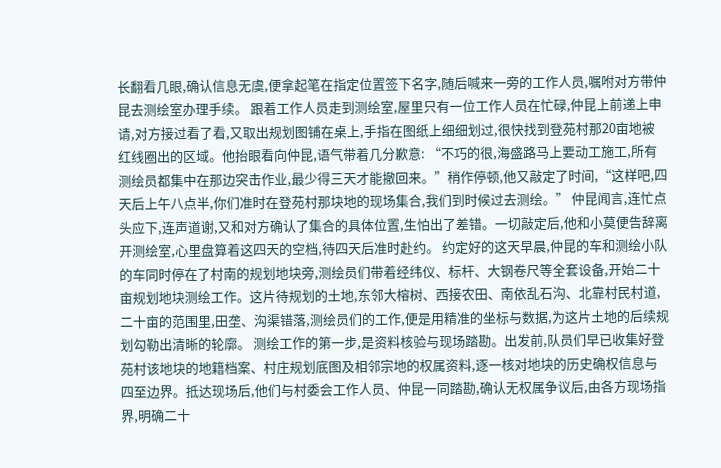长翻看几眼,确认信息无虞,便拿起笔在指定位置签下名字,随后喊来一旁的工作人员,嘱咐对方带仲昆去测绘室办理手续。 跟着工作人员走到测绘室,屋里只有一位工作人员在忙碌,仲昆上前递上申请,对方接过看了看,又取出规划图铺在桌上,手指在图纸上细细划过,很快找到登苑村那20亩地被红线圈出的区域。他抬眼看向仲昆,语气带着几分歉意: “不巧的很,海盛路马上要动工施工,所有测绘员都集中在那边突击作业,最少得三天才能撤回来。”稍作停顿,他又敲定了时间,“这样吧,四天后上午八点半,你们准时在登苑村那块地的现场集合,我们到时候过去测绘。” 仲昆闻言,连忙点头应下,连声道谢,又和对方确认了集合的具体位置,生怕出了差错。一切敲定后,他和小莫便告辞离开测绘室,心里盘算着这四天的空档,待四天后准时赴约。 约定好的这天早晨,仲昆的车和测绘小队的车同时停在了村南的规划地块旁,测绘员们带着经纬仪、标杆、大钢卷尺等全套设备,开始二十亩规划地块测绘工作。这片待规划的土地,东邻大榕树、西接农田、南依乱石沟、北靠村民村道,二十亩的范围里,田垄、沟渠错落,测绘员们的工作,便是用精准的坐标与数据,为这片土地的后续规划勾勒出清晰的轮廓。 测绘工作的第一步,是资料核验与现场踏勘。出发前,队员们早已收集好登苑村该地块的地籍档案、村庄规划底图及相邻宗地的权属资料,逐一核对地块的历史确权信息与四至边界。抵达现场后,他们与村委会工作人员、仲昆一同踏勘,确认无权属争议后,由各方现场指界,明确二十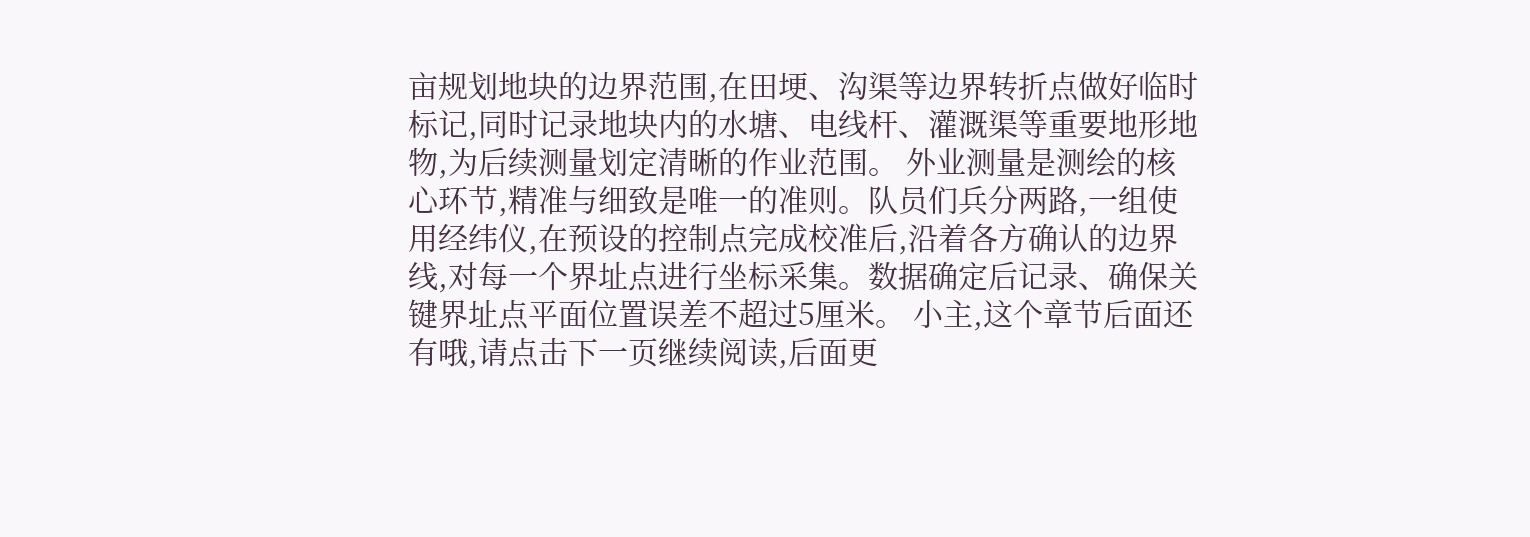亩规划地块的边界范围,在田埂、沟渠等边界转折点做好临时标记,同时记录地块内的水塘、电线杆、灌溉渠等重要地形地物,为后续测量划定清晰的作业范围。 外业测量是测绘的核心环节,精准与细致是唯一的准则。队员们兵分两路,一组使用经纬仪,在预设的控制点完成校准后,沿着各方确认的边界线,对每一个界址点进行坐标采集。数据确定后记录、确保关键界址点平面位置误差不超过5厘米。 小主,这个章节后面还有哦,请点击下一页继续阅读,后面更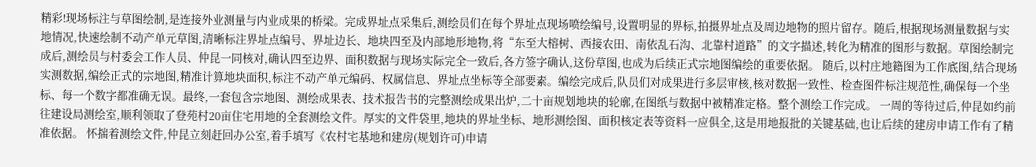精彩!现场标注与草图绘制,是连接外业测量与内业成果的桥梁。完成界址点采集后,测绘员们在每个界址点现场喷绘编号,设置明显的界标,拍摄界址点及周边地物的照片留存。随后,根据现场测量数据与实地情况,快速绘制不动产单元草图,清晰标注界址点编号、界址边长、地块四至及内部地形地物,将“东至大榕树、西接农田、南依乱石沟、北靠村道路”的文字描述,转化为精准的图形与数据。草图绘制完成后,测绘员与村委会工作人员、仲昆一同核对,确认四至边界、面积数据与现场实际完全一致后,各方签字确认,这份草图,也成为后续正式宗地图编绘的重要依据。 随后,以村庄地籍图为工作底图,结合现场实测数据,编绘正式的宗地图,精准计算地块面积,标注不动产单元编码、权属信息、界址点坐标等全部要素。编绘完成后,队员们对成果进行多层审核,核对数据一致性、检查图件标注规范性,确保每一个坐标、每一个数字都准确无误。最终,一套包含宗地图、测绘成果表、技术报告书的完整测绘成果出炉,二十亩规划地块的轮廓,在图纸与数据中被精准定格。整个测绘工作完成。 一周的等待过后,仲昆如约前往建设局测绘室,顺利领取了登苑村20亩住宅用地的全套测绘文件。厚实的文件袋里,地块的界址坐标、地形测绘图、面积核定表等资料一应俱全,这是用地报批的关键基础,也让后续的建房申请工作有了精准依据。 怀揣着测绘文件,仲昆立刻赶回办公室,着手填写《农村宅基地和建房(规划许可)申请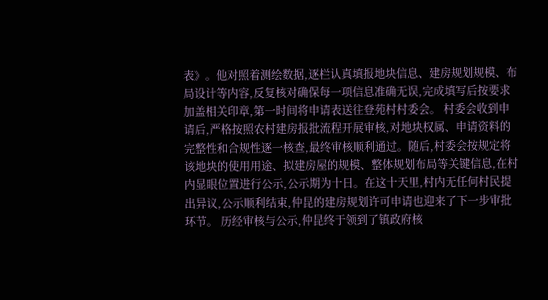表》。他对照着测绘数据,逐栏认真填报地块信息、建房规划规模、布局设计等内容,反复核对确保每一项信息准确无误,完成填写后按要求加盖相关印章,第一时间将申请表送往登苑村村委会。 村委会收到申请后,严格按照农村建房报批流程开展审核,对地块权属、申请资料的完整性和合规性逐一核查,最终审核顺利通过。随后,村委会按规定将该地块的使用用途、拟建房屋的规模、整体规划布局等关键信息,在村内显眼位置进行公示,公示期为十日。在这十天里,村内无任何村民提出异议,公示顺利结束,仲昆的建房规划许可申请也迎来了下一步审批环节。 历经审核与公示,仲昆终于领到了镇政府核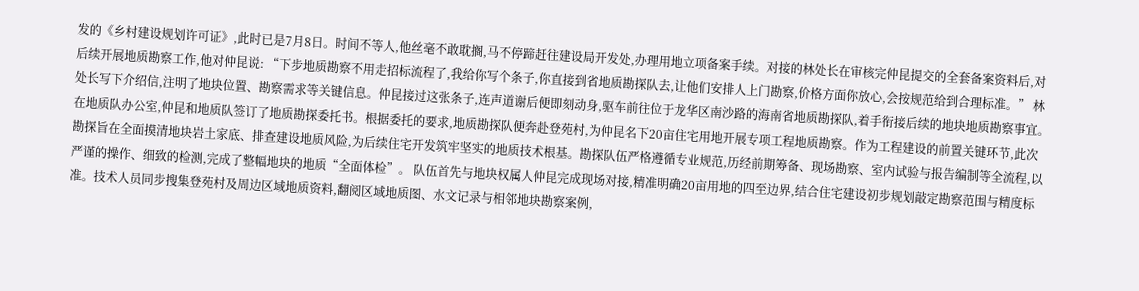发的《乡村建设规划许可证》,此时已是7月8日。时间不等人,他丝毫不敢耽搁,马不停蹄赶往建设局开发处,办理用地立项备案手续。对接的林处长在审核完仲昆提交的全套备案资料后,对后续开展地质勘察工作,他对仲昆说: “下步地质勘察不用走招标流程了,我给你写个条子,你直接到省地质勘探队去,让他们安排人上门勘察,价格方面你放心,会按规范给到合理标准。” 林处长写下介绍信,注明了地块位置、勘察需求等关键信息。仲昆接过这张条子,连声道谢后便即刻动身,驱车前往位于龙华区南沙路的海南省地质勘探队,着手衔接后续的地块地质勘察事宜。 在地质队办公室,仲昆和地质队签订了地质勘探委托书。根据委托的要求,地质勘探队便奔赴登苑村,为仲昆名下20亩住宅用地开展专项工程地质勘察。作为工程建设的前置关键环节,此次勘探旨在全面摸清地块岩土家底、排查建设地质风险,为后续住宅开发筑牢坚实的地质技术根基。勘探队伍严格遵循专业规范,历经前期筹备、现场勘察、室内试验与报告编制等全流程,以严谨的操作、细致的检测,完成了整幅地块的地质“全面体检”。 队伍首先与地块权属人仲昆完成现场对接,精准明确20亩用地的四至边界,结合住宅建设初步规划敲定勘察范围与精度标准。技术人员同步搜集登苑村及周边区域地质资料,翻阅区域地质图、水文记录与相邻地块勘察案例,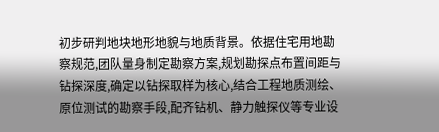初步研判地块地形地貌与地质背景。依据住宅用地勘察规范,团队量身制定勘察方案,规划勘探点布置间距与钻探深度,确定以钻探取样为核心,结合工程地质测绘、原位测试的勘察手段,配齐钻机、静力触探仪等专业设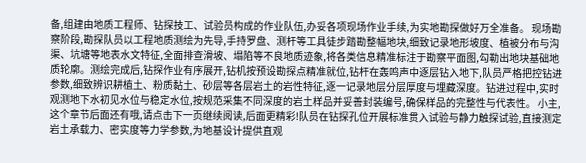备,组建由地质工程师、钻探技工、试验员构成的作业队伍,办妥各项现场作业手续,为实地勘探做好万全准备。 现场勘察阶段,勘探队员以工程地质测绘为先导,手持罗盘、测杆等工具徒步踏勘整幅地块,细致记录地形坡度、植被分布与沟渠、坑塘等地表水文特征,全面排查滑坡、塌陷等不良地质迹象,将各类信息精准标注于勘察平面图,勾勒出地块基础地质轮廓。测绘完成后,钻探作业有序展开,钻机按预设勘探点精准就位,钻杆在轰鸣声中逐层钻入地下,队员严格把控钻进参数,细致辨识耕植土、粉质黏土、砂层等各层岩土的岩性特征,逐一记录地层分层厚度与埋藏深度。钻进过程中,实时观测地下水初见水位与稳定水位,按规范采集不同深度的岩土样品并妥善封装编号,确保样品的完整性与代表性。 小主,这个章节后面还有哦,请点击下一页继续阅读,后面更精彩!队员在钻探孔位开展标准贯入试验与静力触探试验,直接测定岩土承载力、密实度等力学参数,为地基设计提供直观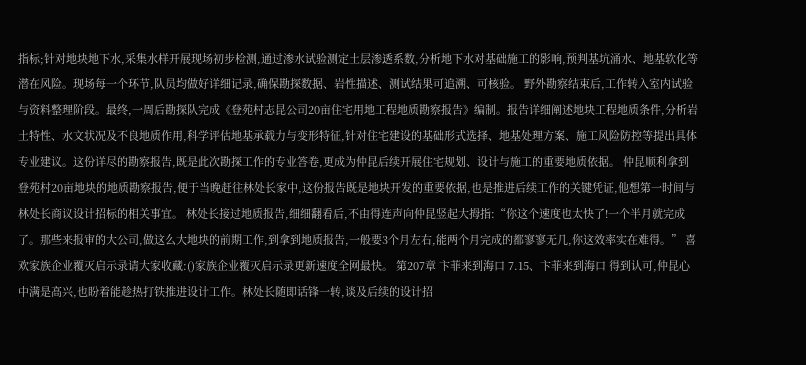指标;针对地块地下水,采集水样开展现场初步检测,通过渗水试验测定土层渗透系数,分析地下水对基础施工的影响,预判基坑涌水、地基软化等潜在风险。现场每一个环节,队员均做好详细记录,确保勘探数据、岩性描述、测试结果可追溯、可核验。 野外勘察结束后,工作转入室内试验与资料整理阶段。最终,一周后勘探队完成《登苑村志昆公司20亩住宅用地工程地质勘察报告》编制。报告详细阐述地块工程地质条件,分析岩土特性、水文状况及不良地质作用,科学评估地基承载力与变形特征,针对住宅建设的基础形式选择、地基处理方案、施工风险防控等提出具体专业建议。这份详尽的勘察报告,既是此次勘探工作的专业答卷,更成为仲昆后续开展住宅规划、设计与施工的重要地质依据。 仲昆顺利拿到登苑村20亩地块的地质勘察报告,便于当晚赶往林处长家中,这份报告既是地块开发的重要依据,也是推进后续工作的关键凭证,他想第一时间与林处长商议设计招标的相关事宜。 林处长接过地质报告,细细翻看后,不由得连声向仲昆竖起大拇指:“你这个速度也太快了!一个半月就完成了。那些来报审的大公司,做这么大地块的前期工作,到拿到地质报告,一般要3个月左右,能两个月完成的都寥寥无几,你这效率实在难得。” 喜欢家族企业覆灭启示录请大家收藏:()家族企业覆灭启示录更新速度全网最快。 第207章 卞菲来到海口 7.15、卞菲来到海口 得到认可,仲昆心中满是高兴,也盼着能趁热打铁推进设计工作。林处长随即话锋一转,谈及后续的设计招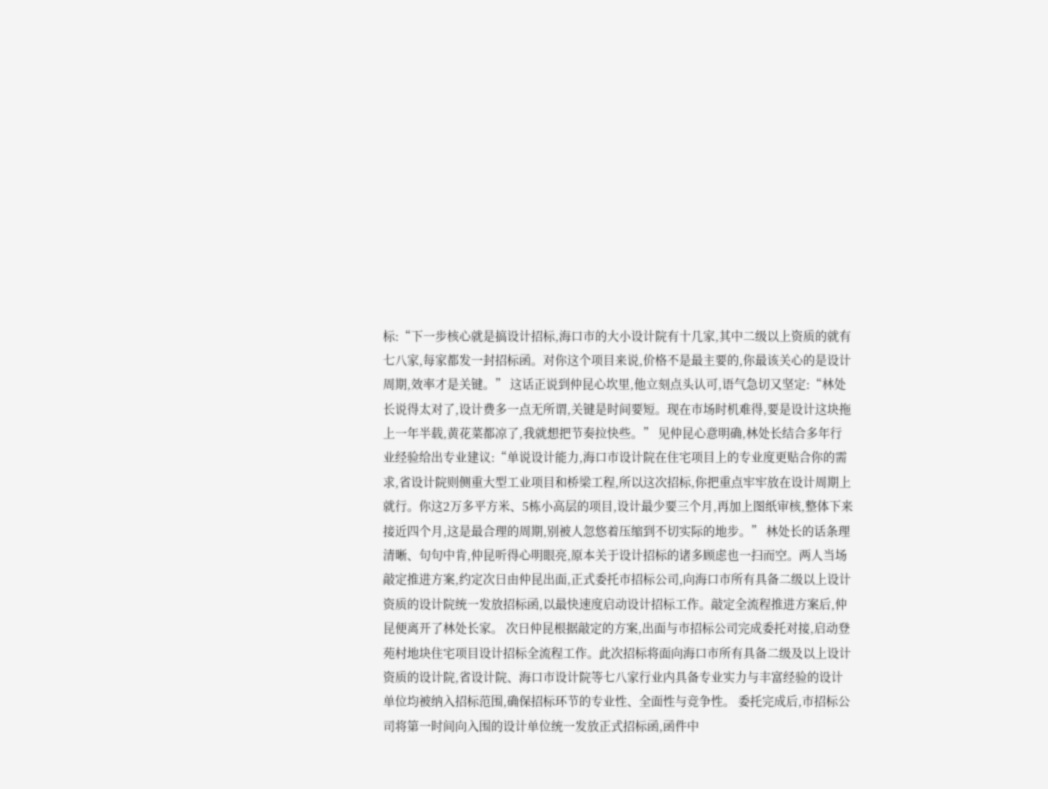标:“下一步核心就是搞设计招标,海口市的大小设计院有十几家,其中二级以上资质的就有七八家,每家都发一封招标函。对你这个项目来说,价格不是最主要的,你最该关心的是设计周期,效率才是关键。” 这话正说到仲昆心坎里,他立刻点头认可,语气急切又坚定:“林处长说得太对了,设计费多一点无所谓,关键是时间要短。现在市场时机难得,要是设计这块拖上一年半载,黄花菜都凉了,我就想把节奏拉快些。” 见仲昆心意明确,林处长结合多年行业经验给出专业建议:“单说设计能力,海口市设计院在住宅项目上的专业度更贴合你的需求,省设计院则侧重大型工业项目和桥梁工程,所以这次招标,你把重点牢牢放在设计周期上就行。你这2万多平方米、5栋小高层的项目,设计最少要三个月,再加上图纸审核,整体下来接近四个月,这是最合理的周期,别被人忽悠着压缩到不切实际的地步。” 林处长的话条理清晰、句句中肯,仲昆听得心明眼亮,原本关于设计招标的诸多顾虑也一扫而空。两人当场敲定推进方案,约定次日由仲昆出面,正式委托市招标公司,向海口市所有具备二级以上设计资质的设计院统一发放招标函,以最快速度启动设计招标工作。敲定全流程推进方案后,仲昆便离开了林处长家。 次日仲昆根据敲定的方案,出面与市招标公司完成委托对接,启动登苑村地块住宅项目设计招标全流程工作。此次招标将面向海口市所有具备二级及以上设计资质的设计院,省设计院、海口市设计院等七八家行业内具备专业实力与丰富经验的设计单位均被纳入招标范围,确保招标环节的专业性、全面性与竞争性。 委托完成后,市招标公司将第一时间向入围的设计单位统一发放正式招标函,函件中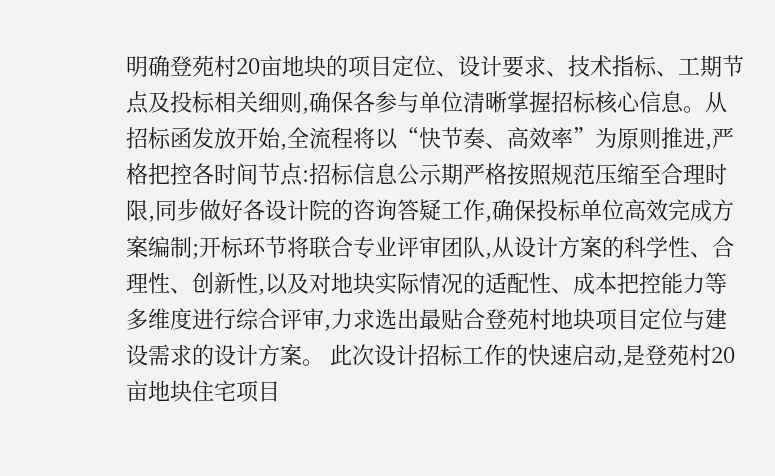明确登苑村20亩地块的项目定位、设计要求、技术指标、工期节点及投标相关细则,确保各参与单位清晰掌握招标核心信息。从招标函发放开始,全流程将以“快节奏、高效率”为原则推进,严格把控各时间节点:招标信息公示期严格按照规范压缩至合理时限,同步做好各设计院的咨询答疑工作,确保投标单位高效完成方案编制;开标环节将联合专业评审团队,从设计方案的科学性、合理性、创新性,以及对地块实际情况的适配性、成本把控能力等多维度进行综合评审,力求选出最贴合登苑村地块项目定位与建设需求的设计方案。 此次设计招标工作的快速启动,是登苑村20亩地块住宅项目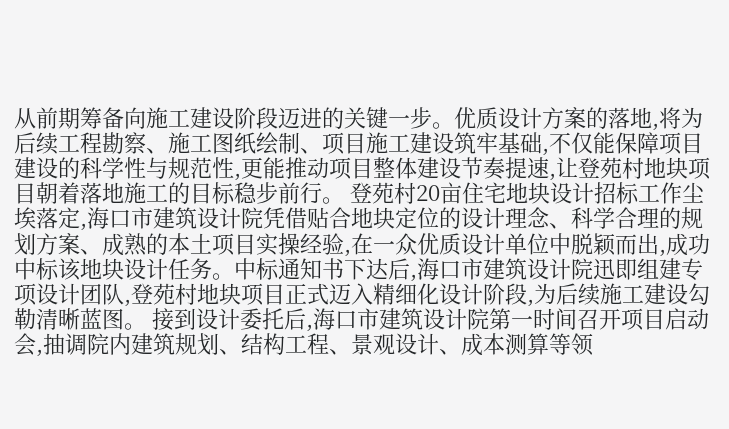从前期筹备向施工建设阶段迈进的关键一步。优质设计方案的落地,将为后续工程勘察、施工图纸绘制、项目施工建设筑牢基础,不仅能保障项目建设的科学性与规范性,更能推动项目整体建设节奏提速,让登苑村地块项目朝着落地施工的目标稳步前行。 登苑村20亩住宅地块设计招标工作尘埃落定,海口市建筑设计院凭借贴合地块定位的设计理念、科学合理的规划方案、成熟的本土项目实操经验,在一众优质设计单位中脱颖而出,成功中标该地块设计任务。中标通知书下达后,海口市建筑设计院迅即组建专项设计团队,登苑村地块项目正式迈入精细化设计阶段,为后续施工建设勾勒清晰蓝图。 接到设计委托后,海口市建筑设计院第一时间召开项目启动会,抽调院内建筑规划、结构工程、景观设计、成本测算等领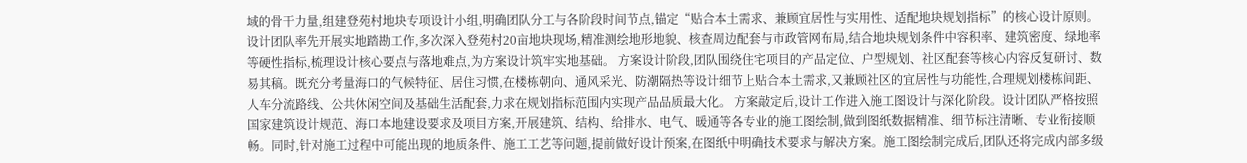域的骨干力量,组建登苑村地块专项设计小组,明确团队分工与各阶段时间节点,锚定“贴合本土需求、兼顾宜居性与实用性、适配地块规划指标”的核心设计原则。设计团队率先开展实地踏勘工作,多次深入登苑村20亩地块现场,精准测绘地形地貌、核查周边配套与市政管网布局,结合地块规划条件中容积率、建筑密度、绿地率等硬性指标,梳理设计核心要点与落地难点,为方案设计筑牢实地基础。 方案设计阶段,团队围绕住宅项目的产品定位、户型规划、社区配套等核心内容反复研讨、数易其稿。既充分考量海口的气候特征、居住习惯,在楼栋朝向、通风采光、防潮隔热等设计细节上贴合本土需求,又兼顾社区的宜居性与功能性,合理规划楼栋间距、人车分流路线、公共休闲空间及基础生活配套,力求在规划指标范围内实现产品品质最大化。 方案敲定后,设计工作进入施工图设计与深化阶段。设计团队严格按照国家建筑设计规范、海口本地建设要求及项目方案,开展建筑、结构、给排水、电气、暖通等各专业的施工图绘制,做到图纸数据精准、细节标注清晰、专业衔接顺畅。同时,针对施工过程中可能出现的地质条件、施工工艺等问题,提前做好设计预案,在图纸中明确技术要求与解决方案。施工图绘制完成后,团队还将完成内部多级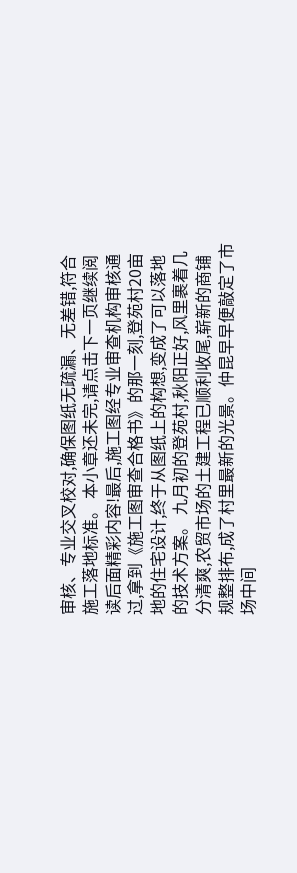审核、专业交叉校对,确保图纸无疏漏、无差错,符合施工落地标准。 本小章还未完,请点击下一页继续阅读后面精彩内容!最后,施工图经专业审查机构审核通过,拿到《施工图审查合格书》的那一刻,登苑村20亩地的住宅设计,终于从图纸上的构想,变成了可以落地的技术方案。 九月初的登苑村,秋阳正好,风里裹着几分清爽,农贸市场的土建工程已顺利收尾,崭新的商铺规整排布,成了村里最新的光景。仲昆早早便敲定了市场中间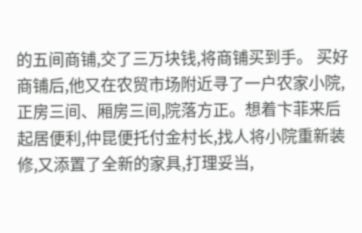的五间商铺,交了三万块钱,将商铺买到手。 买好商铺后,他又在农贸市场附近寻了一户农家小院,正房三间、厢房三间,院落方正。想着卞菲来后起居便利,仲昆便托付金村长,找人将小院重新装修,又添置了全新的家具,打理妥当,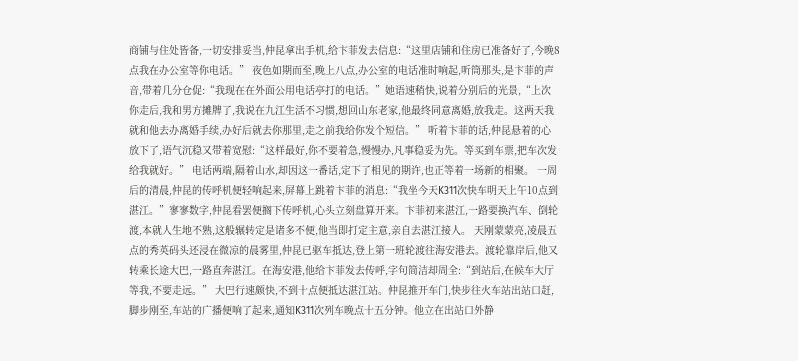商铺与住处皆备,一切安排妥当,仲昆拿出手机,给卞菲发去信息:“这里店铺和住房已准备好了,今晚8点我在办公室等你电话。” 夜色如期而至,晚上八点,办公室的电话准时响起,听筒那头,是卞菲的声音,带着几分仓促:“我现在在外面公用电话亭打的电话。”她语速稍快,说着分别后的光景,“上次你走后,我和男方摊牌了,我说在九江生活不习惯,想回山东老家,他最终同意离婚,放我走。这两天我就和他去办离婚手续,办好后就去你那里,走之前我给你发个短信。” 听着卞菲的话,仲昆悬着的心放下了,语气沉稳又带着宽慰:“这样最好,你不要着急,慢慢办,凡事稳妥为先。等买到车票,把车次发给我就好。” 电话两端,隔着山水,却因这一番话,定下了相见的期许,也正等着一场新的相聚。 一周后的清晨,仲昆的传呼机便轻响起来,屏幕上跳着卞菲的消息:“我坐今天K311次快车明天上午10点到湛江。”寥寥数字,仲昆看罢便搁下传呼机,心头立刻盘算开来。卞菲初来湛江,一路要换汽车、倒轮渡,本就人生地不熟,这般辗转定是诸多不便,他当即打定主意,亲自去湛江接人。 天刚蒙蒙亮,凌晨五点的秀英码头还浸在微凉的晨雾里,仲昆已驱车抵达,登上第一班轮渡往海安港去。渡轮靠岸后,他又转乘长途大巴,一路直奔湛江。在海安港,他给卞菲发去传呼,字句简洁却周全:“到站后,在候车大厅等我,不要走远。” 大巴行速颇快,不到十点便抵达湛江站。仲昆推开车门,快步往火车站出站口赶,脚步刚至,车站的广播便响了起来,通知K311次列车晚点十五分钟。他立在出站口外静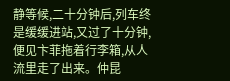静等候,二十分钟后,列车终是缓缓进站,又过了十分钟,便见卞菲拖着行李箱,从人流里走了出来。仲昆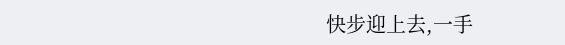快步迎上去,一手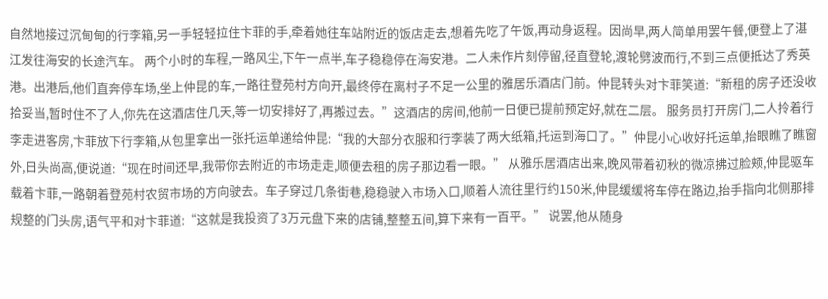自然地接过沉甸甸的行李箱,另一手轻轻拉住卞菲的手,牵着她往车站附近的饭店走去,想着先吃了午饭,再动身返程。因尚早,两人简单用罢午餐,便登上了湛江发往海安的长途汽车。 两个小时的车程,一路风尘,下午一点半,车子稳稳停在海安港。二人未作片刻停留,径直登轮,渡轮劈波而行,不到三点便抵达了秀英港。出港后,他们直奔停车场,坐上仲昆的车,一路往登苑村方向开,最终停在离村子不足一公里的雅居乐酒店门前。仲昆转头对卞菲笑道:“新租的房子还没收拾妥当,暂时住不了人,你先在这酒店住几天,等一切安排好了,再搬过去。”这酒店的房间,他前一日便已提前预定好,就在二层。 服务员打开房门,二人拎着行李走进客房,卞菲放下行李箱,从包里拿出一张托运单递给仲昆:“我的大部分衣服和行李装了两大纸箱,托运到海口了。”仲昆小心收好托运单,抬眼瞧了瞧窗外,日头尚高,便说道:“现在时间还早,我带你去附近的市场走走,顺便去租的房子那边看一眼。” 从雅乐居酒店出来,晚风带着初秋的微凉拂过脸颊,仲昆驱车载着卞菲,一路朝着登苑村农贸市场的方向驶去。车子穿过几条街巷,稳稳驶入市场入口,顺着人流往里行约150米,仲昆缓缓将车停在路边,抬手指向北侧那排规整的门头房,语气平和对卞菲道:“这就是我投资了3万元盘下来的店铺,整整五间,算下来有一百平。” 说罢,他从随身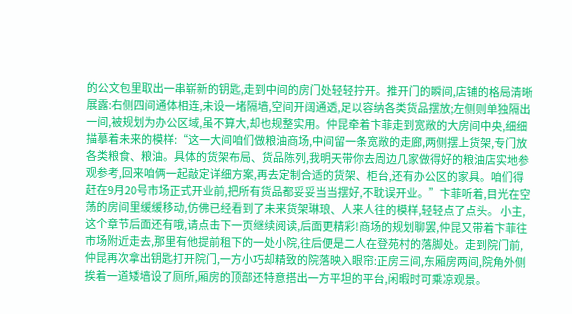的公文包里取出一串崭新的钥匙,走到中间的房门处轻轻拧开。推开门的瞬间,店铺的格局清晰展露:右侧四间通体相连,未设一堵隔墙,空间开阔通透,足以容纳各类货品摆放;左侧则单独隔出一间,被规划为办公区域,虽不算大,却也规整实用。仲昆牵着卞菲走到宽敞的大房间中央,细细描摹着未来的模样:“这一大间咱们做粮油商场,中间留一条宽敞的走廊,两侧摆上货架,专门放各类粮食、粮油。具体的货架布局、货品陈列,我明天带你去周边几家做得好的粮油店实地参观参考,回来咱俩一起敲定详细方案,再去定制合适的货架、柜台,还有办公区的家具。咱们得赶在9月20号市场正式开业前,把所有货品都妥妥当当摆好,不耽误开业。”卞菲听着,目光在空荡的房间里缓缓移动,仿佛已经看到了未来货架琳琅、人来人往的模样,轻轻点了点头。 小主,这个章节后面还有哦,请点击下一页继续阅读,后面更精彩!商场的规划聊罢,仲昆又带着卞菲往市场附近走去,那里有他提前租下的一处小院,往后便是二人在登苑村的落脚处。走到院门前,仲昆再次拿出钥匙打开院门,一方小巧却精致的院落映入眼帘:正房三间,东厢房两间,院角外侧挨着一道矮墙设了厕所,厢房的顶部还特意搭出一方平坦的平台,闲暇时可乘凉观景。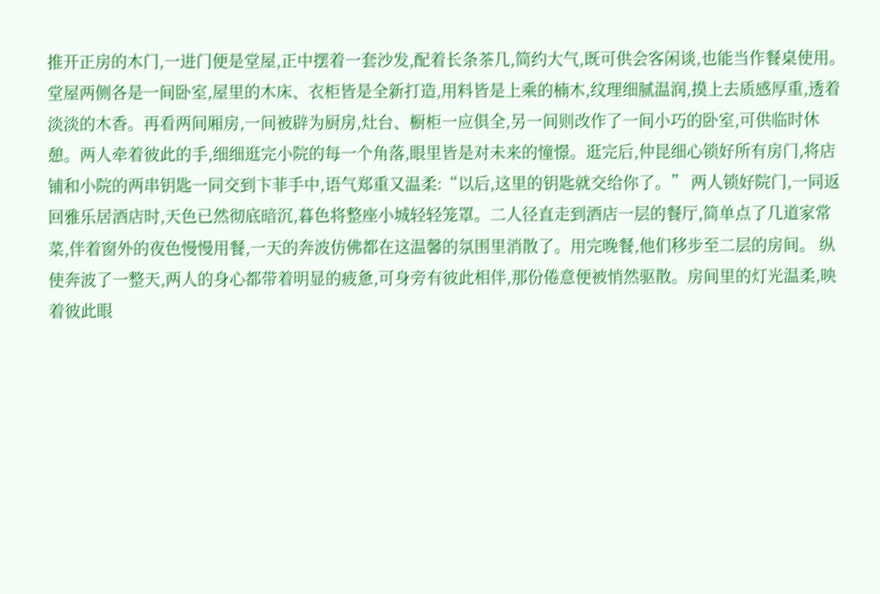推开正房的木门,一进门便是堂屋,正中摆着一套沙发,配着长条茶几,简约大气,既可供会客闲谈,也能当作餐桌使用。堂屋两侧各是一间卧室,屋里的木床、衣柜皆是全新打造,用料皆是上乘的楠木,纹理细腻温润,摸上去质感厚重,透着淡淡的木香。再看两间厢房,一间被辟为厨房,灶台、橱柜一应俱全,另一间则改作了一间小巧的卧室,可供临时休憩。两人牵着彼此的手,细细逛完小院的每一个角落,眼里皆是对未来的憧憬。逛完后,仲昆细心锁好所有房门,将店铺和小院的两串钥匙一同交到卞菲手中,语气郑重又温柔:“以后,这里的钥匙就交给你了。” 两人锁好院门,一同返回雅乐居酒店时,天色已然彻底暗沉,暮色将整座小城轻轻笼罩。二人径直走到酒店一层的餐厅,简单点了几道家常菜,伴着窗外的夜色慢慢用餐,一天的奔波仿佛都在这温馨的氛围里消散了。用完晚餐,他们移步至二层的房间。 纵使奔波了一整天,两人的身心都带着明显的疲惫,可身旁有彼此相伴,那份倦意便被悄然驱散。房间里的灯光温柔,映着彼此眼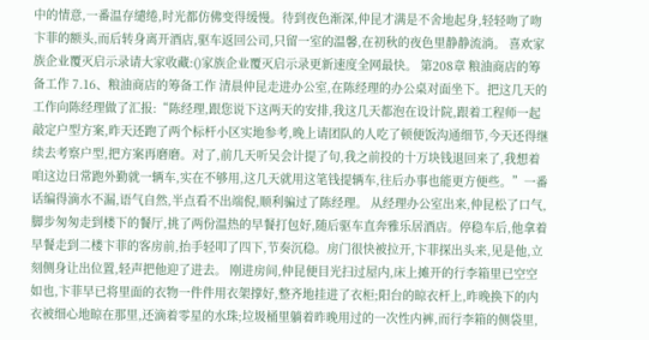中的情意,一番温存缱绻,时光都仿佛变得缓慢。待到夜色渐深,仲昆才满是不舍地起身,轻轻吻了吻卞菲的额头,而后转身离开酒店,驱车返回公司,只留一室的温馨,在初秋的夜色里静静流淌。 喜欢家族企业覆灭启示录请大家收藏:()家族企业覆灭启示录更新速度全网最快。 第208章 粮油商店的筹备工作 7.16、粮油商店的筹备工作 清晨仲昆走进办公室,在陈经理的办公桌对面坐下。把这几天的工作向陈经理做了汇报:“陈经理,跟您说下这两天的安排,我这几天都泡在设计院,跟着工程师一起敲定户型方案,昨天还跑了两个标杆小区实地参考,晚上请团队的人吃了顿便饭沟通细节,今天还得继续去考察户型,把方案再磨磨。对了,前几天听吴会计提了句,我之前投的十万块钱退回来了,我想着咱这边日常跑外勤就一辆车,实在不够用,这几天就用这笔钱提辆车,往后办事也能更方便些。”一番话编得滴水不漏,语气自然,半点看不出端倪,顺利骗过了陈经理。 从经理办公室出来,仲昆松了口气,脚步匆匆走到楼下的餐厅,挑了两份温热的早餐打包好,随后驱车直奔雅乐居酒店。停稳车后,他拿着早餐走到二楼卞菲的客房前,抬手轻叩了四下,节奏沉稳。房门很快被拉开,卞菲探出头来,见是他,立刻侧身让出位置,轻声把他迎了进去。 刚进房间,仲昆便目光扫过屋内,床上摊开的行李箱里已空空如也,卞菲早已将里面的衣物一件件用衣架撑好,整齐地挂进了衣柜;阳台的晾衣杆上,昨晚换下的内衣被细心地晾在那里,还滴着零星的水珠;垃圾桶里躺着昨晚用过的一次性内裤,而行李箱的侧袋里,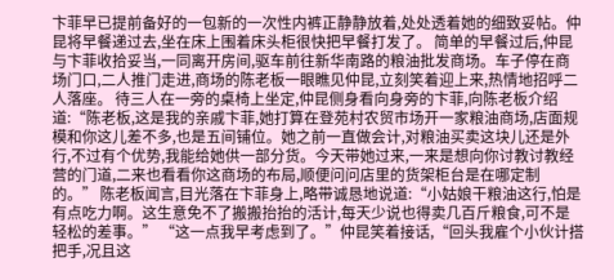卞菲早已提前备好的一包新的一次性内裤正静静放着,处处透着她的细致妥帖。仲昆将早餐递过去,坐在床上围着床头柜很快把早餐打发了。 简单的早餐过后,仲昆与卞菲收拾妥当,一同离开房间,驱车前往新华南路的粮油批发商场。车子停在商场门口,二人推门走进,商场的陈老板一眼瞧见仲昆,立刻笑着迎上来,热情地招呼二人落座。 待三人在一旁的桌椅上坐定,仲昆侧身看向身旁的卞菲,向陈老板介绍道:“陈老板,这是我的亲戚卞菲,她打算在登苑村农贸市场开一家粮油商场,店面规模和你这儿差不多,也是五间铺位。她之前一直做会计,对粮油买卖这块儿还是外行,不过有个优势,我能给她供一部分货。今天带她过来,一来是想向你讨教讨教经营的门道,二来也看看你这商场的布局,顺便问问店里的货架柜台是在哪定制的。” 陈老板闻言,目光落在卞菲身上,略带诚恳地说道:“小姑娘干粮油这行,怕是有点吃力啊。这生意免不了搬搬抬抬的活计,每天少说也得卖几百斤粮食,可不是轻松的差事。” “这一点我早考虑到了。”仲昆笑着接话,“回头我雇个小伙计搭把手,况且这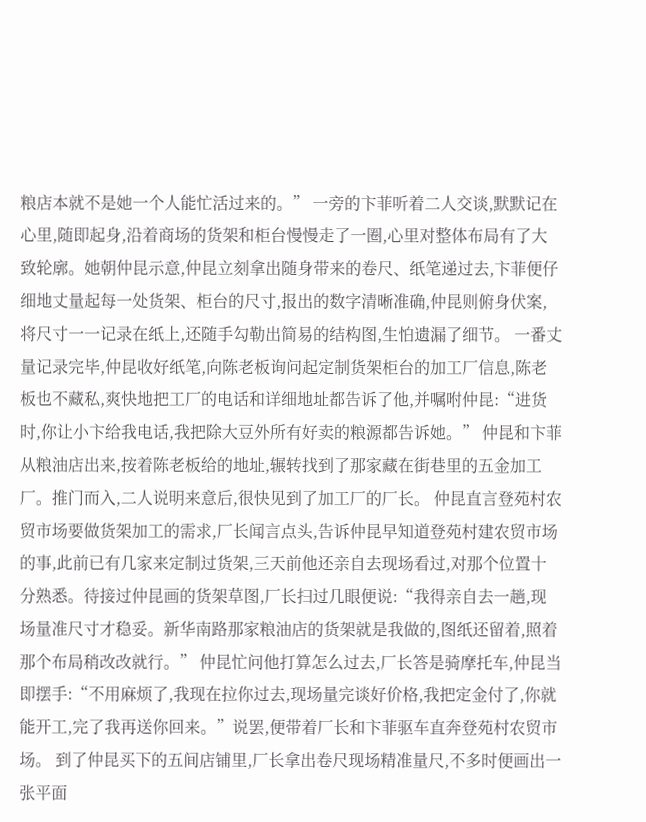粮店本就不是她一个人能忙活过来的。” 一旁的卞菲听着二人交谈,默默记在心里,随即起身,沿着商场的货架和柜台慢慢走了一圈,心里对整体布局有了大致轮廓。她朝仲昆示意,仲昆立刻拿出随身带来的卷尺、纸笔递过去,卞菲便仔细地丈量起每一处货架、柜台的尺寸,报出的数字清晰准确,仲昆则俯身伏案,将尺寸一一记录在纸上,还随手勾勒出简易的结构图,生怕遗漏了细节。 一番丈量记录完毕,仲昆收好纸笔,向陈老板询问起定制货架柜台的加工厂信息,陈老板也不藏私,爽快地把工厂的电话和详细地址都告诉了他,并嘱咐仲昆:“进货时,你让小卞给我电话,我把除大豆外所有好卖的粮源都告诉她。” 仲昆和卞菲从粮油店出来,按着陈老板给的地址,辗转找到了那家藏在街巷里的五金加工厂。推门而入,二人说明来意后,很快见到了加工厂的厂长。 仲昆直言登苑村农贸市场要做货架加工的需求,厂长闻言点头,告诉仲昆早知道登苑村建农贸市场的事,此前已有几家来定制过货架,三天前他还亲自去现场看过,对那个位置十分熟悉。待接过仲昆画的货架草图,厂长扫过几眼便说:“我得亲自去一趟,现场量准尺寸才稳妥。新华南路那家粮油店的货架就是我做的,图纸还留着,照着那个布局稍改改就行。” 仲昆忙问他打算怎么过去,厂长答是骑摩托车,仲昆当即摆手:“不用麻烦了,我现在拉你过去,现场量完谈好价格,我把定金付了,你就能开工,完了我再送你回来。”说罢,便带着厂长和卞菲驱车直奔登苑村农贸市场。 到了仲昆买下的五间店铺里,厂长拿出卷尺现场精准量尺,不多时便画出一张平面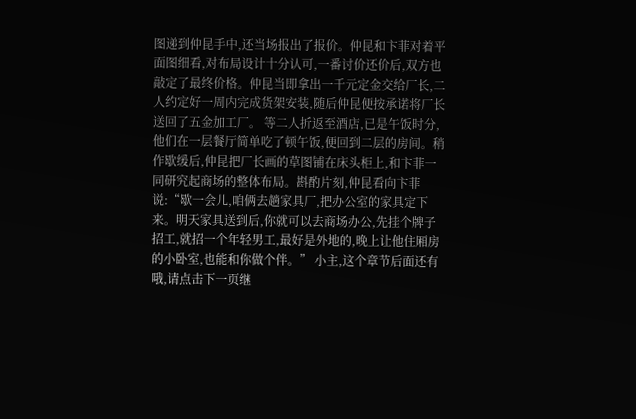图递到仲昆手中,还当场报出了报价。仲昆和卞菲对着平面图细看,对布局设计十分认可,一番讨价还价后,双方也敲定了最终价格。仲昆当即拿出一千元定金交给厂长,二人约定好一周内完成货架安装,随后仲昆便按承诺将厂长送回了五金加工厂。 等二人折返至酒店,已是午饭时分,他们在一层餐厅简单吃了顿午饭,便回到二层的房间。稍作歇缓后,仲昆把厂长画的草图铺在床头柜上,和卞菲一同研究起商场的整体布局。斟酌片刻,仲昆看向卞菲说:“歇一会儿,咱俩去趟家具厂,把办公室的家具定下来。明天家具送到后,你就可以去商场办公,先挂个牌子招工,就招一个年轻男工,最好是外地的,晚上让他住厢房的小卧室,也能和你做个伴。” 小主,这个章节后面还有哦,请点击下一页继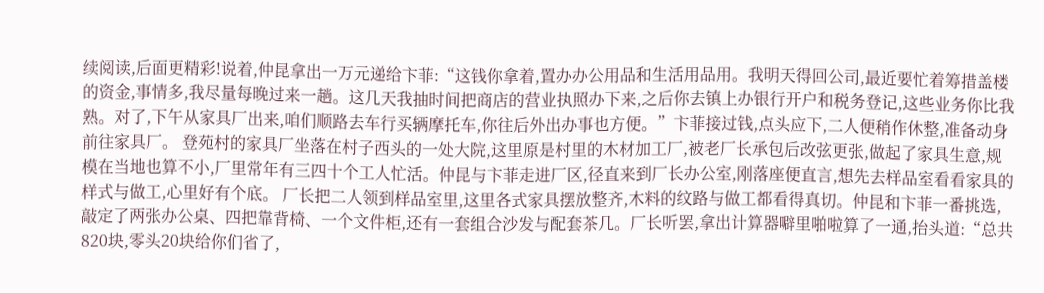续阅读,后面更精彩!说着,仲昆拿出一万元递给卞菲:“这钱你拿着,置办办公用品和生活用品用。我明天得回公司,最近要忙着筹措盖楼的资金,事情多,我尽量每晚过来一趟。这几天我抽时间把商店的营业执照办下来,之后你去镇上办银行开户和税务登记,这些业务你比我熟。对了,下午从家具厂出来,咱们顺路去车行买辆摩托车,你往后外出办事也方便。”卞菲接过钱,点头应下,二人便稍作休整,准备动身前往家具厂。 登苑村的家具厂坐落在村子西头的一处大院,这里原是村里的木材加工厂,被老厂长承包后改弦更张,做起了家具生意,规模在当地也算不小,厂里常年有三四十个工人忙活。仲昆与卞菲走进厂区,径直来到厂长办公室,刚落座便直言,想先去样品室看看家具的样式与做工,心里好有个底。 厂长把二人领到样品室里,这里各式家具摆放整齐,木料的纹路与做工都看得真切。仲昆和卞菲一番挑选,敲定了两张办公桌、四把靠背椅、一个文件柜,还有一套组合沙发与配套茶几。厂长听罢,拿出计算器噼里啪啦算了一通,抬头道:“总共820块,零头20块给你们省了,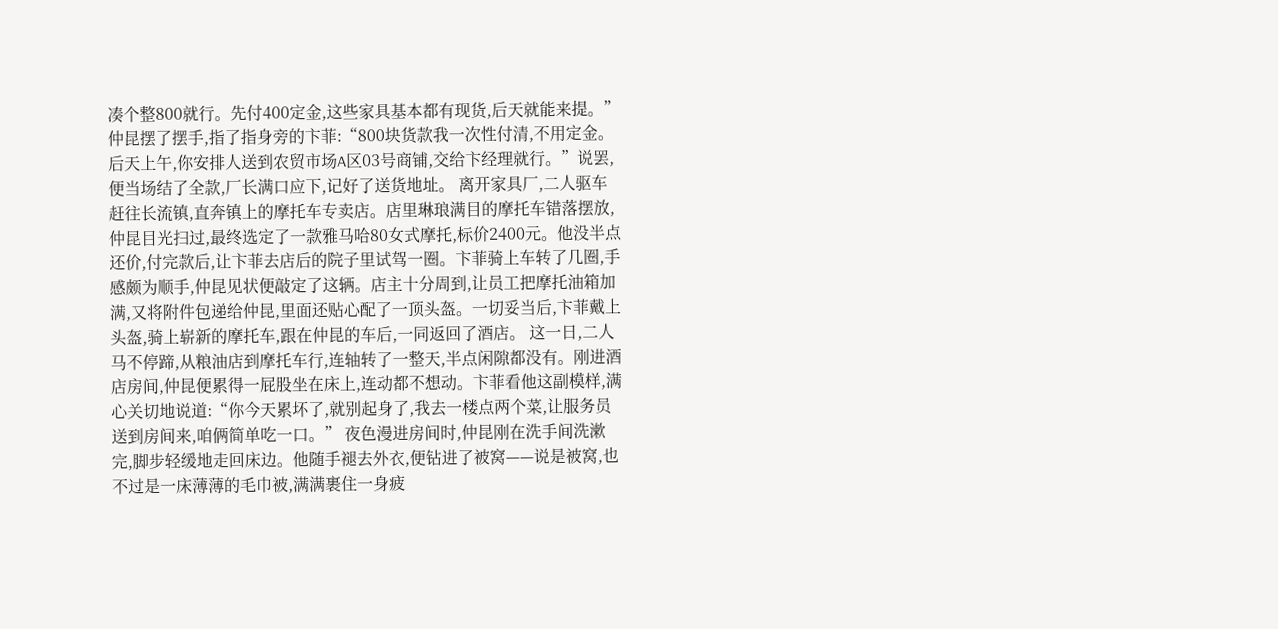凑个整800就行。先付400定金,这些家具基本都有现货,后天就能来提。”仲昆摆了摆手,指了指身旁的卞菲:“800块货款我一次性付清,不用定金。后天上午,你安排人送到农贸市场A区03号商铺,交给卞经理就行。”说罢,便当场结了全款,厂长满口应下,记好了送货地址。 离开家具厂,二人驱车赶往长流镇,直奔镇上的摩托车专卖店。店里琳琅满目的摩托车错落摆放,仲昆目光扫过,最终选定了一款雅马哈80女式摩托,标价2400元。他没半点还价,付完款后,让卞菲去店后的院子里试驾一圈。卞菲骑上车转了几圈,手感颇为顺手,仲昆见状便敲定了这辆。店主十分周到,让员工把摩托油箱加满,又将附件包递给仲昆,里面还贴心配了一顶头盔。一切妥当后,卞菲戴上头盔,骑上崭新的摩托车,跟在仲昆的车后,一同返回了酒店。 这一日,二人马不停蹄,从粮油店到摩托车行,连轴转了一整天,半点闲隙都没有。刚进酒店房间,仲昆便累得一屁股坐在床上,连动都不想动。卞菲看他这副模样,满心关切地说道:“你今天累坏了,就别起身了,我去一楼点两个菜,让服务员送到房间来,咱俩简单吃一口。” 夜色漫进房间时,仲昆刚在洗手间洗漱完,脚步轻缓地走回床边。他随手褪去外衣,便钻进了被窝——说是被窝,也不过是一床薄薄的毛巾被,满满裹住一身疲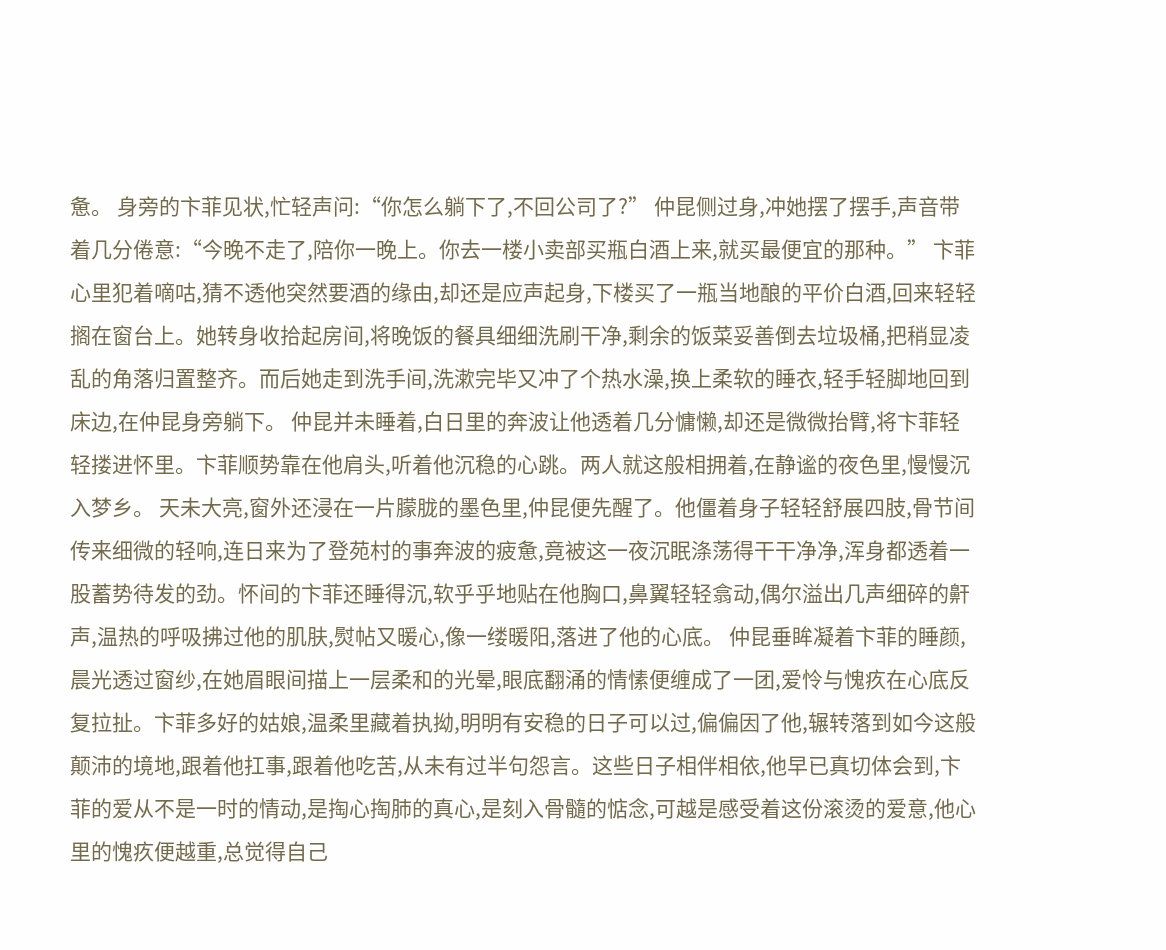惫。 身旁的卞菲见状,忙轻声问:“你怎么躺下了,不回公司了?” 仲昆侧过身,冲她摆了摆手,声音带着几分倦意:“今晚不走了,陪你一晚上。你去一楼小卖部买瓶白酒上来,就买最便宜的那种。” 卞菲心里犯着嘀咕,猜不透他突然要酒的缘由,却还是应声起身,下楼买了一瓶当地酿的平价白酒,回来轻轻搁在窗台上。她转身收拾起房间,将晚饭的餐具细细洗刷干净,剩余的饭菜妥善倒去垃圾桶,把稍显凌乱的角落归置整齐。而后她走到洗手间,洗漱完毕又冲了个热水澡,换上柔软的睡衣,轻手轻脚地回到床边,在仲昆身旁躺下。 仲昆并未睡着,白日里的奔波让他透着几分慵懒,却还是微微抬臂,将卞菲轻轻搂进怀里。卞菲顺势靠在他肩头,听着他沉稳的心跳。两人就这般相拥着,在静谧的夜色里,慢慢沉入梦乡。 天未大亮,窗外还浸在一片朦胧的墨色里,仲昆便先醒了。他僵着身子轻轻舒展四肢,骨节间传来细微的轻响,连日来为了登苑村的事奔波的疲惫,竟被这一夜沉眠涤荡得干干净净,浑身都透着一股蓄势待发的劲。怀间的卞菲还睡得沉,软乎乎地贴在他胸口,鼻翼轻轻翕动,偶尔溢出几声细碎的鼾声,温热的呼吸拂过他的肌肤,熨帖又暖心,像一缕暖阳,落进了他的心底。 仲昆垂眸凝着卞菲的睡颜,晨光透过窗纱,在她眉眼间描上一层柔和的光晕,眼底翻涌的情愫便缠成了一团,爱怜与愧疚在心底反复拉扯。卞菲多好的姑娘,温柔里藏着执拗,明明有安稳的日子可以过,偏偏因了他,辗转落到如今这般颠沛的境地,跟着他扛事,跟着他吃苦,从未有过半句怨言。这些日子相伴相依,他早已真切体会到,卞菲的爱从不是一时的情动,是掏心掏肺的真心,是刻入骨髓的惦念,可越是感受着这份滚烫的爱意,他心里的愧疚便越重,总觉得自己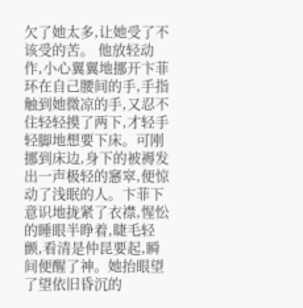欠了她太多,让她受了不该受的苦。 他放轻动作,小心翼翼地挪开卞菲环在自己腰间的手,手指触到她微凉的手,又忍不住轻轻摸了两下,才轻手轻脚地想要下床。可刚挪到床边,身下的被褥发出一声极轻的窸窣,便惊动了浅眠的人。卞菲下意识地拢紧了衣襟,惺忪的睡眼半睁着,睫毛轻颤,看清是仲昆要起,瞬间便醒了神。她抬眼望了望依旧昏沉的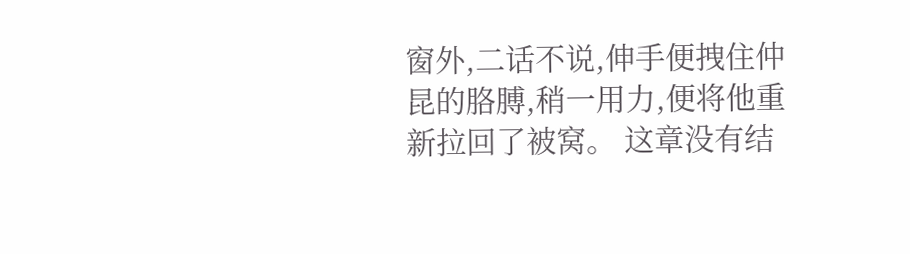窗外,二话不说,伸手便拽住仲昆的胳膊,稍一用力,便将他重新拉回了被窝。 这章没有结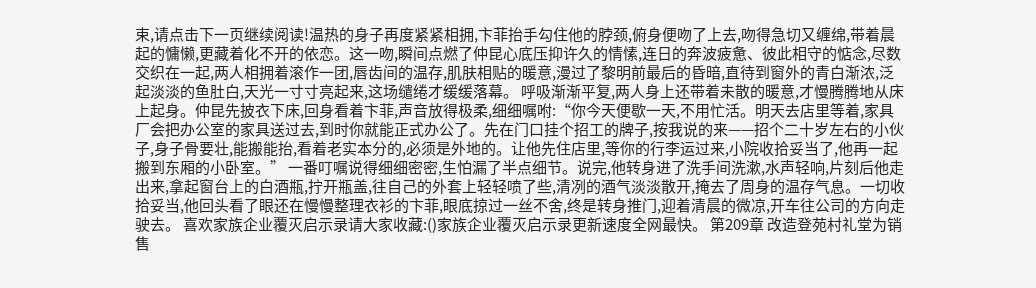束,请点击下一页继续阅读!温热的身子再度紧紧相拥,卞菲抬手勾住他的脖颈,俯身便吻了上去,吻得急切又缠绵,带着晨起的慵懒,更藏着化不开的依恋。这一吻,瞬间点燃了仲昆心底压抑许久的情愫,连日的奔波疲惫、彼此相守的惦念,尽数交织在一起,两人相拥着滚作一团,唇齿间的温存,肌肤相贴的暖意,漫过了黎明前最后的昏暗,直待到窗外的青白渐浓,泛起淡淡的鱼肚白,天光一寸寸亮起来,这场缱绻才缓缓落幕。 呼吸渐渐平复,两人身上还带着未散的暖意,才慢腾腾地从床上起身。仲昆先披衣下床,回身看着卞菲,声音放得极柔,细细嘱咐:“你今天便歇一天,不用忙活。明天去店里等着,家具厂会把办公室的家具送过去,到时你就能正式办公了。先在门口挂个招工的牌子,按我说的来——招个二十岁左右的小伙子,身子骨要壮,能搬能抬,看着老实本分的,必须是外地的。让他先住店里,等你的行李运过来,小院收拾妥当了,他再一起搬到东厢的小卧室。” 一番叮嘱说得细细密密,生怕漏了半点细节。说完,他转身进了洗手间洗漱,水声轻响,片刻后他走出来,拿起窗台上的白酒瓶,拧开瓶盖,往自己的外套上轻轻喷了些,清冽的酒气淡淡散开,掩去了周身的温存气息。一切收拾妥当,他回头看了眼还在慢慢整理衣衫的卞菲,眼底掠过一丝不舍,终是转身推门,迎着清晨的微凉,开车往公司的方向走驶去。 喜欢家族企业覆灭启示录请大家收藏:()家族企业覆灭启示录更新速度全网最快。 第209章 改造登苑村礼堂为销售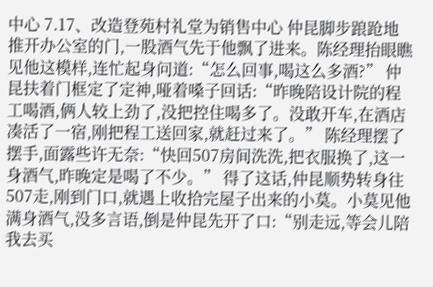中心 7.17、改造登苑村礼堂为销售中心 仲昆脚步踉跄地推开办公室的门,一股酒气先于他飘了进来。陈经理抬眼瞧见他这模样,连忙起身问道:“怎么回事,喝这么多酒?” 仲昆扶着门框定了定神,哑着嗓子回话:“昨晚陪设计院的程工喝酒,俩人较上劲了,没把控住喝多了。没敢开车,在酒店凑活了一宿,刚把程工送回家,就赶过来了。” 陈经理摆了摆手,面露些许无奈:“快回507房间洗洗,把衣服换了,这一身酒气,昨晚定是喝了不少。” 得了这话,仲昆顺势转身往507走,刚到门口,就遇上收拾完屋子出来的小莫。小莫见他满身酒气,没多言语,倒是仲昆先开了口:“别走远,等会儿陪我去买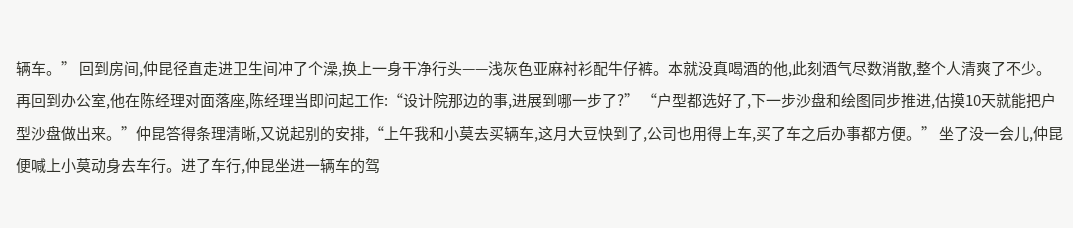辆车。” 回到房间,仲昆径直走进卫生间冲了个澡,换上一身干净行头——浅灰色亚麻衬衫配牛仔裤。本就没真喝酒的他,此刻酒气尽数消散,整个人清爽了不少。再回到办公室,他在陈经理对面落座,陈经理当即问起工作:“设计院那边的事,进展到哪一步了?” “户型都选好了,下一步沙盘和绘图同步推进,估摸10天就能把户型沙盘做出来。”仲昆答得条理清晰,又说起别的安排,“上午我和小莫去买辆车,这月大豆快到了,公司也用得上车,买了车之后办事都方便。” 坐了没一会儿,仲昆便喊上小莫动身去车行。进了车行,仲昆坐进一辆车的驾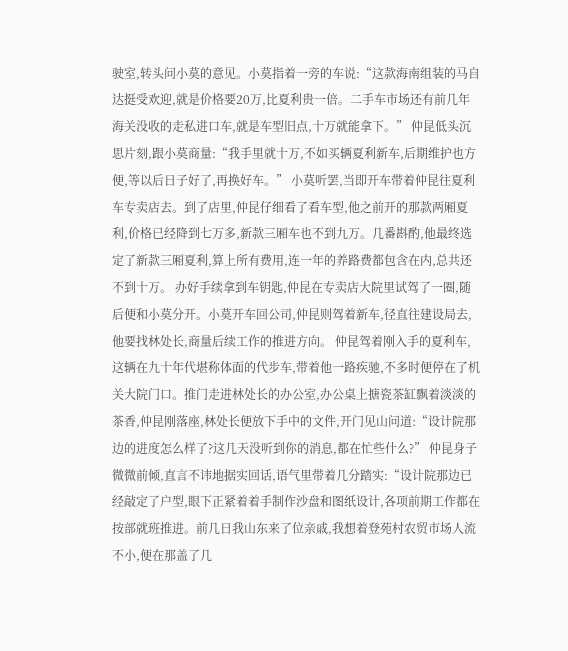驶室,转头问小莫的意见。小莫指着一旁的车说:“这款海南组装的马自达挺受欢迎,就是价格要20万,比夏利贵一倍。二手车市场还有前几年海关没收的走私进口车,就是车型旧点,十万就能拿下。” 仲昆低头沉思片刻,跟小莫商量:“我手里就十万,不如买辆夏利新车,后期维护也方便,等以后日子好了,再换好车。” 小莫听罢,当即开车带着仲昆往夏利车专卖店去。到了店里,仲昆仔细看了看车型,他之前开的那款两厢夏利,价格已经降到七万多,新款三厢车也不到九万。几番斟酌,他最终选定了新款三厢夏利,算上所有费用,连一年的养路费都包含在内,总共还不到十万。 办好手续拿到车钥匙,仲昆在专卖店大院里试驾了一圈,随后便和小莫分开。小莫开车回公司,仲昆则驾着新车,径直往建设局去,他要找林处长,商量后续工作的推进方向。 仲昆驾着刚入手的夏利车,这辆在九十年代堪称体面的代步车,带着他一路疾驰,不多时便停在了机关大院门口。推门走进林处长的办公室,办公桌上搪瓷茶缸飘着淡淡的茶香,仲昆刚落座,林处长便放下手中的文件,开门见山问道:“设计院那边的进度怎么样了?这几天没听到你的消息,都在忙些什么?” 仲昆身子微微前倾,直言不讳地据实回话,语气里带着几分踏实:“设计院那边已经敲定了户型,眼下正紧着着手制作沙盘和图纸设计,各项前期工作都在按部就班推进。前几日我山东来了位亲戚,我想着登苑村农贸市场人流不小,便在那盖了几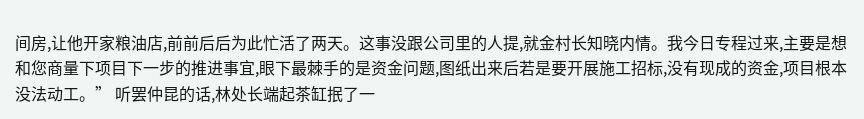间房,让他开家粮油店,前前后后为此忙活了两天。这事没跟公司里的人提,就金村长知晓内情。我今日专程过来,主要是想和您商量下项目下一步的推进事宜,眼下最棘手的是资金问题,图纸出来后若是要开展施工招标,没有现成的资金,项目根本没法动工。” 听罢仲昆的话,林处长端起茶缸抿了一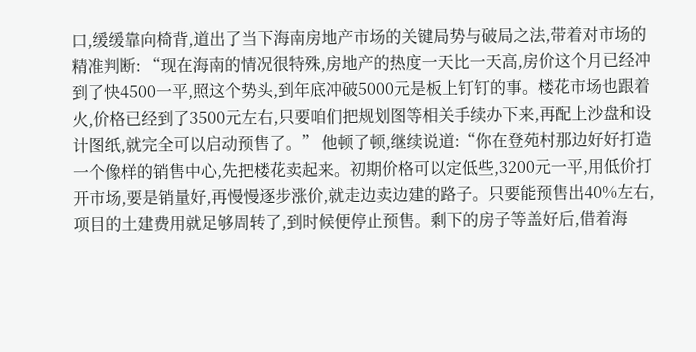口,缓缓靠向椅背,道出了当下海南房地产市场的关键局势与破局之法,带着对市场的精准判断: “现在海南的情况很特殊,房地产的热度一天比一天高,房价这个月已经冲到了快4500一平,照这个势头,到年底冲破5000元是板上钉钉的事。楼花市场也跟着火,价格已经到了3500元左右,只要咱们把规划图等相关手续办下来,再配上沙盘和设计图纸,就完全可以启动预售了。” 他顿了顿,继续说道:“你在登苑村那边好好打造一个像样的销售中心,先把楼花卖起来。初期价格可以定低些,3200元一平,用低价打开市场,要是销量好,再慢慢逐步涨价,就走边卖边建的路子。只要能预售出40%左右,项目的土建费用就足够周转了,到时候便停止预售。剩下的房子等盖好后,借着海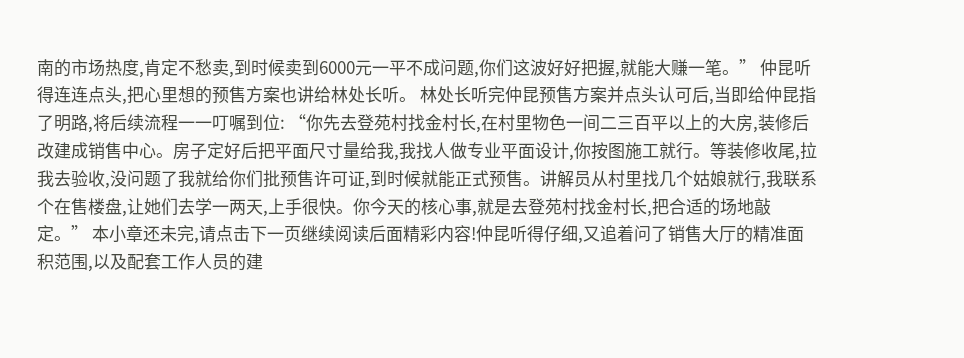南的市场热度,肯定不愁卖,到时候卖到6000元一平不成问题,你们这波好好把握,就能大赚一笔。” 仲昆听得连连点头,把心里想的预售方案也讲给林处长听。 林处长听完仲昆预售方案并点头认可后,当即给仲昆指了明路,将后续流程一一叮嘱到位: “你先去登苑村找金村长,在村里物色一间二三百平以上的大房,装修后改建成销售中心。房子定好后把平面尺寸量给我,我找人做专业平面设计,你按图施工就行。等装修收尾,拉我去验收,没问题了我就给你们批预售许可证,到时候就能正式预售。讲解员从村里找几个姑娘就行,我联系个在售楼盘,让她们去学一两天,上手很快。你今天的核心事,就是去登苑村找金村长,把合适的场地敲定。” 本小章还未完,请点击下一页继续阅读后面精彩内容!仲昆听得仔细,又追着问了销售大厅的精准面积范围,以及配套工作人员的建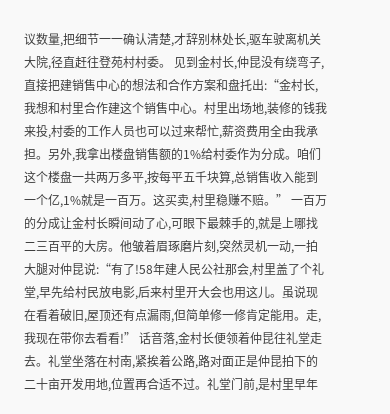议数量,把细节一一确认清楚,才辞别林处长,驱车驶离机关大院,径直赶往登苑村村委。 见到金村长,仲昆没有绕弯子,直接把建销售中心的想法和合作方案和盘托出:“金村长,我想和村里合作建这个销售中心。村里出场地,装修的钱我来投,村委的工作人员也可以过来帮忙,薪资费用全由我承担。另外,我拿出楼盘销售额的1%给村委作为分成。咱们这个楼盘一共两万多平,按每平五千块算,总销售收入能到一个亿,1%就是一百万。这买卖,村里稳赚不赔。” 一百万的分成让金村长瞬间动了心,可眼下最棘手的,就是上哪找二三百平的大房。他皱着眉琢磨片刻,突然灵机一动,一拍大腿对仲昆说:“有了!58年建人民公社那会,村里盖了个礼堂,早先给村民放电影,后来村里开大会也用这儿。虽说现在看着破旧,屋顶还有点漏雨,但简单修一修肯定能用。走,我现在带你去看看!” 话音落,金村长便领着仲昆往礼堂走去。礼堂坐落在村南,紧挨着公路,路对面正是仲昆拍下的二十亩开发用地,位置再合适不过。礼堂门前,是村里早年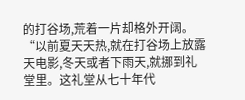的打谷场,荒着一片却格外开阔。“以前夏天天热,就在打谷场上放露天电影,冬天或者下雨天,就挪到礼堂里。这礼堂从七十年代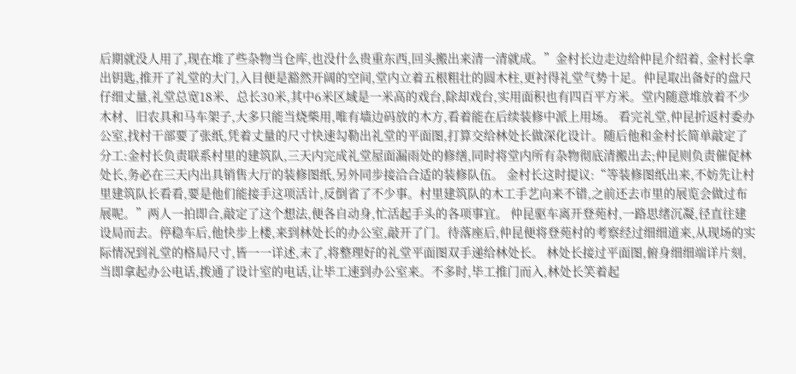后期就没人用了,现在堆了些杂物当仓库,也没什么贵重东西,回头搬出来清一清就成。”金村长边走边给仲昆介绍着, 金村长拿出钥匙,推开了礼堂的大门,入目便是豁然开阔的空间,堂内立着五根粗壮的圆木柱,更衬得礼堂气势十足。仲昆取出备好的盘尺仔细丈量,礼堂总宽18米、总长30米,其中6米区域是一米高的戏台,除却戏台,实用面积也有四百平方米。堂内随意堆放着不少木材、旧农具和马车架子,大多只能当烧柴用,唯有墙边码放的木方,看着能在后续装修中派上用场。 看完礼堂,仲昆折返村委办公室,找村干部要了张纸,凭着丈量的尺寸快速勾勒出礼堂的平面图,打算交给林处长做深化设计。随后他和金村长简单敲定了分工:金村长负责联系村里的建筑队,三天内完成礼堂屋面漏雨处的修缮,同时将堂内所有杂物彻底清搬出去;仲昆则负责催促林处长,务必在三天内出具销售大厅的装修图纸,另外同步接洽合适的装修队伍。 金村长这时提议:“等装修图纸出来,不妨先让村里建筑队长看看,要是他们能接手这项活计,反倒省了不少事。村里建筑队的木工手艺向来不错,之前还去市里的展览会做过布展呢。”两人一拍即合,敲定了这个想法,便各自动身,忙活起手头的各项事宜。 仲昆驱车离开登苑村,一路思绪沉凝,径直往建设局而去。停稳车后,他快步上楼,来到林处长的办公室,敲开了门。待落座后,仲昆便将登苑村的考察经过细细道来,从现场的实际情况到礼堂的格局尺寸,皆一一详述,末了,将整理好的礼堂平面图双手递给林处长。 林处长接过平面图,俯身细细端详片刻,当即拿起办公电话,拨通了设计室的电话,让毕工速到办公室来。不多时,毕工推门而入,林处长笑着起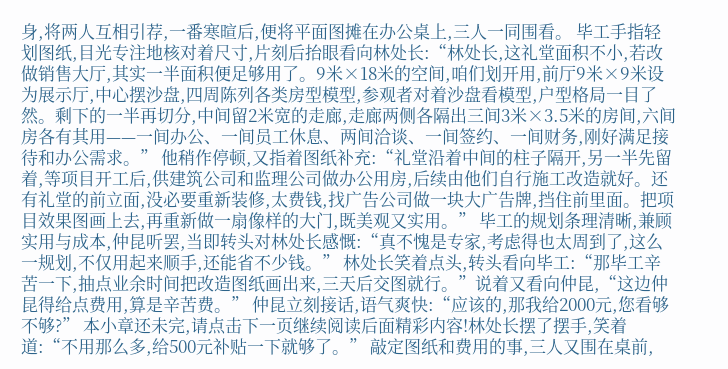身,将两人互相引荐,一番寒暄后,便将平面图摊在办公桌上,三人一同围看。 毕工手指轻划图纸,目光专注地核对着尺寸,片刻后抬眼看向林处长:“林处长,这礼堂面积不小,若改做销售大厅,其实一半面积便足够用了。9米×18米的空间,咱们划开用,前厅9米×9米设为展示厅,中心摆沙盘,四周陈列各类房型模型,参观者对着沙盘看模型,户型格局一目了然。剩下的一半再切分,中间留2米宽的走廊,走廊两侧各隔出三间3米×3.5米的房间,六间房各有其用——一间办公、一间员工休息、两间洽谈、一间签约、一间财务,刚好满足接待和办公需求。” 他稍作停顿,又指着图纸补充:“礼堂沿着中间的柱子隔开,另一半先留着,等项目开工后,供建筑公司和监理公司做办公用房,后续由他们自行施工改造就好。还有礼堂的前立面,没必要重新装修,太费钱,找广告公司做一块大广告牌,挡住前里面。把项目效果图画上去,再重新做一扇像样的大门,既美观又实用。” 毕工的规划条理清晰,兼顾实用与成本,仲昆听罢,当即转头对林处长感慨:“真不愧是专家,考虑得也太周到了,这么一规划,不仅用起来顺手,还能省不少钱。” 林处长笑着点头,转头看向毕工:“那毕工辛苦一下,抽点业余时间把改造图纸画出来,三天后交图就行。”说着又看向仲昆,“这边仲昆得给点费用,算是辛苦费。” 仲昆立刻接话,语气爽快:“应该的,那我给2000元,您看够不够?” 本小章还未完,请点击下一页继续阅读后面精彩内容!林处长摆了摆手,笑着道:“不用那么多,给500元补贴一下就够了。” 敲定图纸和费用的事,三人又围在桌前,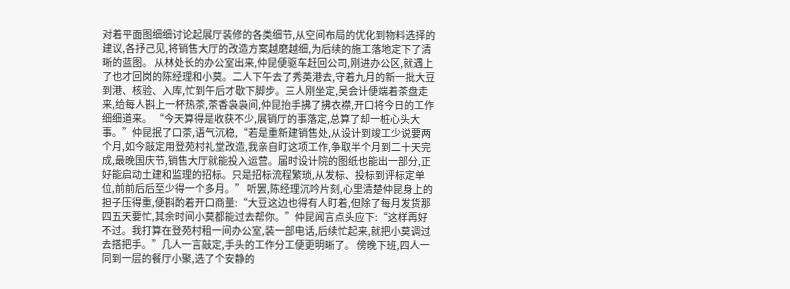对着平面图细细讨论起展厅装修的各类细节,从空间布局的优化到物料选择的建议,各抒己见,将销售大厅的改造方案越磨越细,为后续的施工落地定下了清晰的蓝图。 从林处长的办公室出来,仲昆便驱车赶回公司,刚进办公区,就遇上了也才回岗的陈经理和小莫。二人下午去了秀英港去,守着九月的新一批大豆到港、核验、入库,忙到午后才歇下脚步。三人刚坐定,吴会计便端着茶盘走来,给每人斟上一杯热茶,茶香袅袅间,仲昆抬手拂了拂衣襟,开口将今日的工作细细道来。 “今天算得是收获不少,展销厅的事落定,总算了却一桩心头大事。”仲昆抿了口茶,语气沉稳,“若是重新建销售处,从设计到竣工少说要两个月,如今敲定用登苑村礼堂改造,我亲自盯这项工作,争取半个月到二十天完成,最晚国庆节,销售大厅就能投入运营。届时设计院的图纸也能出一部分,正好能启动土建和监理的招标。只是招标流程繁琐,从发标、投标到评标定单位,前前后后至少得一个多月。” 听罢,陈经理沉吟片刻,心里清楚仲昆身上的担子压得重,便斟酌着开口商量:“大豆这边也得有人盯着,但除了每月发货那四五天要忙,其余时间小莫都能过去帮你。”仲昆闻言点头应下:“这样再好不过。我打算在登苑村租一间办公室,装一部电话,后续忙起来,就把小莫调过去搭把手。”几人一言敲定,手头的工作分工便更明晰了。 傍晚下班,四人一同到一层的餐厅小聚,选了个安静的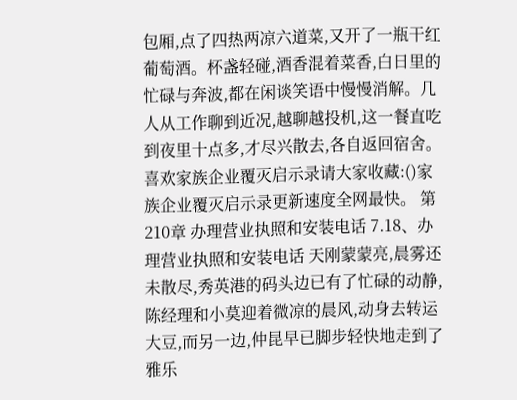包厢,点了四热两凉六道菜,又开了一瓶干红葡萄酒。杯盏轻碰,酒香混着菜香,白日里的忙碌与奔波,都在闲谈笑语中慢慢消解。几人从工作聊到近况,越聊越投机,这一餐直吃到夜里十点多,才尽兴散去,各自返回宿舍。 喜欢家族企业覆灭启示录请大家收藏:()家族企业覆灭启示录更新速度全网最快。 第210章 办理营业执照和安装电话 7.18、办理营业执照和安装电话 天刚蒙蒙亮,晨雾还未散尽,秀英港的码头边已有了忙碌的动静,陈经理和小莫迎着微凉的晨风,动身去转运大豆,而另一边,仲昆早已脚步轻快地走到了雅乐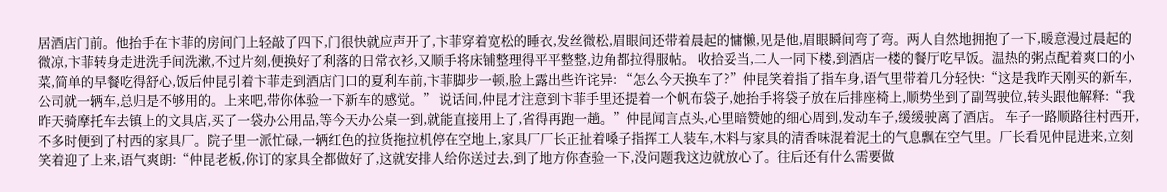居酒店门前。他抬手在卞菲的房间门上轻敲了四下,门很快就应声开了,卞菲穿着宽松的睡衣,发丝微松,眉眼间还带着晨起的慵懒,见是他,眉眼瞬间弯了弯。两人自然地拥抱了一下,暖意漫过晨起的微凉,卞菲转身走进洗手间洗漱,不过片刻,便换好了利落的日常衣衫,又顺手将床铺整理得平平整整,边角都拉得服帖。 收拾妥当,二人一同下楼,到酒店一楼的餐厅吃早饭。温热的粥点配着爽口的小菜,简单的早餐吃得舒心,饭后仲昆引着卞菲走到酒店门口的夏利车前,卞菲脚步一顿,脸上露出些许诧异: “怎么今天换车了?”仲昆笑着指了指车身,语气里带着几分轻快:“这是我昨天刚买的新车,公司就一辆车,总归是不够用的。上来吧,带你体验一下新车的感觉。” 说话间,仲昆才注意到卞菲手里还提着一个帆布袋子,她抬手将袋子放在后排座椅上,顺势坐到了副驾驶位,转头跟他解释:“我昨天骑摩托车去镇上的文具店,买了一袋办公用品,等今天办公桌一到,就能直接用上了,省得再跑一趟。”仲昆闻言点头,心里暗赞她的细心周到,发动车子,缓缓驶离了酒店。 车子一路顺路往村西开,不多时便到了村西的家具厂。院子里一派忙碌,一辆红色的拉货拖拉机停在空地上,家具厂厂长正扯着嗓子指挥工人装车,木料与家具的清香味混着泥土的气息飘在空气里。厂长看见仲昆进来,立刻笑着迎了上来,语气爽朗:“仲昆老板,你订的家具全都做好了,这就安排人给你送过去,到了地方你查验一下,没问题我这边就放心了。往后还有什么需要做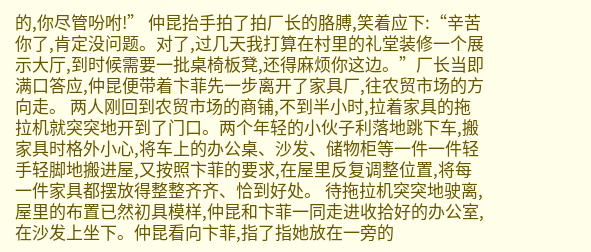的,你尽管吩咐!” 仲昆抬手拍了拍厂长的胳膊,笑着应下:“辛苦你了,肯定没问题。对了,过几天我打算在村里的礼堂装修一个展示大厅,到时候需要一批桌椅板凳,还得麻烦你这边。”厂长当即满口答应,仲昆便带着卞菲先一步离开了家具厂,往农贸市场的方向走。 两人刚回到农贸市场的商铺,不到半小时,拉着家具的拖拉机就突突地开到了门口。两个年轻的小伙子利落地跳下车,搬家具时格外小心,将车上的办公桌、沙发、储物柜等一件一件轻手轻脚地搬进屋,又按照卞菲的要求,在屋里反复调整位置,将每一件家具都摆放得整整齐齐、恰到好处。 待拖拉机突突地驶离,屋里的布置已然初具模样,仲昆和卞菲一同走进收拾好的办公室,在沙发上坐下。仲昆看向卞菲,指了指她放在一旁的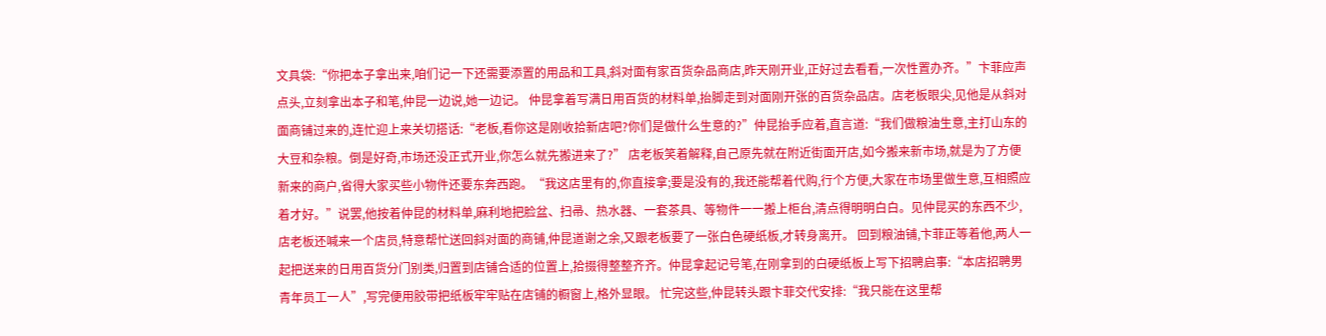文具袋:“你把本子拿出来,咱们记一下还需要添置的用品和工具,斜对面有家百货杂品商店,昨天刚开业,正好过去看看,一次性置办齐。”卞菲应声点头,立刻拿出本子和笔,仲昆一边说,她一边记。 仲昆拿着写满日用百货的材料单,抬脚走到对面刚开张的百货杂品店。店老板眼尖,见他是从斜对面商铺过来的,连忙迎上来关切搭话:“老板,看你这是刚收拾新店吧?你们是做什么生意的?”仲昆抬手应着,直言道:“我们做粮油生意,主打山东的大豆和杂粮。倒是好奇,市场还没正式开业,你怎么就先搬进来了?” 店老板笑着解释,自己原先就在附近街面开店,如今搬来新市场,就是为了方便新来的商户,省得大家买些小物件还要东奔西跑。“我这店里有的,你直接拿;要是没有的,我还能帮着代购,行个方便,大家在市场里做生意,互相照应着才好。”说罢,他按着仲昆的材料单,麻利地把脸盆、扫帚、热水器、一套茶具、等物件一一搬上柜台,清点得明明白白。见仲昆买的东西不少,店老板还喊来一个店员,特意帮忙送回斜对面的商铺,仲昆道谢之余,又跟老板要了一张白色硬纸板,才转身离开。 回到粮油铺,卞菲正等着他,两人一起把送来的日用百货分门别类,归置到店铺合适的位置上,拾掇得整整齐齐。仲昆拿起记号笔,在刚拿到的白硬纸板上写下招聘启事:“本店招聘男青年员工一人”,写完便用胶带把纸板牢牢贴在店铺的橱窗上,格外显眼。 忙完这些,仲昆转头跟卞菲交代安排:“我只能在这里帮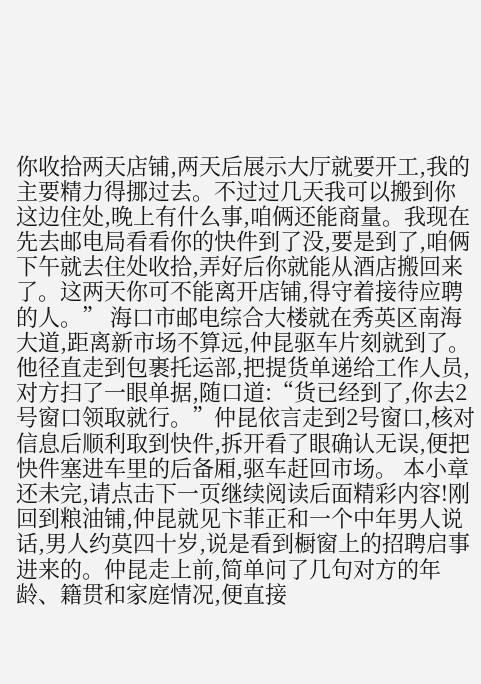你收拾两天店铺,两天后展示大厅就要开工,我的主要精力得挪过去。不过过几天我可以搬到你这边住处,晚上有什么事,咱俩还能商量。我现在先去邮电局看看你的快件到了没,要是到了,咱俩下午就去住处收拾,弄好后你就能从酒店搬回来了。这两天你可不能离开店铺,得守着接待应聘的人。” 海口市邮电综合大楼就在秀英区南海大道,距离新市场不算远,仲昆驱车片刻就到了。他径直走到包裹托运部,把提货单递给工作人员,对方扫了一眼单据,随口道:“货已经到了,你去2号窗口领取就行。”仲昆依言走到2号窗口,核对信息后顺利取到快件,拆开看了眼确认无误,便把快件塞进车里的后备厢,驱车赶回市场。 本小章还未完,请点击下一页继续阅读后面精彩内容!刚回到粮油铺,仲昆就见卞菲正和一个中年男人说话,男人约莫四十岁,说是看到橱窗上的招聘启事进来的。仲昆走上前,简单问了几句对方的年龄、籍贯和家庭情况,便直接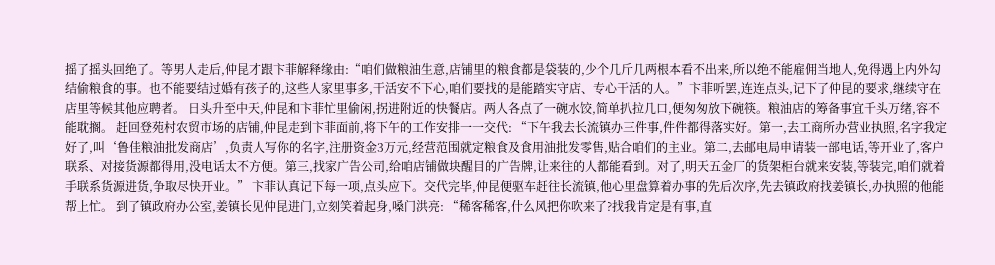摇了摇头回绝了。等男人走后,仲昆才跟卞菲解释缘由:“咱们做粮油生意,店铺里的粮食都是袋装的,少个几斤几两根本看不出来,所以绝不能雇佣当地人,免得遇上内外勾结偷粮食的事。也不能要结过婚有孩子的,这些人家里事多,干活安不下心,咱们要找的是能踏实守店、专心干活的人。”卞菲听罢,连连点头,记下了仲昆的要求,继续守在店里等候其他应聘者。 日头升至中天,仲昆和卞菲忙里偷闲,拐进附近的快餐店。两人各点了一碗水饺,简单扒拉几口,便匆匆放下碗筷。粮油店的筹备事宜千头万绪,容不能耽搁。 赶回登苑村农贸市场的店铺,仲昆走到卞菲面前,将下午的工作安排一一交代: “下午我去长流镇办三件事,件件都得落实好。第一,去工商所办营业执照,名字我定好了,叫‘鲁佳粮油批发商店’,负责人写你的名字,注册资金3万元,经营范围就定粮食及食用油批发零售,贴合咱们的主业。第二,去邮电局申请装一部电话,等开业了,客户联系、对接货源都得用,没电话太不方便。第三,找家广告公司,给咱店铺做块醒目的广告牌,让来往的人都能看到。对了,明天五金厂的货架柜台就来安装,等装完,咱们就着手联系货源进货,争取尽快开业。” 卞菲认真记下每一项,点头应下。交代完毕,仲昆便驱车赶往长流镇,他心里盘算着办事的先后次序,先去镇政府找姜镇长,办执照的他能帮上忙。 到了镇政府办公室,姜镇长见仲昆进门,立刻笑着起身,嗓门洪亮: “稀客稀客,什么风把你吹来了?找我肯定是有事,直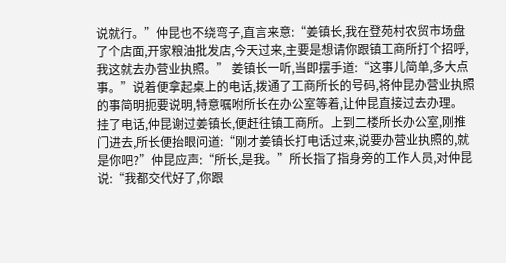说就行。”仲昆也不绕弯子,直言来意:“姜镇长,我在登苑村农贸市场盘了个店面,开家粮油批发店,今天过来,主要是想请你跟镇工商所打个招呼,我这就去办营业执照。” 姜镇长一听,当即摆手道:“这事儿简单,多大点事。”说着便拿起桌上的电话,拨通了工商所长的号码,将仲昆办营业执照的事简明扼要说明,特意嘱咐所长在办公室等着,让仲昆直接过去办理。 挂了电话,仲昆谢过姜镇长,便赶往镇工商所。上到二楼所长办公室,刚推门进去,所长便抬眼问道:“刚才姜镇长打电话过来,说要办营业执照的,就是你吧?”仲昆应声:“所长,是我。”所长指了指身旁的工作人员,对仲昆说:“我都交代好了,你跟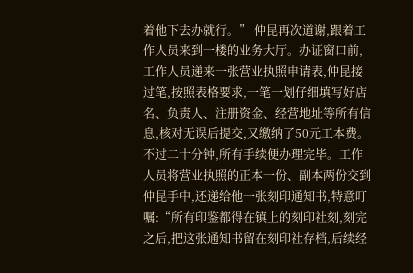着他下去办就行。” 仲昆再次道谢,跟着工作人员来到一楼的业务大厅。办证窗口前,工作人员递来一张营业执照申请表,仲昆接过笔,按照表格要求,一笔一划仔细填写好店名、负责人、注册资金、经营地址等所有信息,核对无误后提交,又缴纳了50元工本费。 不过二十分钟,所有手续便办理完毕。工作人员将营业执照的正本一份、副本两份交到仲昆手中,还递给他一张刻印通知书,特意叮嘱:“所有印鉴都得在镇上的刻印社刻,刻完之后,把这张通知书留在刻印社存档,后续经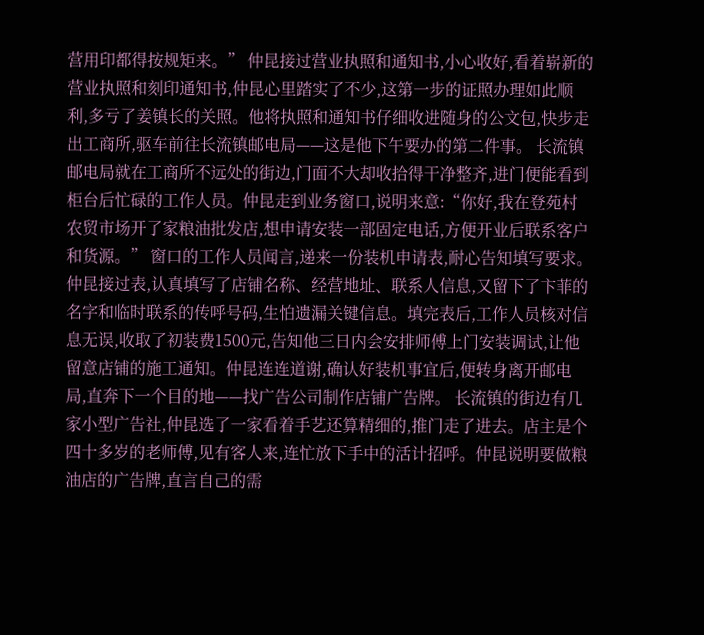营用印都得按规矩来。” 仲昆接过营业执照和通知书,小心收好,看着崭新的营业执照和刻印通知书,仲昆心里踏实了不少,这第一步的证照办理如此顺利,多亏了姜镇长的关照。他将执照和通知书仔细收进随身的公文包,快步走出工商所,驱车前往长流镇邮电局——这是他下午要办的第二件事。 长流镇邮电局就在工商所不远处的街边,门面不大却收拾得干净整齐,进门便能看到柜台后忙碌的工作人员。仲昆走到业务窗口,说明来意:“你好,我在登苑村农贸市场开了家粮油批发店,想申请安装一部固定电话,方便开业后联系客户和货源。” 窗口的工作人员闻言,递来一份装机申请表,耐心告知填写要求。仲昆接过表,认真填写了店铺名称、经营地址、联系人信息,又留下了卞菲的名字和临时联系的传呼号码,生怕遗漏关键信息。填完表后,工作人员核对信息无误,收取了初装费1500元,告知他三日内会安排师傅上门安装调试,让他留意店铺的施工通知。仲昆连连道谢,确认好装机事宜后,便转身离开邮电局,直奔下一个目的地——找广告公司制作店铺广告牌。 长流镇的街边有几家小型广告社,仲昆选了一家看着手艺还算精细的,推门走了进去。店主是个四十多岁的老师傅,见有客人来,连忙放下手中的活计招呼。仲昆说明要做粮油店的广告牌,直言自己的需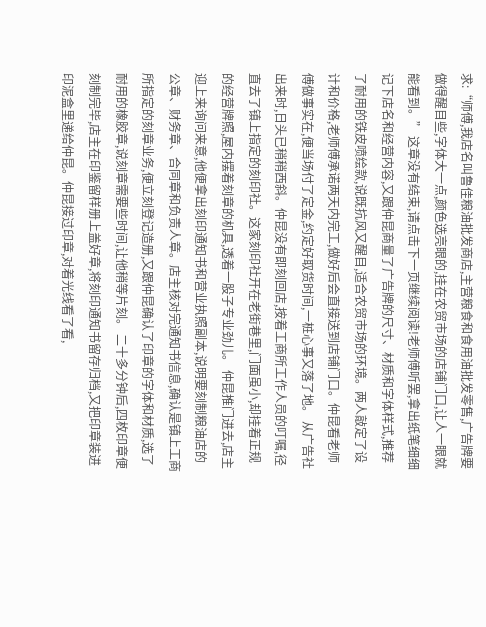求:“师傅,我店名叫鲁佳粮油批发商店,主营粮食和食用油批发零售,广告牌要做得醒目些,字体大一点,颜色选亮眼的,挂在农贸市场的店铺门口,让人一眼就能看到。” 这章没有结束,请点击下一页继续阅读!老师傅听罢,拿出纸笔细细记下店名和经营内容,又跟仲昆商量了广告牌的尺寸、材质和字体样式,推荐了耐用的铁皮喷绘款,说既抗风又醒目,适合农贸市场的环境。两人敲定了设计和价格,老师傅承诺两天内完工,做好后会直接送到店铺门口。仲昆看老师傅做事实在,便当场付了定金,约定好取货时间,一桩心事又落了地。 从广告社出来时,日头已稍稍西斜。仲昆没有即刻回店,按着工商所工作人员的叮嘱,径直去了镇上指定的刻印社。这家刻印社开在老街巷里,门面虽小,却挂着正规的经营牌照,屋内摆着刻章的机具,透着一股子专业劲儿。 仲昆推门进去,店主迎上来询问来意,他便拿出刻印通知书和营业执照副本,说明要刻制粮油店的公章、财务章、合同章和负责人章。店主核对完通知书信息,确认是镇上工商所指定的刻章业务,便立刻登记造册,又跟仲昆确认了印章的字体和材质,选了耐用的橡胶章,说刻章需要些时间,让他稍等片刻。 二十多分钟后,四枚印章便刻制完毕,店主在印鉴留样册上盖好章,将刻印通知书留存归档,又把印章装进印泥盒里递给仲昆。仲昆接过印章,对着光线看了看,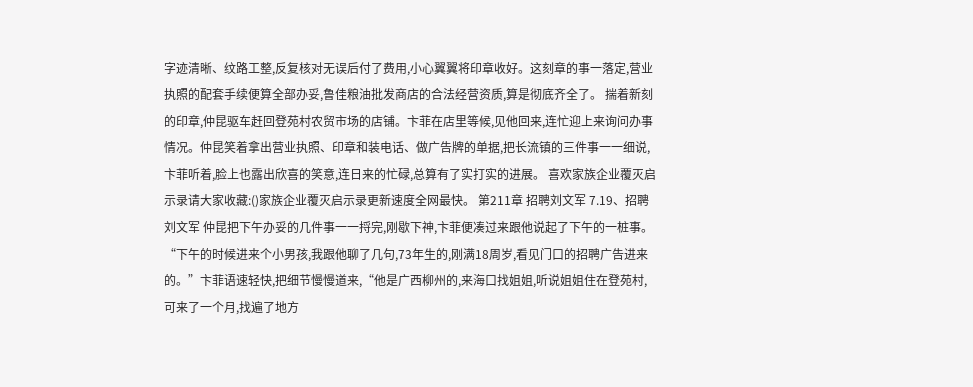字迹清晰、纹路工整,反复核对无误后付了费用,小心翼翼将印章收好。这刻章的事一落定,营业执照的配套手续便算全部办妥,鲁佳粮油批发商店的合法经营资质,算是彻底齐全了。 揣着新刻的印章,仲昆驱车赶回登苑村农贸市场的店铺。卞菲在店里等候,见他回来,连忙迎上来询问办事情况。仲昆笑着拿出营业执照、印章和装电话、做广告牌的单据,把长流镇的三件事一一细说,卞菲听着,脸上也露出欣喜的笑意,连日来的忙碌,总算有了实打实的进展。 喜欢家族企业覆灭启示录请大家收藏:()家族企业覆灭启示录更新速度全网最快。 第211章 招聘刘文军 7.19、招聘刘文军 仲昆把下午办妥的几件事一一捋完,刚歇下神,卞菲便凑过来跟他说起了下午的一桩事。“下午的时候进来个小男孩,我跟他聊了几句,73年生的,刚满18周岁,看见门口的招聘广告进来的。”卞菲语速轻快,把细节慢慢道来,“他是广西柳州的,来海口找姐姐,听说姐姐住在登苑村,可来了一个月,找遍了地方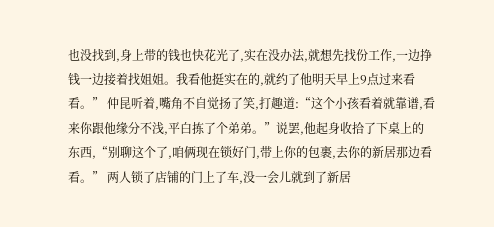也没找到,身上带的钱也快花光了,实在没办法,就想先找份工作,一边挣钱一边接着找姐姐。我看他挺实在的,就约了他明天早上9点过来看看。” 仲昆听着,嘴角不自觉扬了笑,打趣道:“这个小孩看着就靠谱,看来你跟他缘分不浅,平白拣了个弟弟。”说罢,他起身收拾了下桌上的东西,“别聊这个了,咱俩现在锁好门,带上你的包裹,去你的新居那边看看。” 两人锁了店铺的门上了车,没一会儿就到了新居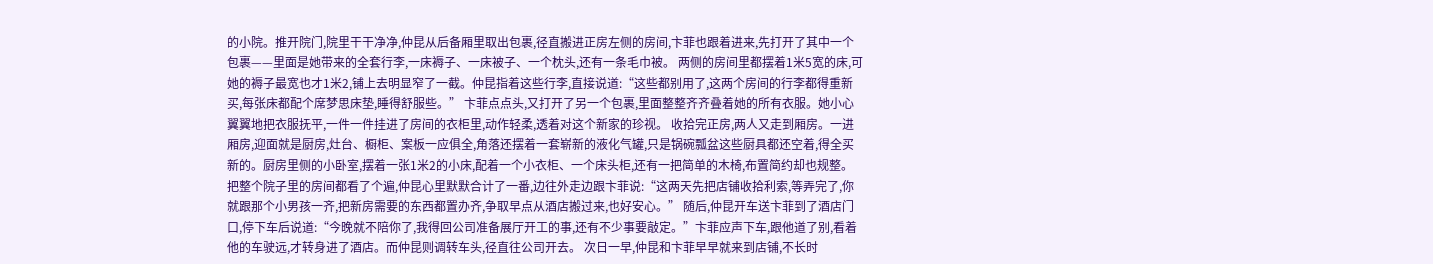的小院。推开院门,院里干干净净,仲昆从后备厢里取出包裹,径直搬进正房左侧的房间,卞菲也跟着进来,先打开了其中一个包裹——里面是她带来的全套行李,一床褥子、一床被子、一个枕头,还有一条毛巾被。 两侧的房间里都摆着1米5宽的床,可她的褥子最宽也才1米2,铺上去明显窄了一截。仲昆指着这些行李,直接说道:“这些都别用了,这两个房间的行李都得重新买,每张床都配个席梦思床垫,睡得舒服些。” 卞菲点点头,又打开了另一个包裹,里面整整齐齐叠着她的所有衣服。她小心翼翼地把衣服抚平,一件一件挂进了房间的衣柜里,动作轻柔,透着对这个新家的珍视。 收拾完正房,两人又走到厢房。一进厢房,迎面就是厨房,灶台、橱柜、案板一应俱全,角落还摆着一套崭新的液化气罐,只是锅碗瓢盆这些厨具都还空着,得全买新的。厨房里侧的小卧室,摆着一张1米2的小床,配着一个小衣柜、一个床头柜,还有一把简单的木椅,布置简约却也规整。 把整个院子里的房间都看了个遍,仲昆心里默默合计了一番,边往外走边跟卞菲说:“这两天先把店铺收拾利索,等弄完了,你就跟那个小男孩一齐,把新房需要的东西都置办齐,争取早点从酒店搬过来,也好安心。” 随后,仲昆开车送卞菲到了酒店门口,停下车后说道:“今晚就不陪你了,我得回公司准备展厅开工的事,还有不少事要敲定。”卞菲应声下车,跟他道了别,看着他的车驶远,才转身进了酒店。而仲昆则调转车头,径直往公司开去。 次日一早,仲昆和卞菲早早就来到店铺,不长时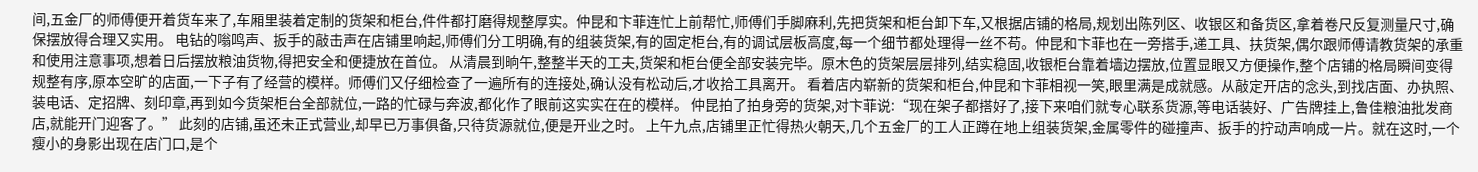间,五金厂的师傅便开着货车来了,车厢里装着定制的货架和柜台,件件都打磨得规整厚实。仲昆和卞菲连忙上前帮忙,师傅们手脚麻利,先把货架和柜台卸下车,又根据店铺的格局,规划出陈列区、收银区和备货区,拿着卷尺反复测量尺寸,确保摆放得合理又实用。 电钻的嗡鸣声、扳手的敲击声在店铺里响起,师傅们分工明确,有的组装货架,有的固定柜台,有的调试层板高度,每一个细节都处理得一丝不苟。仲昆和卞菲也在一旁搭手,递工具、扶货架,偶尔跟师傅请教货架的承重和使用注意事项,想着日后摆放粮油货物,得把安全和便捷放在首位。 从清晨到晌午,整整半天的工夫,货架和柜台便全部安装完毕。原木色的货架层层排列,结实稳固,收银柜台靠着墙边摆放,位置显眼又方便操作,整个店铺的格局瞬间变得规整有序,原本空旷的店面,一下子有了经营的模样。师傅们又仔细检查了一遍所有的连接处,确认没有松动后,才收拾工具离开。 看着店内崭新的货架和柜台,仲昆和卞菲相视一笑,眼里满是成就感。从敲定开店的念头,到找店面、办执照、装电话、定招牌、刻印章,再到如今货架柜台全部就位,一路的忙碌与奔波,都化作了眼前这实实在在的模样。 仲昆拍了拍身旁的货架,对卞菲说:“现在架子都搭好了,接下来咱们就专心联系货源,等电话装好、广告牌挂上,鲁佳粮油批发商店,就能开门迎客了。” 此刻的店铺,虽还未正式营业,却早已万事俱备,只待货源就位,便是开业之时。 上午九点,店铺里正忙得热火朝天,几个五金厂的工人正蹲在地上组装货架,金属零件的碰撞声、扳手的拧动声响成一片。就在这时,一个瘦小的身影出现在店门口,是个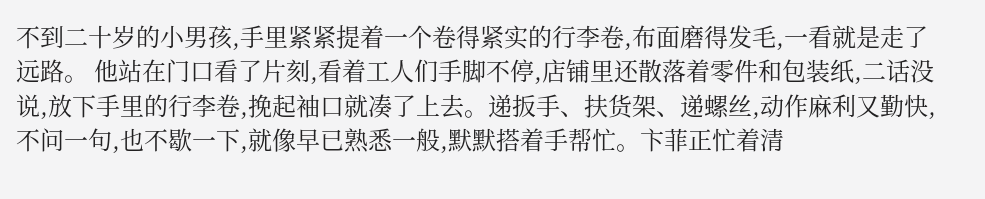不到二十岁的小男孩,手里紧紧提着一个卷得紧实的行李卷,布面磨得发毛,一看就是走了远路。 他站在门口看了片刻,看着工人们手脚不停,店铺里还散落着零件和包装纸,二话没说,放下手里的行李卷,挽起袖口就凑了上去。递扳手、扶货架、递螺丝,动作麻利又勤快,不问一句,也不歇一下,就像早已熟悉一般,默默搭着手帮忙。卞菲正忙着清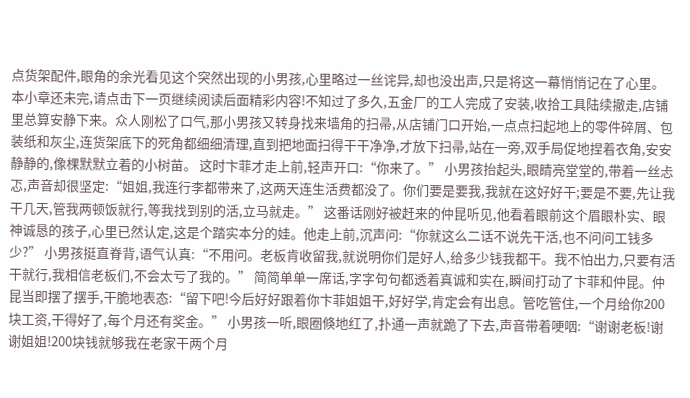点货架配件,眼角的余光看见这个突然出现的小男孩,心里略过一丝诧异,却也没出声,只是将这一幕悄悄记在了心里。 本小章还未完,请点击下一页继续阅读后面精彩内容!不知过了多久,五金厂的工人完成了安装,收拾工具陆续撤走,店铺里总算安静下来。众人刚松了口气,那小男孩又转身找来墙角的扫帚,从店铺门口开始,一点点扫起地上的零件碎屑、包装纸和灰尘,连货架底下的死角都细细清理,直到把地面扫得干干净净,才放下扫帚,站在一旁,双手局促地捏着衣角,安安静静的,像棵默默立着的小树苗。 这时卞菲才走上前,轻声开口:“你来了。” 小男孩抬起头,眼睛亮堂堂的,带着一丝忐忑,声音却很坚定:“姐姐,我连行李都带来了,这两天连生活费都没了。你们要是要我,我就在这好好干;要是不要,先让我干几天,管我两顿饭就行,等我找到别的活,立马就走。” 这番话刚好被赶来的仲昆听见,他看着眼前这个眉眼朴实、眼神诚恳的孩子,心里已然认定,这是个踏实本分的娃。他走上前,沉声问:“你就这么二话不说先干活,也不问问工钱多少?” 小男孩挺直脊背,语气认真:“不用问。老板肯收留我,就说明你们是好人,给多少钱我都干。我不怕出力,只要有活干就行,我相信老板们,不会太亏了我的。” 简简单单一席话,字字句句都透着真诚和实在,瞬间打动了卞菲和仲昆。仲昆当即摆了摆手,干脆地表态:“留下吧!今后好好跟着你卞菲姐姐干,好好学,肯定会有出息。管吃管住,一个月给你200块工资,干得好了,每个月还有奖金。” 小男孩一听,眼圈倏地红了,扑通一声就跪了下去,声音带着哽咽:“谢谢老板!谢谢姐姐!200块钱就够我在老家干两个月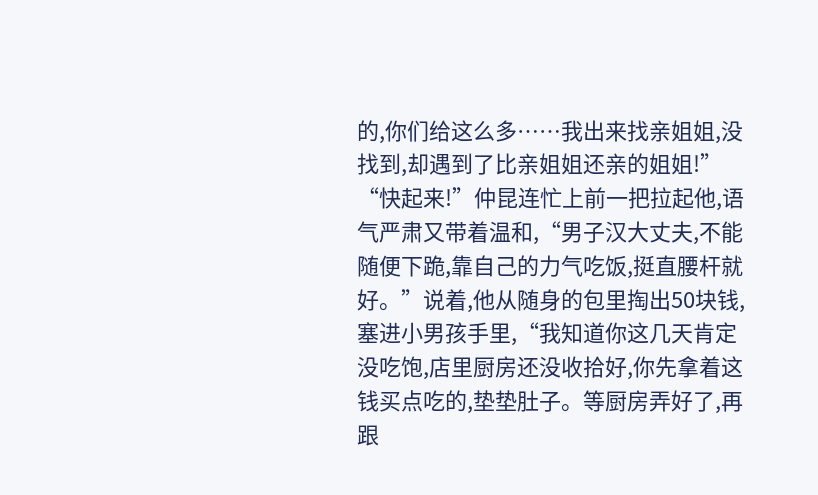的,你们给这么多……我出来找亲姐姐,没找到,却遇到了比亲姐姐还亲的姐姐!” “快起来!”仲昆连忙上前一把拉起他,语气严肃又带着温和,“男子汉大丈夫,不能随便下跪,靠自己的力气吃饭,挺直腰杆就好。”说着,他从随身的包里掏出50块钱,塞进小男孩手里,“我知道你这几天肯定没吃饱,店里厨房还没收拾好,你先拿着这钱买点吃的,垫垫肚子。等厨房弄好了,再跟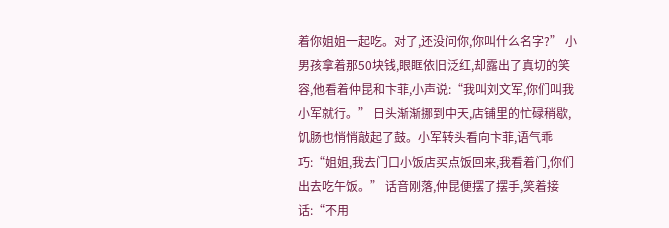着你姐姐一起吃。对了,还没问你,你叫什么名字?” 小男孩拿着那50块钱,眼眶依旧泛红,却露出了真切的笑容,他看着仲昆和卞菲,小声说:“我叫刘文军,你们叫我小军就行。” 日头渐渐挪到中天,店铺里的忙碌稍歇,饥肠也悄悄敲起了鼓。小军转头看向卞菲,语气乖巧:“姐姐,我去门口小饭店买点饭回来,我看着门,你们出去吃午饭。” 话音刚落,仲昆便摆了摆手,笑着接话:“不用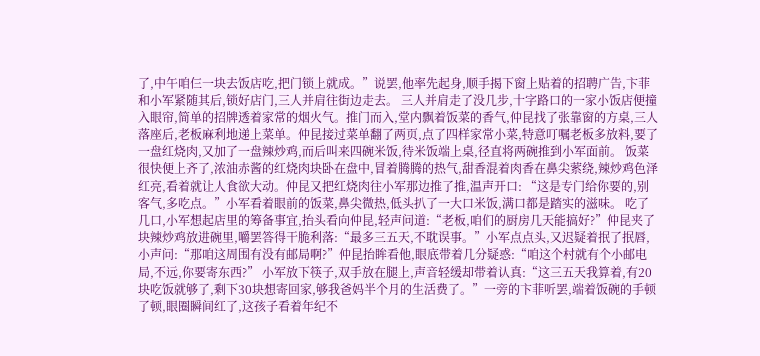了,中午咱仨一块去饭店吃,把门锁上就成。”说罢,他率先起身,顺手揭下窗上贴着的招聘广告,卞菲和小军紧随其后,锁好店门,三人并肩往街边走去。 三人并肩走了没几步,十字路口的一家小饭店便撞入眼帘,简单的招牌透着家常的烟火气。推门而入,堂内飘着饭菜的香气,仲昆找了张靠窗的方桌,三人落座后,老板麻利地递上菜单。仲昆接过菜单翻了两页,点了四样家常小菜,特意叮嘱老板多放料,要了一盘红烧肉,又加了一盘辣炒鸡,而后叫来四碗米饭,待米饭端上桌,径直将两碗推到小军面前。 饭菜很快便上齐了,浓油赤酱的红烧肉块卧在盘中,冒着腾腾的热气,甜香混着肉香在鼻尖萦绕,辣炒鸡色泽红亮,看着就让人食欲大动。仲昆又把红烧肉往小军那边推了推,温声开口: “这是专门给你要的,别客气,多吃点。”小军看着眼前的饭菜,鼻尖微热,低头扒了一大口米饭,满口都是踏实的滋味。 吃了几口,小军想起店里的筹备事宜,抬头看向仲昆,轻声问道:“老板,咱们的厨房几天能搞好?”仲昆夹了块辣炒鸡放进碗里,嚼罢答得干脆利落:“最多三五天,不耽误事。”小军点点头,又迟疑着抿了抿唇,小声问:“那咱这周围有没有邮局啊?”仲昆抬眸看他,眼底带着几分疑惑:“咱这个村就有个小邮电局,不远,你要寄东西?” 小军放下筷子,双手放在腿上,声音轻缓却带着认真:“这三五天我算着,有20块吃饭就够了,剩下30块想寄回家,够我爸妈半个月的生活费了。”一旁的卞菲听罢,端着饭碗的手顿了顿,眼圈瞬间红了,这孩子看着年纪不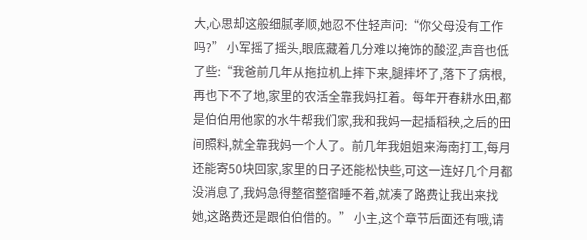大,心思却这般细腻孝顺,她忍不住轻声问:“你父母没有工作吗?” 小军摇了摇头,眼底藏着几分难以掩饰的酸涩,声音也低了些:“我爸前几年从拖拉机上摔下来,腿摔坏了,落下了病根,再也下不了地,家里的农活全靠我妈扛着。每年开春耕水田,都是伯伯用他家的水牛帮我们家,我和我妈一起插稻秧,之后的田间照料,就全靠我妈一个人了。前几年我姐姐来海南打工,每月还能寄50块回家,家里的日子还能松快些,可这一连好几个月都没消息了,我妈急得整宿整宿睡不着,就凑了路费让我出来找她,这路费还是跟伯伯借的。” 小主,这个章节后面还有哦,请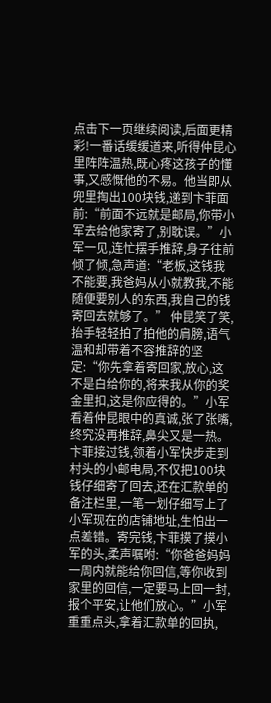点击下一页继续阅读,后面更精彩!一番话缓缓道来,听得仲昆心里阵阵温热,既心疼这孩子的懂事,又感慨他的不易。他当即从兜里掏出100块钱,递到卞菲面前:“前面不远就是邮局,你带小军去给他家寄了,别耽误。”小军一见,连忙摆手推辞,身子往前倾了倾,急声道:“老板,这钱我不能要,我爸妈从小就教我,不能随便要别人的东西,我自己的钱寄回去就够了。” 仲昆笑了笑,抬手轻轻拍了拍他的肩膀,语气温和却带着不容推辞的坚定:“你先拿着寄回家,放心,这不是白给你的,将来我从你的奖金里扣,这是你应得的。”小军看着仲昆眼中的真诚,张了张嘴,终究没再推辞,鼻尖又是一热。 卞菲接过钱,领着小军快步走到村头的小邮电局,不仅把100块钱仔细寄了回去,还在汇款单的备注栏里,一笔一划仔细写上了小军现在的店铺地址,生怕出一点差错。寄完钱,卞菲摸了摸小军的头,柔声嘱咐:“你爸爸妈妈一周内就能给你回信,等你收到家里的回信,一定要马上回一封,报个平安,让他们放心。”小军重重点头,拿着汇款单的回执,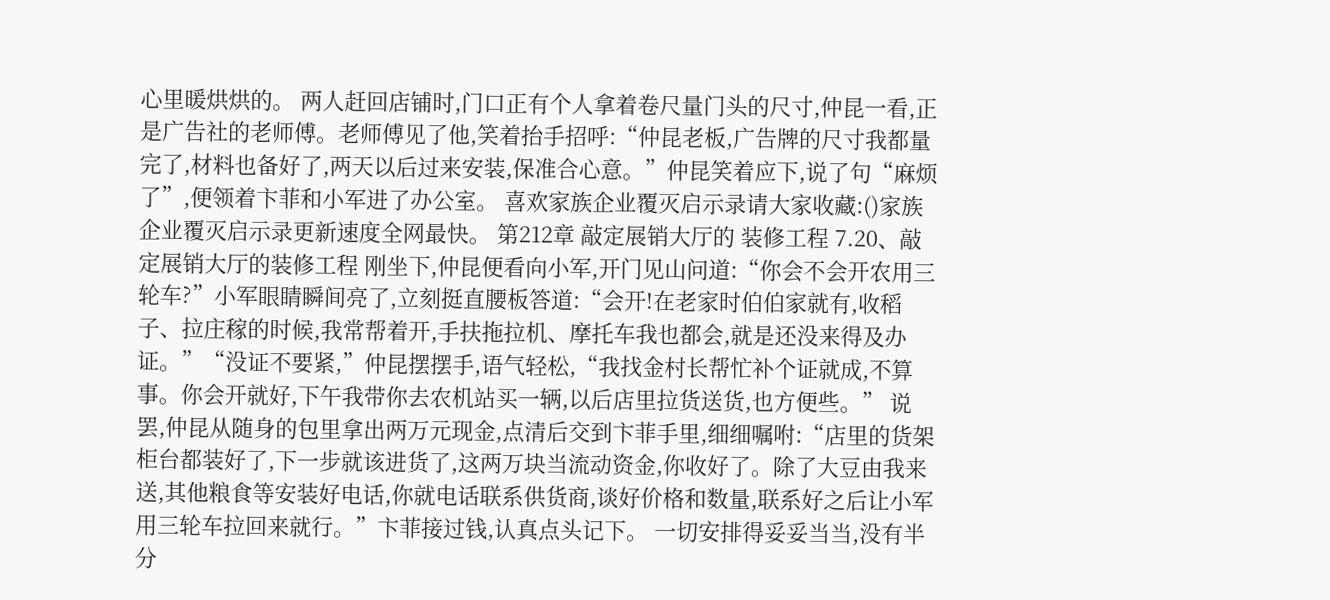心里暖烘烘的。 两人赶回店铺时,门口正有个人拿着卷尺量门头的尺寸,仲昆一看,正是广告社的老师傅。老师傅见了他,笑着抬手招呼:“仲昆老板,广告牌的尺寸我都量完了,材料也备好了,两天以后过来安装,保准合心意。”仲昆笑着应下,说了句“麻烦了”,便领着卞菲和小军进了办公室。 喜欢家族企业覆灭启示录请大家收藏:()家族企业覆灭启示录更新速度全网最快。 第212章 敲定展销大厅的 装修工程 7.20、敲定展销大厅的装修工程 刚坐下,仲昆便看向小军,开门见山问道:“你会不会开农用三轮车?”小军眼睛瞬间亮了,立刻挺直腰板答道:“会开!在老家时伯伯家就有,收稻子、拉庄稼的时候,我常帮着开,手扶拖拉机、摩托车我也都会,就是还没来得及办证。”“没证不要紧,”仲昆摆摆手,语气轻松,“我找金村长帮忙补个证就成,不算事。你会开就好,下午我带你去农机站买一辆,以后店里拉货送货,也方便些。” 说罢,仲昆从随身的包里拿出两万元现金,点清后交到卞菲手里,细细嘱咐:“店里的货架柜台都装好了,下一步就该进货了,这两万块当流动资金,你收好了。除了大豆由我来送,其他粮食等安装好电话,你就电话联系供货商,谈好价格和数量,联系好之后让小军用三轮车拉回来就行。”卞菲接过钱,认真点头记下。 一切安排得妥妥当当,没有半分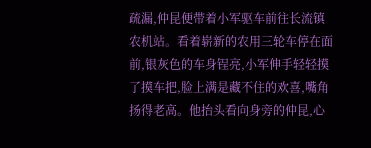疏漏,仲昆便带着小军驱车前往长流镇农机站。看着崭新的农用三轮车停在面前,银灰色的车身锃亮,小军伸手轻轻摸了摸车把,脸上满是藏不住的欢喜,嘴角扬得老高。他抬头看向身旁的仲昆,心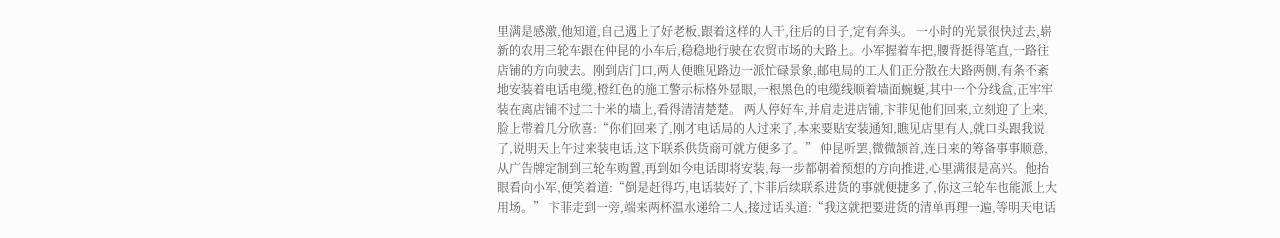里满是感激,他知道,自己遇上了好老板,跟着这样的人干,往后的日子,定有奔头。 一小时的光景很快过去,崭新的农用三轮车跟在仲昆的小车后,稳稳地行驶在农贸市场的大路上。小军握着车把,腰背挺得笔直,一路往店铺的方向驶去。刚到店门口,两人便瞧见路边一派忙碌景象,邮电局的工人们正分散在大路两侧,有条不紊地安装着电话电缆,橙红色的施工警示标格外显眼,一根黑色的电缆线顺着墙面蜿蜒,其中一个分线盒,正牢牢装在离店铺不过二十米的墙上,看得清清楚楚。 两人停好车,并肩走进店铺,卞菲见他们回来,立刻迎了上来,脸上带着几分欣喜:“你们回来了,刚才电话局的人过来了,本来要贴安装通知,瞧见店里有人,就口头跟我说了,说明天上午过来装电话,这下联系供货商可就方便多了。” 仲昆听罢,微微颔首,连日来的筹备事事顺意,从广告牌定制到三轮车购置,再到如今电话即将安装,每一步都朝着预想的方向推进,心里满很是高兴。他抬眼看向小军,便笑着道:“倒是赶得巧,电话装好了,卞菲后续联系进货的事就便捷多了,你这三轮车也能派上大用场。” 卞菲走到一旁,端来两杯温水递给二人,接过话头道:“我这就把要进货的清单再理一遍,等明天电话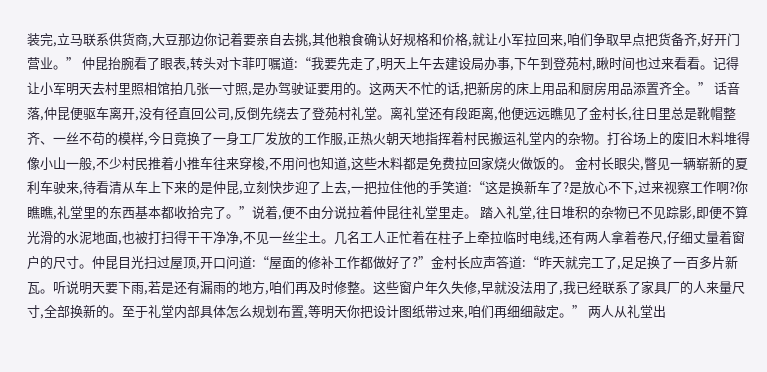装完,立马联系供货商,大豆那边你记着要亲自去挑,其他粮食确认好规格和价格,就让小军拉回来,咱们争取早点把货备齐,好开门营业。” 仲昆抬腕看了眼表,转头对卞菲叮嘱道:“我要先走了,明天上午去建设局办事,下午到登苑村,瞅时间也过来看看。记得让小军明天去村里照相馆拍几张一寸照,是办驾驶证要用的。这两天不忙的话,把新房的床上用品和厨房用品添置齐全。” 话音落,仲昆便驱车离开,没有径直回公司,反倒先绕去了登苑村礼堂。离礼堂还有段距离,他便远远瞧见了金村长,往日里总是靴帽整齐、一丝不苟的模样,今日竟换了一身工厂发放的工作服,正热火朝天地指挥着村民搬运礼堂内的杂物。打谷场上的废旧木料堆得像小山一般,不少村民推着小推车往来穿梭,不用问也知道,这些木料都是免费拉回家烧火做饭的。 金村长眼尖,瞥见一辆崭新的夏利车驶来,待看清从车上下来的是仲昆,立刻快步迎了上去,一把拉住他的手笑道:“这是换新车了?是放心不下,过来视察工作啊?你瞧瞧,礼堂里的东西基本都收拾完了。”说着,便不由分说拉着仲昆往礼堂里走。 踏入礼堂,往日堆积的杂物已不见踪影,即便不算光滑的水泥地面,也被打扫得干干净净,不见一丝尘土。几名工人正忙着在柱子上牵拉临时电线,还有两人拿着卷尺,仔细丈量着窗户的尺寸。仲昆目光扫过屋顶,开口问道:“屋面的修补工作都做好了?”金村长应声答道:“昨天就完工了,足足换了一百多片新瓦。听说明天要下雨,若是还有漏雨的地方,咱们再及时修整。这些窗户年久失修,早就没法用了,我已经联系了家具厂的人来量尺寸,全部换新的。至于礼堂内部具体怎么规划布置,等明天你把设计图纸带过来,咱们再细细敲定。” 两人从礼堂出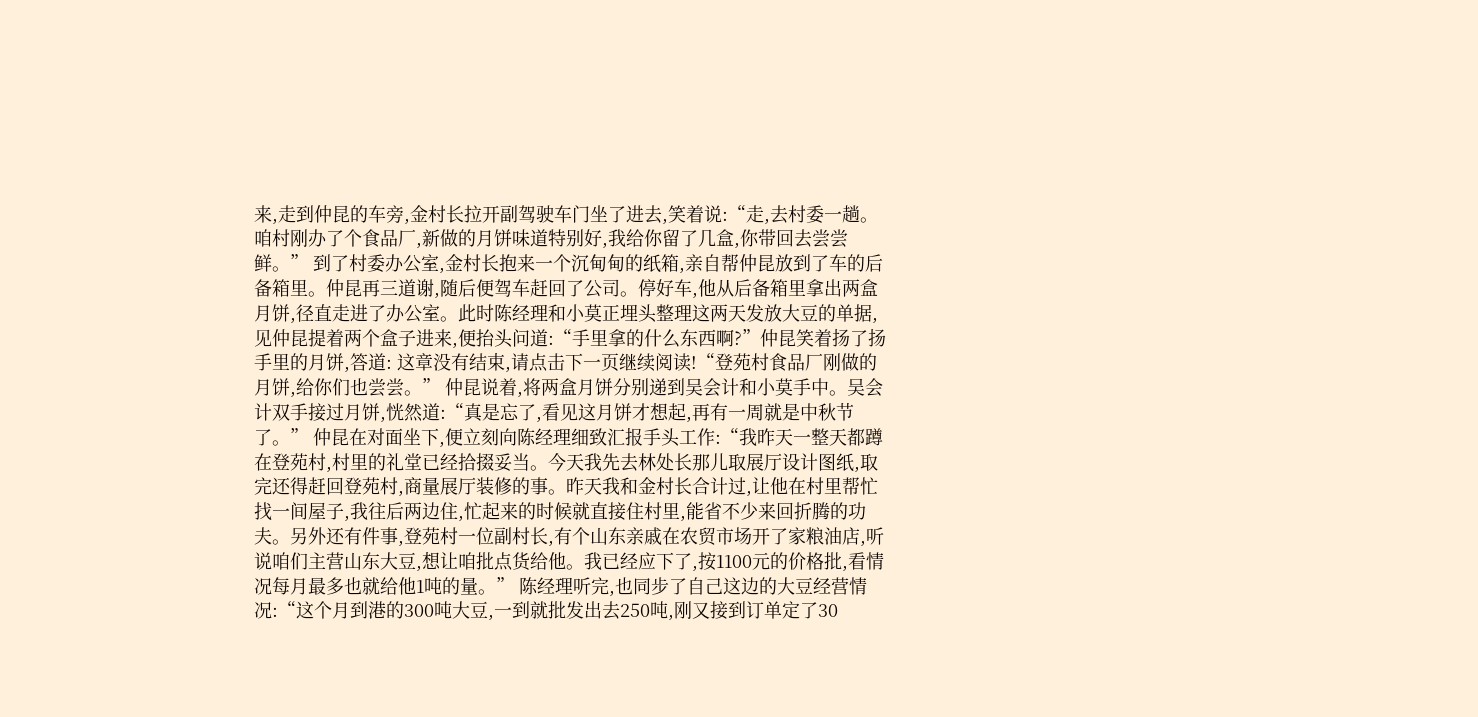来,走到仲昆的车旁,金村长拉开副驾驶车门坐了进去,笑着说:“走,去村委一趟。咱村刚办了个食品厂,新做的月饼味道特别好,我给你留了几盒,你带回去尝尝鲜。” 到了村委办公室,金村长抱来一个沉甸甸的纸箱,亲自帮仲昆放到了车的后备箱里。仲昆再三道谢,随后便驾车赶回了公司。停好车,他从后备箱里拿出两盒月饼,径直走进了办公室。此时陈经理和小莫正埋头整理这两天发放大豆的单据,见仲昆提着两个盒子进来,便抬头问道:“手里拿的什么东西啊?”仲昆笑着扬了扬手里的月饼,答道: 这章没有结束,请点击下一页继续阅读!“登苑村食品厂刚做的月饼,给你们也尝尝。” 仲昆说着,将两盒月饼分别递到吴会计和小莫手中。吴会计双手接过月饼,恍然道:“真是忘了,看见这月饼才想起,再有一周就是中秋节了。” 仲昆在对面坐下,便立刻向陈经理细致汇报手头工作:“我昨天一整天都蹲在登苑村,村里的礼堂已经拾掇妥当。今天我先去林处长那儿取展厅设计图纸,取完还得赶回登苑村,商量展厅装修的事。昨天我和金村长合计过,让他在村里帮忙找一间屋子,我往后两边住,忙起来的时候就直接住村里,能省不少来回折腾的功夫。另外还有件事,登苑村一位副村长,有个山东亲戚在农贸市场开了家粮油店,听说咱们主营山东大豆,想让咱批点货给他。我已经应下了,按1100元的价格批,看情况每月最多也就给他1吨的量。” 陈经理听完,也同步了自己这边的大豆经营情况:“这个月到港的300吨大豆,一到就批发出去250吨,刚又接到订单定了30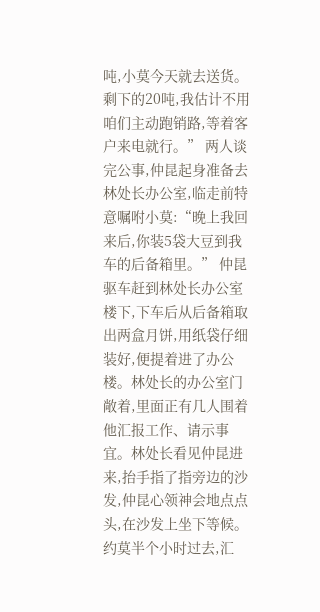吨,小莫今天就去送货。剩下的20吨,我估计不用咱们主动跑销路,等着客户来电就行。” 两人谈完公事,仲昆起身准备去林处长办公室,临走前特意嘱咐小莫:“晚上我回来后,你装5袋大豆到我车的后备箱里。” 仲昆驱车赶到林处长办公室楼下,下车后从后备箱取出两盒月饼,用纸袋仔细装好,便提着进了办公楼。林处长的办公室门敞着,里面正有几人围着他汇报工作、请示事宜。林处长看见仲昆进来,抬手指了指旁边的沙发,仲昆心领神会地点点头,在沙发上坐下等候。 约莫半个小时过去,汇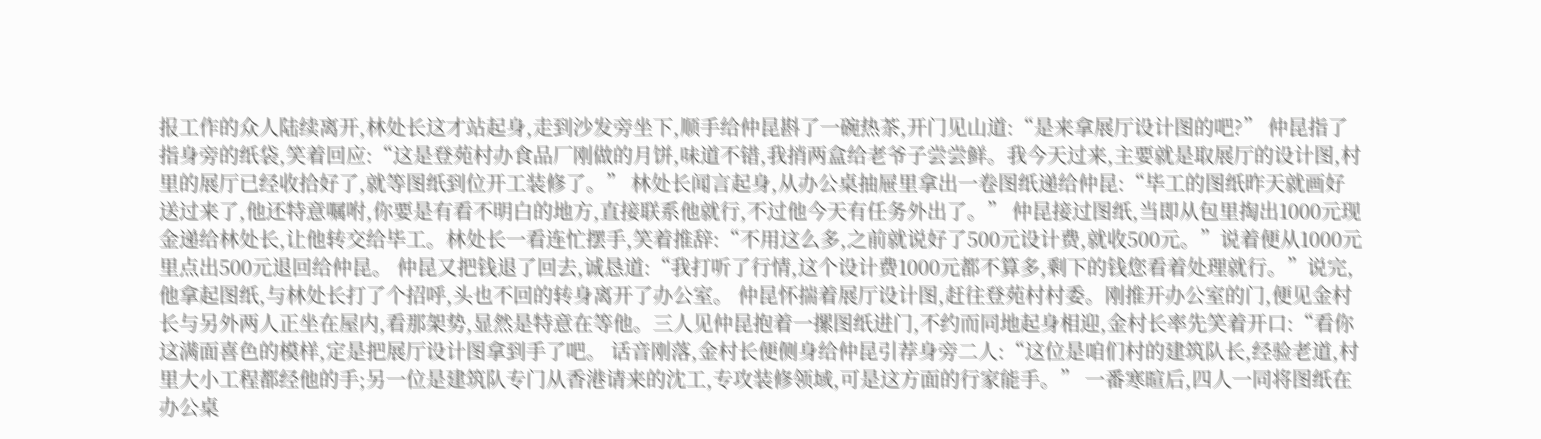报工作的众人陆续离开,林处长这才站起身,走到沙发旁坐下,顺手给仲昆斟了一碗热茶,开门见山道:“是来拿展厅设计图的吧?” 仲昆指了指身旁的纸袋,笑着回应:“这是登苑村办食品厂刚做的月饼,味道不错,我捎两盒给老爷子尝尝鲜。我今天过来,主要就是取展厅的设计图,村里的展厅已经收拾好了,就等图纸到位开工装修了。” 林处长闻言起身,从办公桌抽屉里拿出一卷图纸递给仲昆:“毕工的图纸昨天就画好送过来了,他还特意嘱咐,你要是有看不明白的地方,直接联系他就行,不过他今天有任务外出了。” 仲昆接过图纸,当即从包里掏出1000元现金递给林处长,让他转交给毕工。林处长一看连忙摆手,笑着推辞:“不用这么多,之前就说好了500元设计费,就收500元。”说着便从1000元里点出500元退回给仲昆。 仲昆又把钱退了回去,诚恳道:“我打听了行情,这个设计费1000元都不算多,剩下的钱您看着处理就行。”说完,他拿起图纸,与林处长打了个招呼,头也不回的转身离开了办公室。 仲昆怀揣着展厅设计图,赶往登苑村村委。刚推开办公室的门,便见金村长与另外两人正坐在屋内,看那架势,显然是特意在等他。三人见仲昆抱着一摞图纸进门,不约而同地起身相迎,金村长率先笑着开口:“看你这满面喜色的模样,定是把展厅设计图拿到手了吧。 话音刚落,金村长便侧身给仲昆引荐身旁二人:“这位是咱们村的建筑队长,经验老道,村里大小工程都经他的手;另一位是建筑队专门从香港请来的沈工,专攻装修领域,可是这方面的行家能手。” 一番寒暄后,四人一同将图纸在办公桌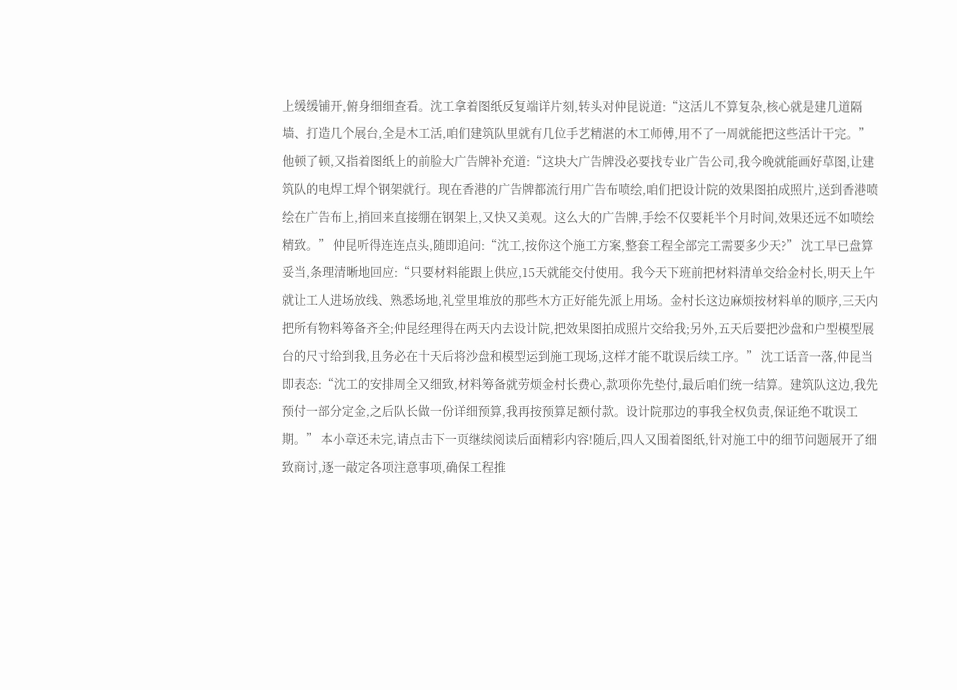上缓缓铺开,俯身细细查看。沈工拿着图纸反复端详片刻,转头对仲昆说道:“这活儿不算复杂,核心就是建几道隔墙、打造几个展台,全是木工活,咱们建筑队里就有几位手艺精湛的木工师傅,用不了一周就能把这些活计干完。” 他顿了顿,又指着图纸上的前脸大广告牌补充道:“这块大广告牌没必要找专业广告公司,我今晚就能画好草图,让建筑队的电焊工焊个钢架就行。现在香港的广告牌都流行用广告布喷绘,咱们把设计院的效果图拍成照片,送到香港喷绘在广告布上,捎回来直接绷在钢架上,又快又美观。这么大的广告牌,手绘不仅要耗半个月时间,效果还远不如喷绘精致。” 仲昆听得连连点头,随即追问:“沈工,按你这个施工方案,整套工程全部完工需要多少天?” 沈工早已盘算妥当,条理清晰地回应:“只要材料能跟上供应,15天就能交付使用。我今天下班前把材料清单交给金村长,明天上午就让工人进场放线、熟悉场地,礼堂里堆放的那些木方正好能先派上用场。金村长这边麻烦按材料单的顺序,三天内把所有物料筹备齐全;仲昆经理得在两天内去设计院,把效果图拍成照片交给我;另外,五天后要把沙盘和户型模型展台的尺寸给到我,且务必在十天后将沙盘和模型运到施工现场,这样才能不耽误后续工序。” 沈工话音一落,仲昆当即表态:“沈工的安排周全又细致,材料筹备就劳烦金村长费心,款项你先垫付,最后咱们统一结算。建筑队这边,我先预付一部分定金,之后队长做一份详细预算,我再按预算足额付款。设计院那边的事我全权负责,保证绝不耽误工期。” 本小章还未完,请点击下一页继续阅读后面精彩内容!随后,四人又围着图纸,针对施工中的细节问题展开了细致商讨,逐一敲定各项注意事项,确保工程推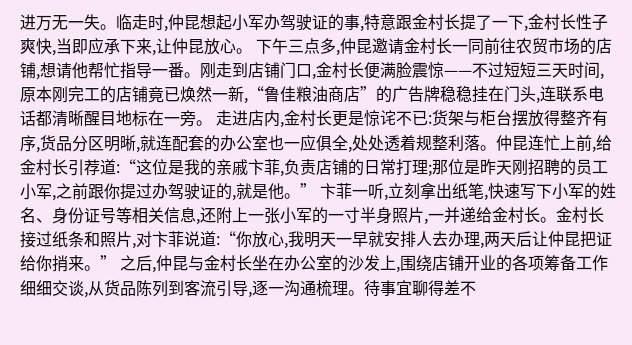进万无一失。临走时,仲昆想起小军办驾驶证的事,特意跟金村长提了一下,金村长性子爽快,当即应承下来,让仲昆放心。 下午三点多,仲昆邀请金村长一同前往农贸市场的店铺,想请他帮忙指导一番。刚走到店铺门口,金村长便满脸震惊——不过短短三天时间,原本刚完工的店铺竟已焕然一新,“鲁佳粮油商店”的广告牌稳稳挂在门头,连联系电话都清晰醒目地标在一旁。 走进店内,金村长更是惊诧不已:货架与柜台摆放得整齐有序,货品分区明晰,就连配套的办公室也一应俱全,处处透着规整利落。仲昆连忙上前,给金村长引荐道:“这位是我的亲戚卞菲,负责店铺的日常打理;那位是昨天刚招聘的员工小军,之前跟你提过办驾驶证的,就是他。” 卞菲一听,立刻拿出纸笔,快速写下小军的姓名、身份证号等相关信息,还附上一张小军的一寸半身照片,一并递给金村长。金村长接过纸条和照片,对卞菲说道:“你放心,我明天一早就安排人去办理,两天后让仲昆把证给你捎来。” 之后,仲昆与金村长坐在办公室的沙发上,围绕店铺开业的各项筹备工作细细交谈,从货品陈列到客流引导,逐一沟通梳理。待事宜聊得差不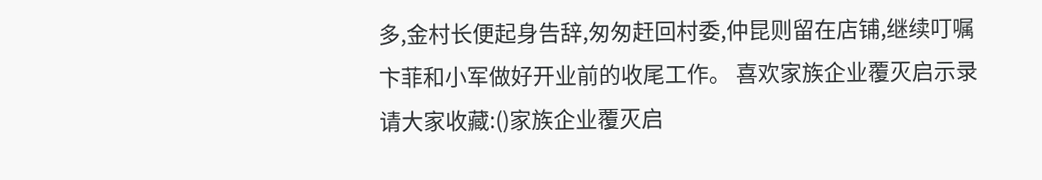多,金村长便起身告辞,匆匆赶回村委,仲昆则留在店铺,继续叮嘱卞菲和小军做好开业前的收尾工作。 喜欢家族企业覆灭启示录请大家收藏:()家族企业覆灭启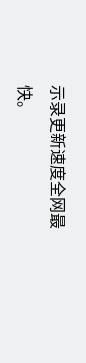示录更新速度全网最快。